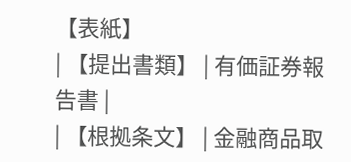【表紙】
| 【提出書類】 | 有価証券報告書 |
| 【根拠条文】 | 金融商品取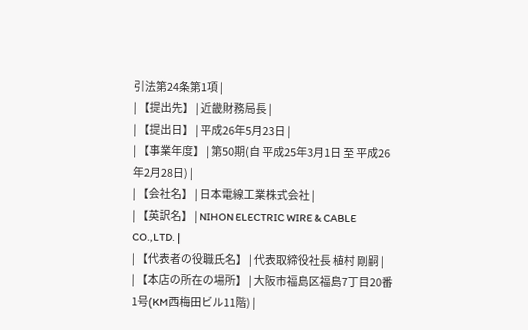引法第24条第1項 |
| 【提出先】 | 近畿財務局長 |
| 【提出日】 | 平成26年5月23日 |
| 【事業年度】 | 第50期(自 平成25年3月1日 至 平成26年2月28日) |
| 【会社名】 | 日本電線工業株式会社 |
| 【英訳名】 | NIHON ELECTRIC WIRE & CABLE CO.,LTD. |
| 【代表者の役職氏名】 | 代表取締役社長 植村 剛嗣 |
| 【本店の所在の場所】 | 大阪市福島区福島7丁目20番1号(KM西梅田ビル11階) |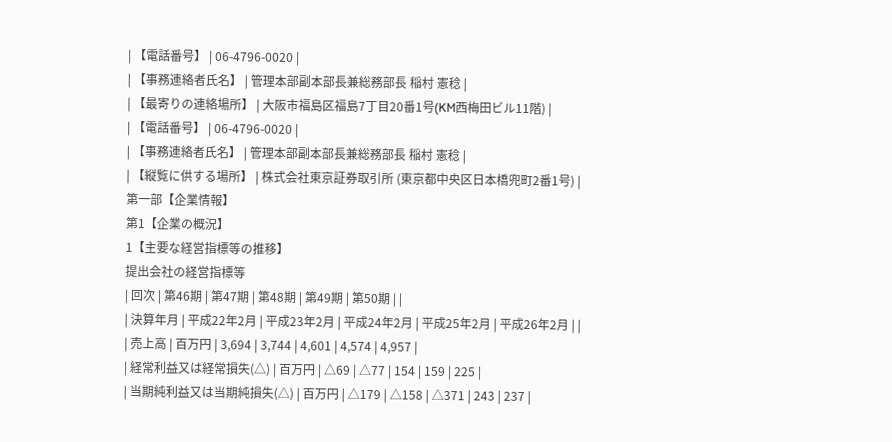| 【電話番号】 | 06-4796-0020 |
| 【事務連絡者氏名】 | 管理本部副本部長兼総務部長 稲村 憲稔 |
| 【最寄りの連絡場所】 | 大阪市福島区福島7丁目20番1号(KM西梅田ビル11階) |
| 【電話番号】 | 06-4796-0020 |
| 【事務連絡者氏名】 | 管理本部副本部長兼総務部長 稲村 憲稔 |
| 【縦覧に供する場所】 | 株式会社東京証券取引所 (東京都中央区日本橋兜町2番1号) |
第一部【企業情報】
第1【企業の概況】
1【主要な経営指標等の推移】
提出会社の経営指標等
| 回次 | 第46期 | 第47期 | 第48期 | 第49期 | 第50期 | |
| 決算年月 | 平成22年2月 | 平成23年2月 | 平成24年2月 | 平成25年2月 | 平成26年2月 | |
| 売上高 | 百万円 | 3,694 | 3,744 | 4,601 | 4,574 | 4,957 |
| 経常利益又は経常損失(△) | 百万円 | △69 | △77 | 154 | 159 | 225 |
| 当期純利益又は当期純損失(△) | 百万円 | △179 | △158 | △371 | 243 | 237 |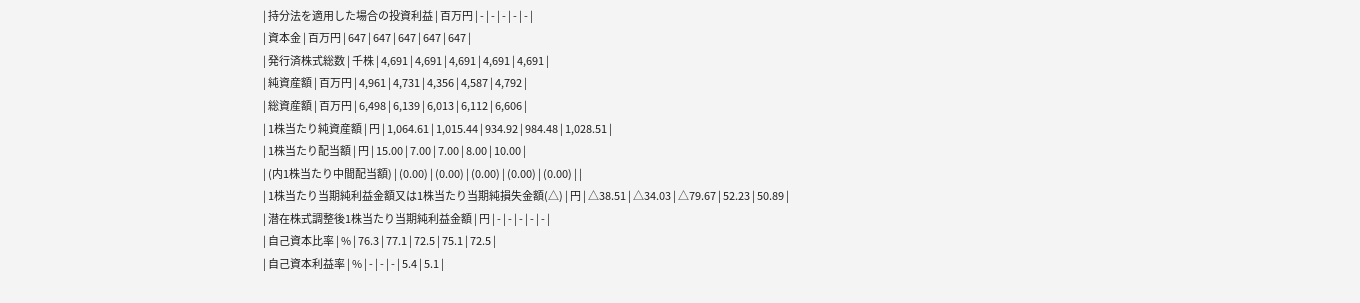| 持分法を適用した場合の投資利益 | 百万円 | - | - | - | - | - |
| 資本金 | 百万円 | 647 | 647 | 647 | 647 | 647 |
| 発行済株式総数 | 千株 | 4,691 | 4,691 | 4,691 | 4,691 | 4,691 |
| 純資産額 | 百万円 | 4,961 | 4,731 | 4,356 | 4,587 | 4,792 |
| 総資産額 | 百万円 | 6,498 | 6,139 | 6,013 | 6,112 | 6,606 |
| 1株当たり純資産額 | 円 | 1,064.61 | 1,015.44 | 934.92 | 984.48 | 1,028.51 |
| 1株当たり配当額 | 円 | 15.00 | 7.00 | 7.00 | 8.00 | 10.00 |
| (内1株当たり中間配当額) | (0.00) | (0.00) | (0.00) | (0.00) | (0.00) | |
| 1株当たり当期純利益金額又は1株当たり当期純損失金額(△) | 円 | △38.51 | △34.03 | △79.67 | 52.23 | 50.89 |
| 潜在株式調整後1株当たり当期純利益金額 | 円 | - | - | - | - | - |
| 自己資本比率 | % | 76.3 | 77.1 | 72.5 | 75.1 | 72.5 |
| 自己資本利益率 | % | - | - | - | 5.4 | 5.1 |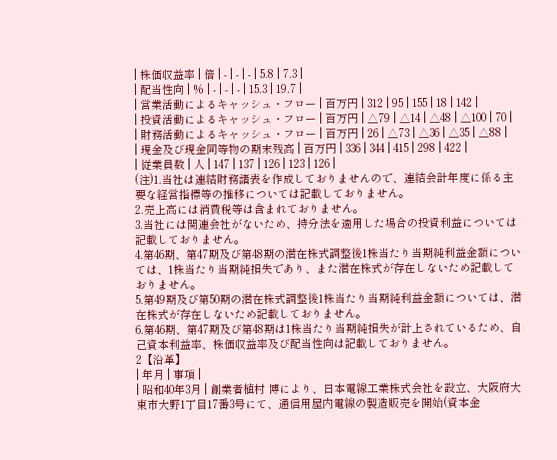| 株価収益率 | 倍 | - | - | - | 5.8 | 7.3 |
| 配当性向 | % | - | - | - | 15.3 | 19.7 |
| 営業活動によるキャッシュ・フロー | 百万円 | 312 | 95 | 155 | 18 | 142 |
| 投資活動によるキャッシュ・フロー | 百万円 | △79 | △14 | △48 | △100 | 70 |
| 財務活動によるキャッシュ・フロー | 百万円 | 26 | △73 | △36 | △35 | △88 |
| 現金及び現金同等物の期末残高 | 百万円 | 336 | 344 | 415 | 298 | 422 |
| 従業員数 | 人 | 147 | 137 | 126 | 123 | 126 |
(注)1.当社は連結財務諸表を作成しておりませんので、連結会計年度に係る主要な経営指標等の推移については記載しておりません。
2.売上高には消費税等は含まれておりません。
3.当社には関連会社がないため、持分法を適用した場合の投資利益については記載しておりません。
4.第46期、第47期及び第48期の潜在株式調整後1株当たり当期純利益金額については、1株当たり当期純損失であり、また潜在株式が存在しないため記載しておりません。
5.第49期及び第50期の潜在株式調整後1株当たり当期純利益金額については、潜在株式が存在しないため記載しておりません。
6.第46期、第47期及び第48期は1株当たり当期純損失が計上されているため、自己資本利益率、株価収益率及び配当性向は記載しておりません。
2【沿革】
| 年月 | 事項 |
| 昭和40年3月 | 創業者植村 博により、日本電線工業株式会社を設立、大阪府大東市大野1丁目17番3号にて、通信用屋内電線の製造販売を開始(資本金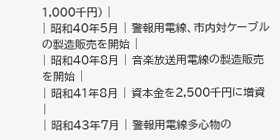1,000千円) |
| 昭和40年5月 | 警報用電線、市内対ケーブルの製造販売を開始 |
| 昭和40年8月 | 音楽放送用電線の製造販売を開始 |
| 昭和41年8月 | 資本金を2,500千円に増資 |
| 昭和43年7月 | 警報用電線多心物の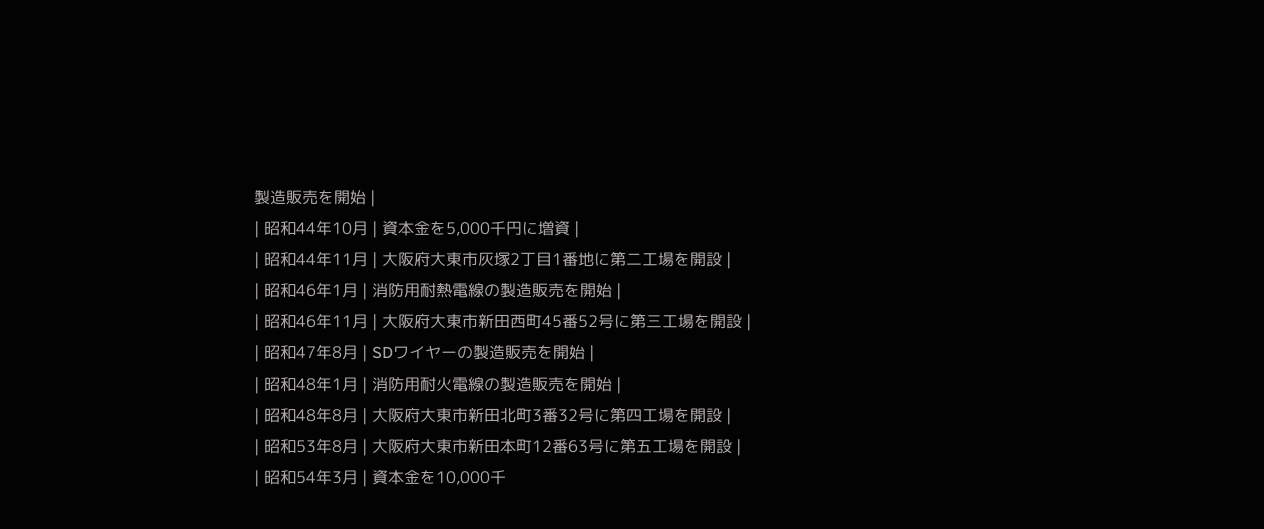製造販売を開始 |
| 昭和44年10月 | 資本金を5,000千円に増資 |
| 昭和44年11月 | 大阪府大東市灰塚2丁目1番地に第二工場を開設 |
| 昭和46年1月 | 消防用耐熱電線の製造販売を開始 |
| 昭和46年11月 | 大阪府大東市新田西町45番52号に第三工場を開設 |
| 昭和47年8月 | SDワイヤーの製造販売を開始 |
| 昭和48年1月 | 消防用耐火電線の製造販売を開始 |
| 昭和48年8月 | 大阪府大東市新田北町3番32号に第四工場を開設 |
| 昭和53年8月 | 大阪府大東市新田本町12番63号に第五工場を開設 |
| 昭和54年3月 | 資本金を10,000千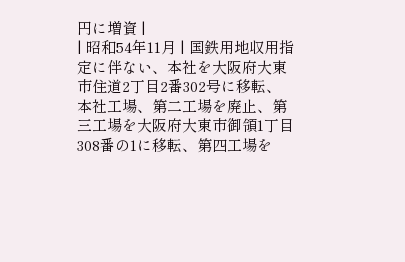円に増資 |
| 昭和54年11月 | 国鉄用地収用指定に伴ない、本社を大阪府大東市住道2丁目2番302号に移転、本社工場、第二工場を廃止、第三工場を大阪府大東市御領1丁目308番の1に移転、第四工場を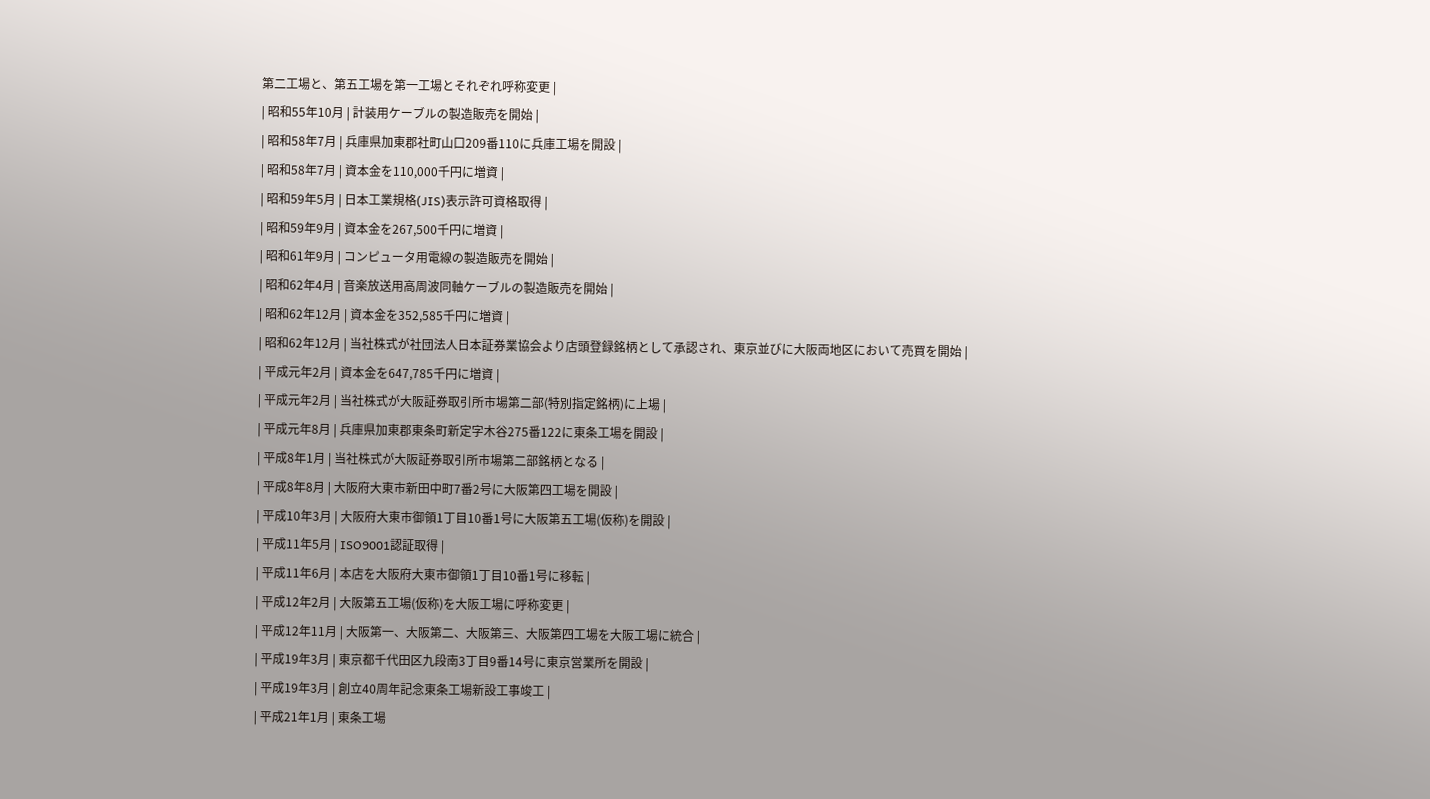第二工場と、第五工場を第一工場とそれぞれ呼称変更 |
| 昭和55年10月 | 計装用ケーブルの製造販売を開始 |
| 昭和58年7月 | 兵庫県加東郡社町山口209番110に兵庫工場を開設 |
| 昭和58年7月 | 資本金を110,000千円に増資 |
| 昭和59年5月 | 日本工業規格(JIS)表示許可資格取得 |
| 昭和59年9月 | 資本金を267,500千円に増資 |
| 昭和61年9月 | コンピュータ用電線の製造販売を開始 |
| 昭和62年4月 | 音楽放送用高周波同軸ケーブルの製造販売を開始 |
| 昭和62年12月 | 資本金を352,585千円に増資 |
| 昭和62年12月 | 当社株式が社団法人日本証券業協会より店頭登録銘柄として承認され、東京並びに大阪両地区において売買を開始 |
| 平成元年2月 | 資本金を647,785千円に増資 |
| 平成元年2月 | 当社株式が大阪証券取引所市場第二部(特別指定銘柄)に上場 |
| 平成元年8月 | 兵庫県加東郡東条町新定字木谷275番122に東条工場を開設 |
| 平成8年1月 | 当社株式が大阪証券取引所市場第二部銘柄となる |
| 平成8年8月 | 大阪府大東市新田中町7番2号に大阪第四工場を開設 |
| 平成10年3月 | 大阪府大東市御領1丁目10番1号に大阪第五工場(仮称)を開設 |
| 平成11年5月 | ISO9001認証取得 |
| 平成11年6月 | 本店を大阪府大東市御領1丁目10番1号に移転 |
| 平成12年2月 | 大阪第五工場(仮称)を大阪工場に呼称変更 |
| 平成12年11月 | 大阪第一、大阪第二、大阪第三、大阪第四工場を大阪工場に統合 |
| 平成19年3月 | 東京都千代田区九段南3丁目9番14号に東京営業所を開設 |
| 平成19年3月 | 創立40周年記念東条工場新設工事竣工 |
| 平成21年1月 | 東条工場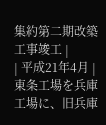集約第二期改築工事竣工 |
| 平成21年4月 | 東条工場を兵庫工場に、旧兵庫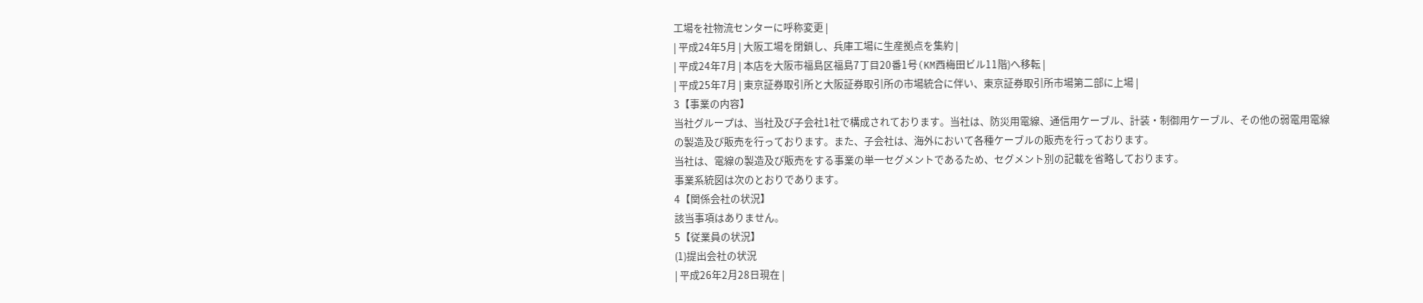工場を社物流センターに呼称変更 |
| 平成24年5月 | 大阪工場を閉鎖し、兵庫工場に生産拠点を集約 |
| 平成24年7月 | 本店を大阪市福島区福島7丁目20番1号(KM西梅田ビル11階)へ移転 |
| 平成25年7月 | 東京証券取引所と大阪証券取引所の市場統合に伴い、東京証券取引所市場第二部に上場 |
3【事業の内容】
当社グループは、当社及び子会社1社で構成されております。当社は、防災用電線、通信用ケーブル、計装・制御用ケーブル、その他の弱電用電線の製造及び販売を行っております。また、子会社は、海外において各種ケーブルの販売を行っております。
当社は、電線の製造及び販売をする事業の単一セグメントであるため、セグメント別の記載を省略しております。
事業系統図は次のとおりであります。
4【関係会社の状況】
該当事項はありません。
5【従業員の状況】
(1)提出会社の状況
| 平成26年2月28日現在 |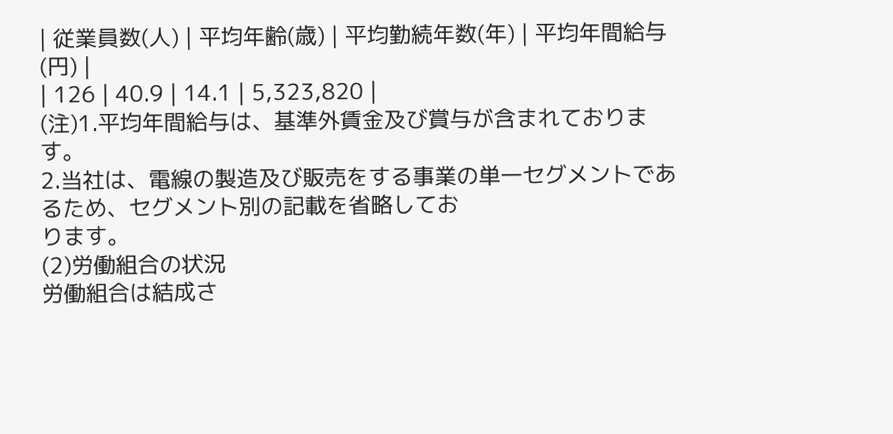| 従業員数(人) | 平均年齢(歳) | 平均勤続年数(年) | 平均年間給与(円) |
| 126 | 40.9 | 14.1 | 5,323,820 |
(注)1.平均年間給与は、基準外賃金及び賞与が含まれております。
2.当社は、電線の製造及び販売をする事業の単一セグメントであるため、セグメント別の記載を省略してお
ります。
(2)労働組合の状況
労働組合は結成さ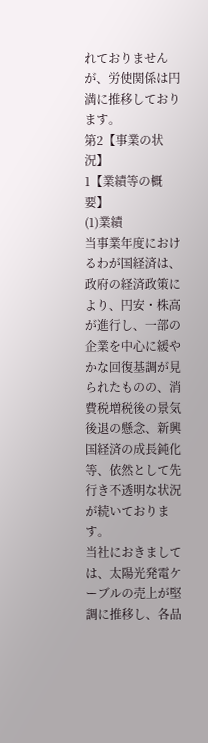れておりませんが、労使関係は円満に推移しております。
第2【事業の状況】
1【業績等の概要】
(1)業績
当事業年度におけるわが国経済は、政府の経済政策により、円安・株高が進行し、一部の企業を中心に緩やかな回復基調が見られたものの、消費税増税後の景気後退の懸念、新興国経済の成長鈍化等、依然として先行き不透明な状況が続いております。
当社におきましては、太陽光発電ケーブルの売上が堅調に推移し、各品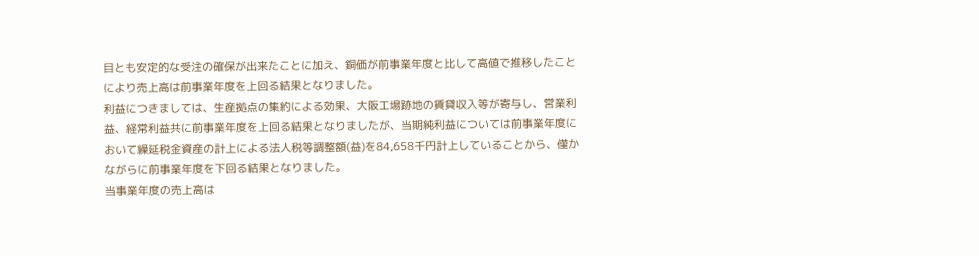目とも安定的な受注の確保が出来たことに加え、銅価が前事業年度と比して高値で推移したことにより売上高は前事業年度を上回る結果となりました。
利益につきましては、生産拠点の集約による効果、大阪工場跡地の賃貸収入等が寄与し、営業利益、経常利益共に前事業年度を上回る結果となりましたが、当期純利益については前事業年度において繰延税金資産の計上による法人税等調整額(益)を84,658千円計上していることから、僅かながらに前事業年度を下回る結果となりました。
当事業年度の売上高は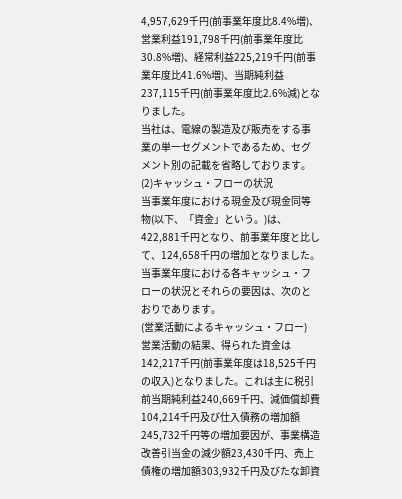4,957,629千円(前事業年度比8.4%増)、営業利益191,798千円(前事業年度比30.8%増)、経常利益225,219千円(前事業年度比41.6%増)、当期純利益237,115千円(前事業年度比2.6%減)となりました。
当社は、電線の製造及び販売をする事業の単一セグメントであるため、セグメント別の記載を省略しております。
(2)キャッシュ・フローの状況
当事業年度における現金及び現金同等物(以下、「資金」という。)は、422,881千円となり、前事業年度と比して、124,658千円の増加となりました。
当事業年度における各キャッシュ・フローの状況とそれらの要因は、次のとおりであります。
(営業活動によるキャッシュ・フロー)
営業活動の結果、得られた資金は142,217千円(前事業年度は18,525千円の収入)となりました。これは主に税引前当期純利益240,669千円、減価償却費104,214千円及び仕入債務の増加額245,732千円等の増加要因が、事業構造改善引当金の減少額23,430千円、売上債権の増加額303,932千円及びたな卸資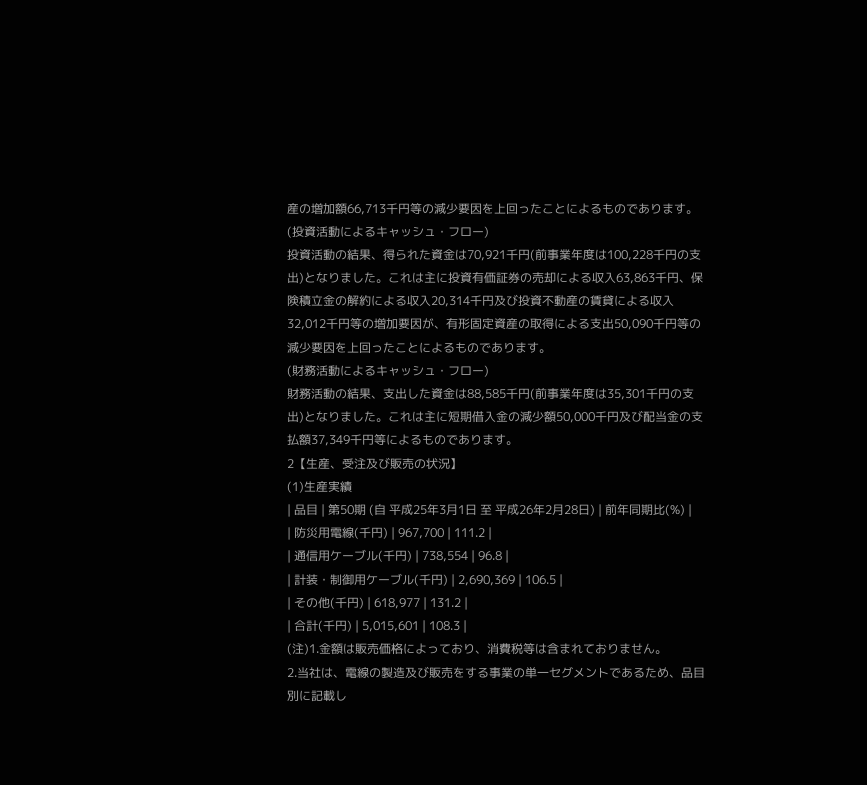産の増加額66,713千円等の減少要因を上回ったことによるものであります。
(投資活動によるキャッシュ・フロー)
投資活動の結果、得られた資金は70,921千円(前事業年度は100,228千円の支出)となりました。これは主に投資有価証券の売却による収入63,863千円、保険積立金の解約による収入20,314千円及び投資不動産の賃貸による収入32,012千円等の増加要因が、有形固定資産の取得による支出50,090千円等の減少要因を上回ったことによるものであります。
(財務活動によるキャッシュ・フロー)
財務活動の結果、支出した資金は88,585千円(前事業年度は35,301千円の支出)となりました。これは主に短期借入金の減少額50,000千円及び配当金の支払額37,349千円等によるものであります。
2【生産、受注及び販売の状況】
(1)生産実績
| 品目 | 第50期 (自 平成25年3月1日 至 平成26年2月28日) | 前年同期比(%) |
| 防災用電線(千円) | 967,700 | 111.2 |
| 通信用ケーブル(千円) | 738,554 | 96.8 |
| 計装・制御用ケーブル(千円) | 2,690,369 | 106.5 |
| その他(千円) | 618,977 | 131.2 |
| 合計(千円) | 5,015,601 | 108.3 |
(注)1.金額は販売価格によっており、消費税等は含まれておりません。
2.当社は、電線の製造及び販売をする事業の単一セグメントであるため、品目別に記載し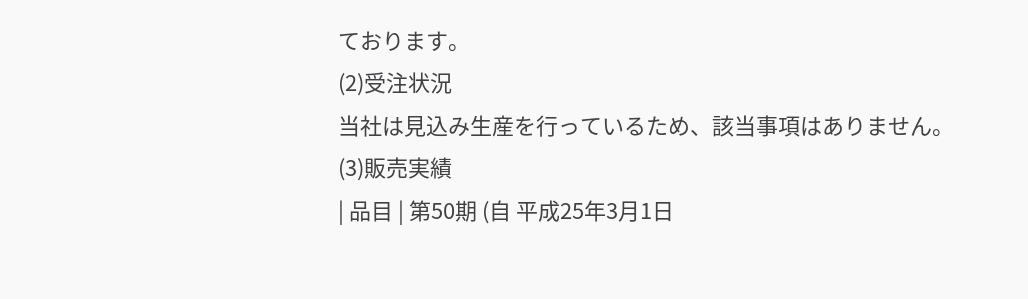ております。
(2)受注状況
当社は見込み生産を行っているため、該当事項はありません。
(3)販売実績
| 品目 | 第50期 (自 平成25年3月1日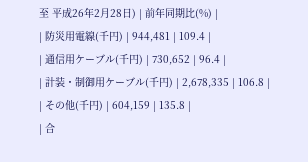至 平成26年2月28日) | 前年同期比(%) |
| 防災用電線(千円) | 944,481 | 109.4 |
| 通信用ケーブル(千円) | 730,652 | 96.4 |
| 計装・制御用ケーブル(千円) | 2,678,335 | 106.8 |
| その他(千円) | 604,159 | 135.8 |
| 合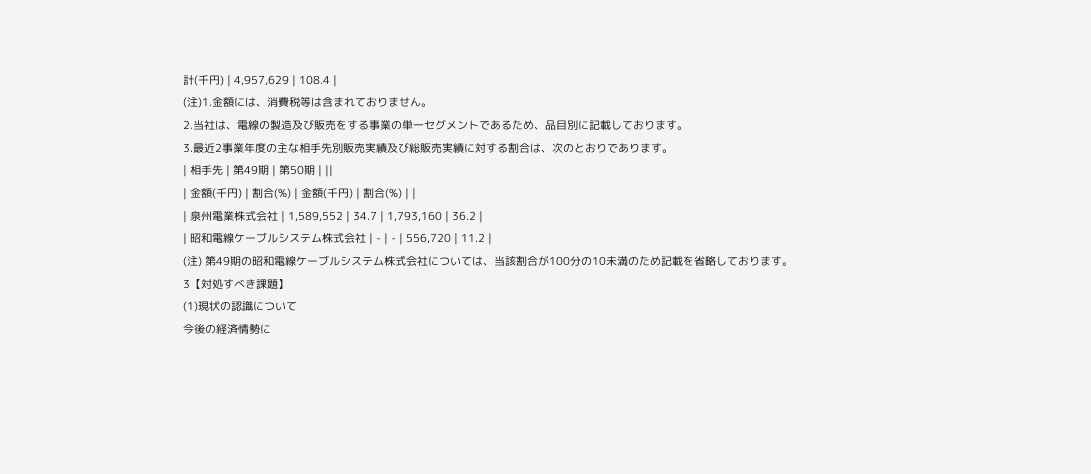計(千円) | 4,957,629 | 108.4 |
(注)1.金額には、消費税等は含まれておりません。
2.当社は、電線の製造及び販売をする事業の単一セグメントであるため、品目別に記載しております。
3.最近2事業年度の主な相手先別販売実績及び総販売実績に対する割合は、次のとおりであります。
| 相手先 | 第49期 | 第50期 | ||
| 金額(千円) | 割合(%) | 金額(千円) | 割合(%) | |
| 泉州電業株式会社 | 1,589,552 | 34.7 | 1,793,160 | 36.2 |
| 昭和電線ケーブルシステム株式会社 | - | - | 556,720 | 11.2 |
(注) 第49期の昭和電線ケーブルシステム株式会社については、当該割合が100分の10未満のため記載を省略しております。
3【対処すべき課題】
(1)現状の認識について
今後の経済情勢に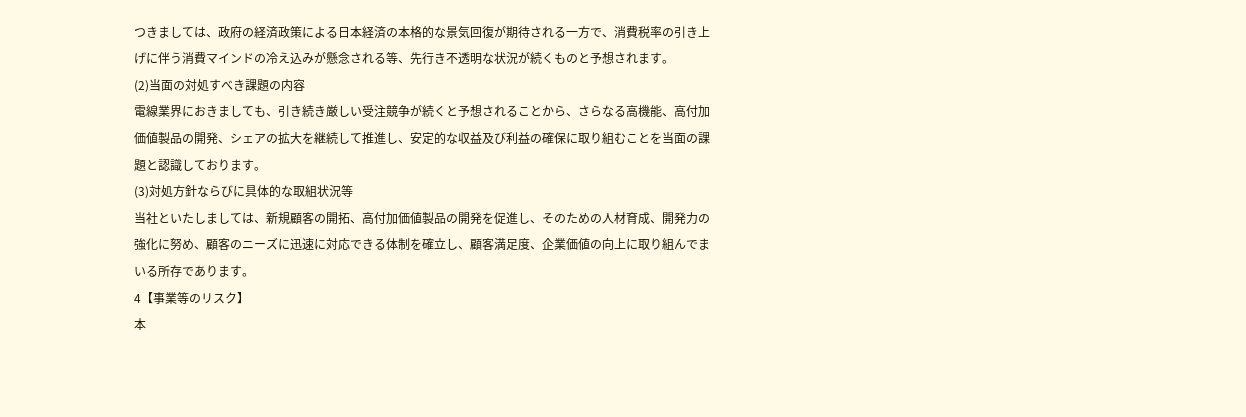つきましては、政府の経済政策による日本経済の本格的な景気回復が期待される一方で、消費税率の引き上げに伴う消費マインドの冷え込みが懸念される等、先行き不透明な状況が続くものと予想されます。
(2)当面の対処すべき課題の内容
電線業界におきましても、引き続き厳しい受注競争が続くと予想されることから、さらなる高機能、高付加価値製品の開発、シェアの拡大を継続して推進し、安定的な収益及び利益の確保に取り組むことを当面の課題と認識しております。
(3)対処方針ならびに具体的な取組状況等
当社といたしましては、新規顧客の開拓、高付加価値製品の開発を促進し、そのための人材育成、開発力の強化に努め、顧客のニーズに迅速に対応できる体制を確立し、顧客満足度、企業価値の向上に取り組んでまいる所存であります。
4【事業等のリスク】
本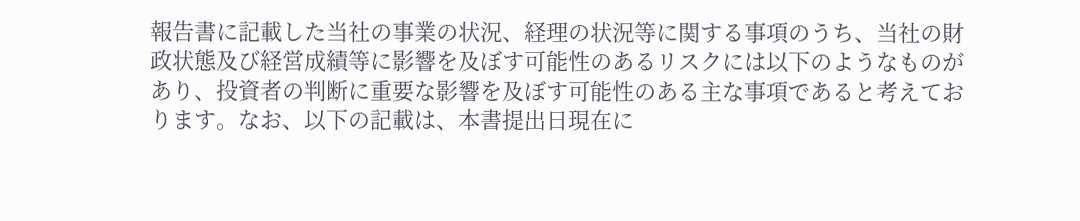報告書に記載した当社の事業の状況、経理の状況等に関する事項のうち、当社の財政状態及び経営成績等に影響を及ぼす可能性のあるリスクには以下のようなものがあり、投資者の判断に重要な影響を及ぼす可能性のある主な事項であると考えております。なお、以下の記載は、本書提出日現在に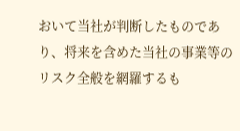おいて当社が判断したものであり、将来を含めた当社の事業等のリスク全般を網羅するも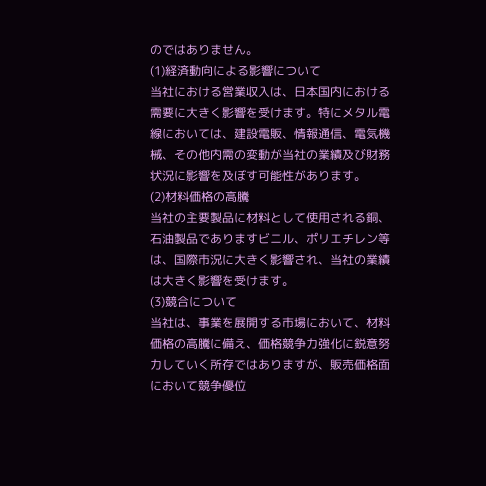のではありません。
(1)経済動向による影響について
当社における営業収入は、日本国内における需要に大きく影響を受けます。特にメタル電線においては、建設電販、情報通信、電気機械、その他内需の変動が当社の業績及び財務状況に影響を及ぼす可能性があります。
(2)材料価格の高騰
当社の主要製品に材料として使用される銅、石油製品でありますビニル、ポリエチレン等は、国際市況に大きく影響され、当社の業績は大きく影響を受けます。
(3)競合について
当社は、事業を展開する市場において、材料価格の高騰に備え、価格競争力強化に鋭意努力していく所存ではありますが、販売価格面において競争優位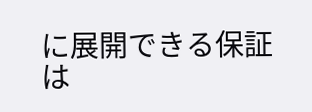に展開できる保証は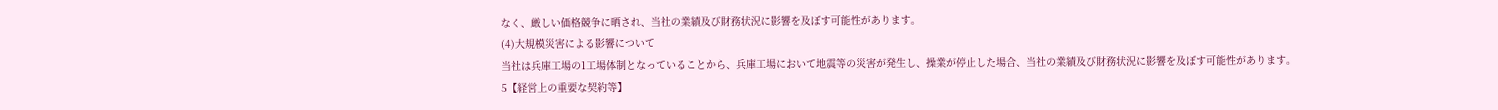なく、厳しい価格競争に晒され、当社の業績及び財務状況に影響を及ぼす可能性があります。
(4)大規模災害による影響について
当社は兵庫工場の1工場体制となっていることから、兵庫工場において地震等の災害が発生し、操業が停止した場合、当社の業績及び財務状況に影響を及ぼす可能性があります。
5【経営上の重要な契約等】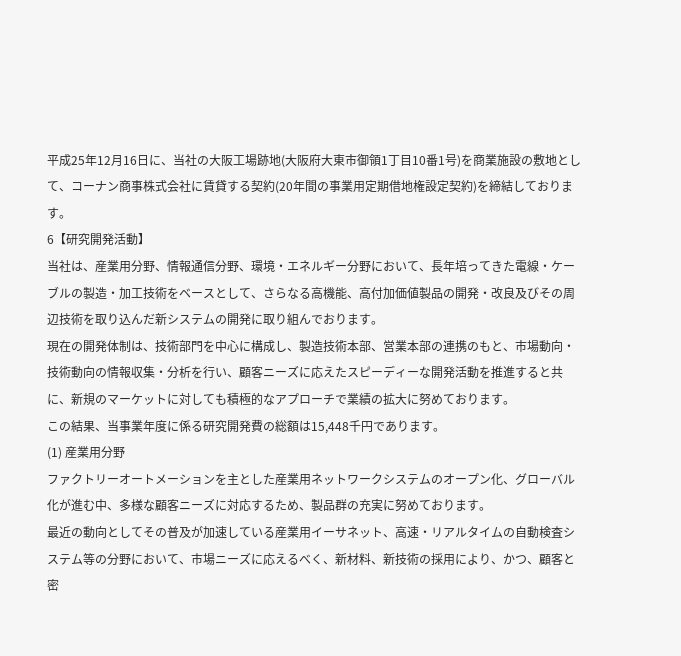平成25年12月16日に、当社の大阪工場跡地(大阪府大東市御領1丁目10番1号)を商業施設の敷地として、コーナン商事株式会社に賃貸する契約(20年間の事業用定期借地権設定契約)を締結しております。
6【研究開発活動】
当社は、産業用分野、情報通信分野、環境・エネルギー分野において、長年培ってきた電線・ケーブルの製造・加工技術をベースとして、さらなる高機能、高付加価値製品の開発・改良及びその周辺技術を取り込んだ新システムの開発に取り組んでおります。
現在の開発体制は、技術部門を中心に構成し、製造技術本部、営業本部の連携のもと、市場動向・技術動向の情報収集・分析を行い、顧客ニーズに応えたスピーディーな開発活動を推進すると共に、新規のマーケットに対しても積極的なアプローチで業績の拡大に努めております。
この結果、当事業年度に係る研究開発費の総額は15,448千円であります。
(1) 産業用分野
ファクトリーオートメーションを主とした産業用ネットワークシステムのオープン化、グローバル化が進む中、多様な顧客ニーズに対応するため、製品群の充実に努めております。
最近の動向としてその普及が加速している産業用イーサネット、高速・リアルタイムの自動検査システム等の分野において、市場ニーズに応えるべく、新材料、新技術の採用により、かつ、顧客と密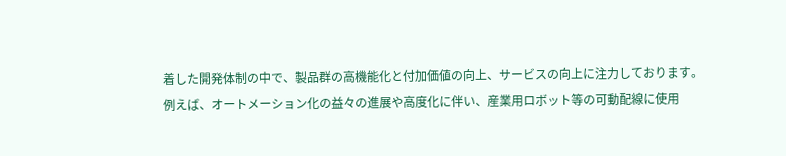着した開発体制の中で、製品群の高機能化と付加価値の向上、サービスの向上に注力しております。
例えば、オートメーション化の益々の進展や高度化に伴い、産業用ロボット等の可動配線に使用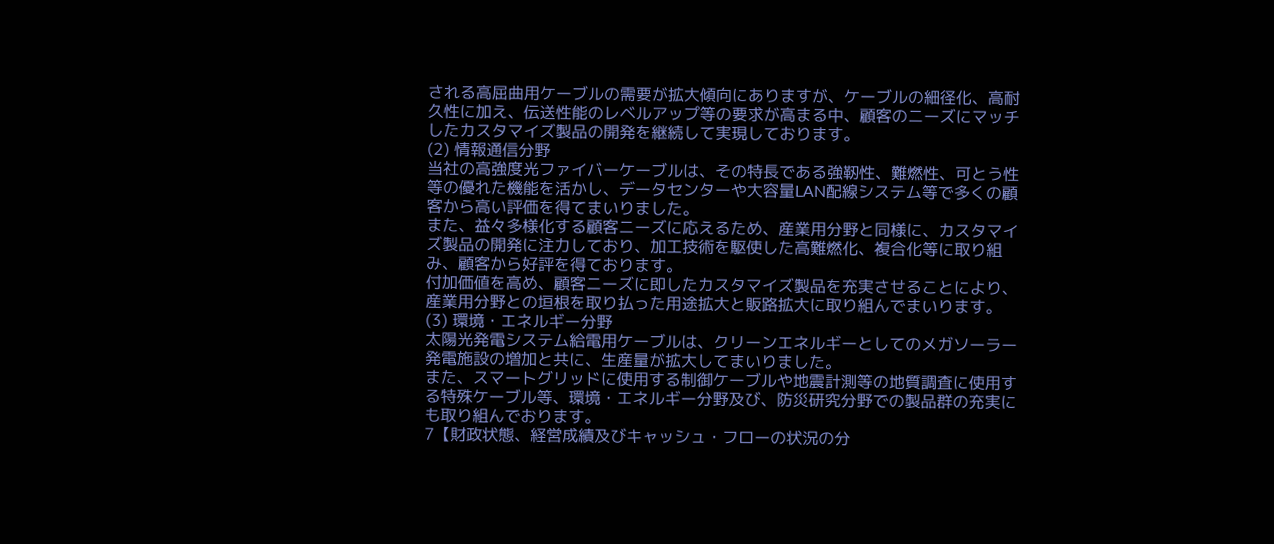される高屈曲用ケーブルの需要が拡大傾向にありますが、ケーブルの細径化、高耐久性に加え、伝送性能のレベルアップ等の要求が高まる中、顧客のニーズにマッチしたカスタマイズ製品の開発を継続して実現しております。
(2) 情報通信分野
当社の高強度光ファイバーケーブルは、その特長である強靭性、難燃性、可とう性等の優れた機能を活かし、データセンターや大容量LAN配線システム等で多くの顧客から高い評価を得てまいりました。
また、益々多様化する顧客ニーズに応えるため、産業用分野と同様に、カスタマイズ製品の開発に注力しており、加工技術を駆使した高難燃化、複合化等に取り組み、顧客から好評を得ております。
付加価値を高め、顧客ニーズに即したカスタマイズ製品を充実させることにより、産業用分野との垣根を取り払った用途拡大と販路拡大に取り組んでまいります。
(3) 環境・エネルギー分野
太陽光発電システム給電用ケーブルは、クリーンエネルギーとしてのメガソーラー発電施設の増加と共に、生産量が拡大してまいりました。
また、スマートグリッドに使用する制御ケーブルや地震計測等の地質調査に使用する特殊ケーブル等、環境・エネルギー分野及び、防災研究分野での製品群の充実にも取り組んでおります。
7【財政状態、経営成績及びキャッシュ・フローの状況の分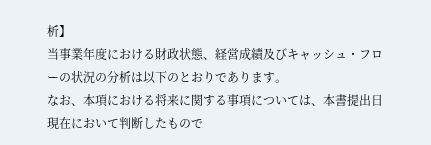析】
当事業年度における財政状態、経営成績及びキャッシュ・フローの状況の分析は以下のとおりであります。
なお、本項における将来に関する事項については、本書提出日現在において判断したもので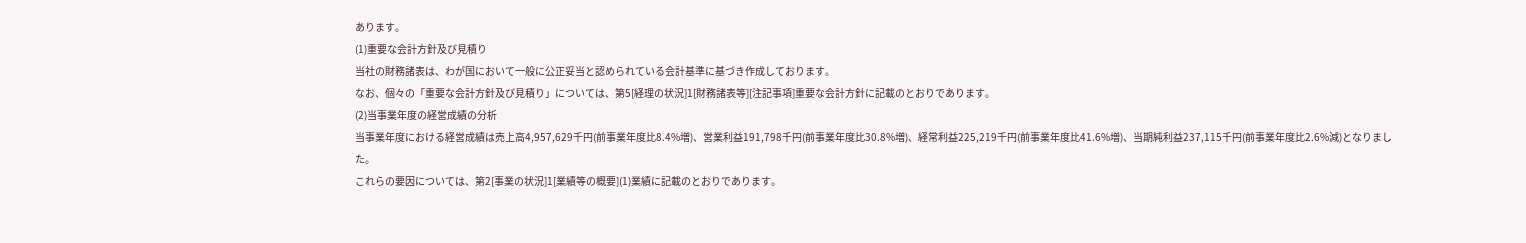あります。
(1)重要な会計方針及び見積り
当社の財務諸表は、わが国において一般に公正妥当と認められている会計基準に基づき作成しております。
なお、個々の「重要な会計方針及び見積り」については、第5[経理の状況]1[財務諸表等][注記事項]重要な会計方針に記載のとおりであります。
(2)当事業年度の経営成績の分析
当事業年度における経営成績は売上高4,957,629千円(前事業年度比8.4%増)、営業利益191,798千円(前事業年度比30.8%増)、経常利益225,219千円(前事業年度比41.6%増)、当期純利益237,115千円(前事業年度比2.6%減)となりました。
これらの要因については、第2[事業の状況]1[業績等の概要](1)業績に記載のとおりであります。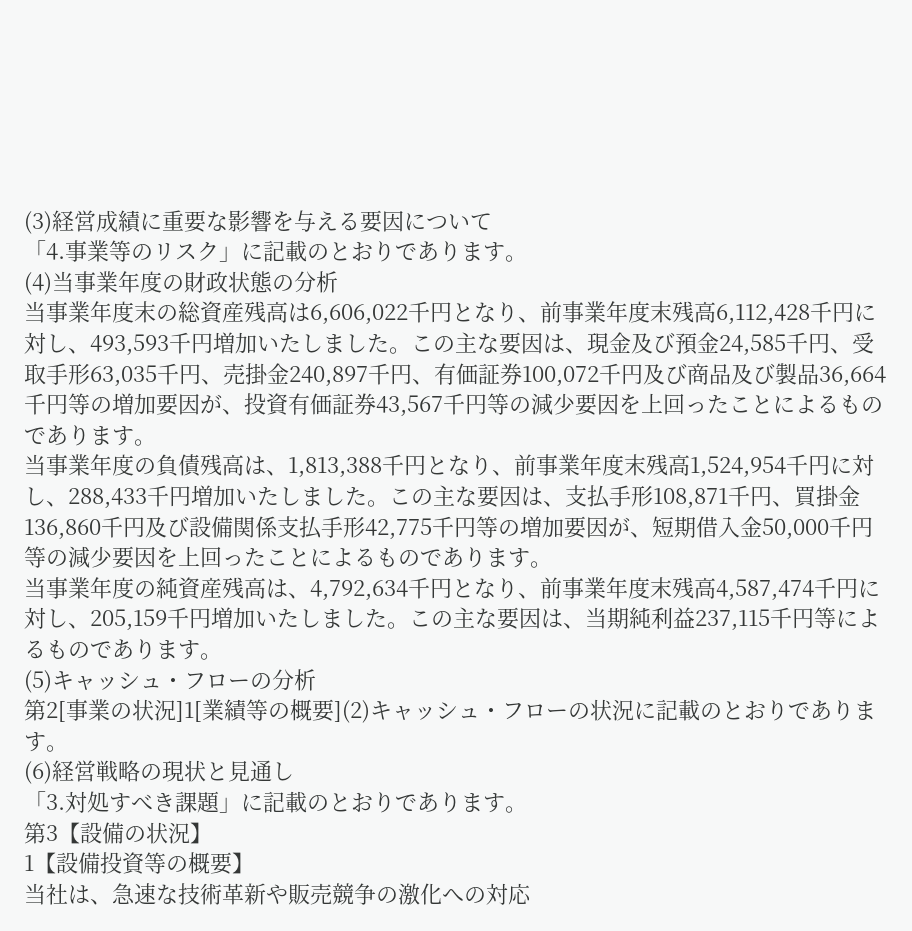(3)経営成績に重要な影響を与える要因について
「4.事業等のリスク」に記載のとおりであります。
(4)当事業年度の財政状態の分析
当事業年度末の総資産残高は6,606,022千円となり、前事業年度末残高6,112,428千円に対し、493,593千円増加いたしました。この主な要因は、現金及び預金24,585千円、受取手形63,035千円、売掛金240,897千円、有価証券100,072千円及び商品及び製品36,664千円等の増加要因が、投資有価証券43,567千円等の減少要因を上回ったことによるものであります。
当事業年度の負債残高は、1,813,388千円となり、前事業年度末残高1,524,954千円に対し、288,433千円増加いたしました。この主な要因は、支払手形108,871千円、買掛金136,860千円及び設備関係支払手形42,775千円等の増加要因が、短期借入金50,000千円等の減少要因を上回ったことによるものであります。
当事業年度の純資産残高は、4,792,634千円となり、前事業年度末残高4,587,474千円に対し、205,159千円増加いたしました。この主な要因は、当期純利益237,115千円等によるものであります。
(5)キャッシュ・フローの分析
第2[事業の状況]1[業績等の概要](2)キャッシュ・フローの状況に記載のとおりであります。
(6)経営戦略の現状と見通し
「3.対処すべき課題」に記載のとおりであります。
第3【設備の状況】
1【設備投資等の概要】
当社は、急速な技術革新や販売競争の激化への対応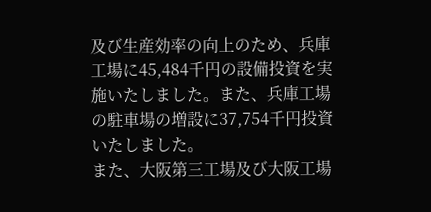及び生産効率の向上のため、兵庫工場に45,484千円の設備投資を実施いたしました。また、兵庫工場の駐車場の増設に37,754千円投資いたしました。
また、大阪第三工場及び大阪工場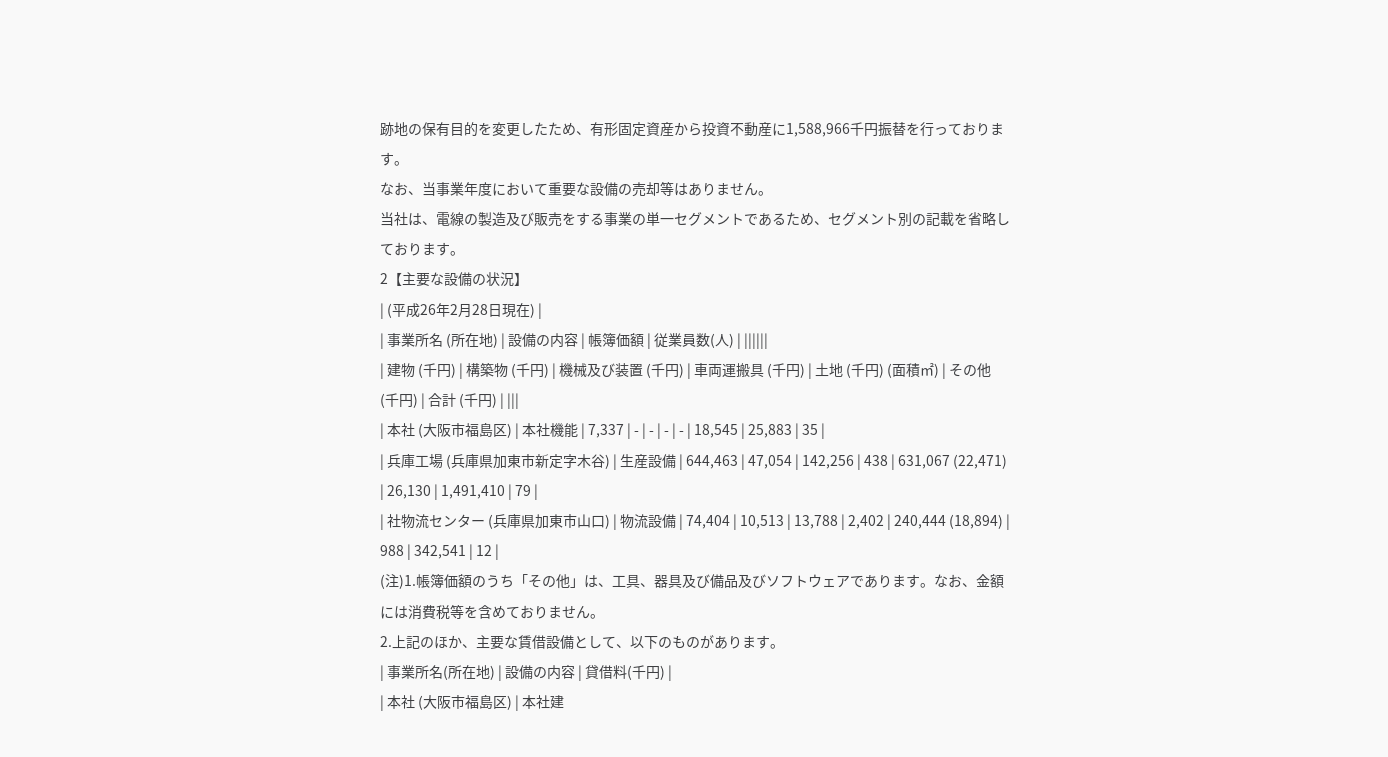跡地の保有目的を変更したため、有形固定資産から投資不動産に1,588,966千円振替を行っております。
なお、当事業年度において重要な設備の売却等はありません。
当社は、電線の製造及び販売をする事業の単一セグメントであるため、セグメント別の記載を省略しております。
2【主要な設備の状況】
| (平成26年2月28日現在) |
| 事業所名 (所在地) | 設備の内容 | 帳簿価額 | 従業員数(人) | ||||||
| 建物 (千円) | 構築物 (千円) | 機械及び装置 (千円) | 車両運搬具 (千円) | 土地 (千円) (面積㎡) | その他 (千円) | 合計 (千円) | |||
| 本社 (大阪市福島区) | 本社機能 | 7,337 | - | - | - | - | 18,545 | 25,883 | 35 |
| 兵庫工場 (兵庫県加東市新定字木谷) | 生産設備 | 644,463 | 47,054 | 142,256 | 438 | 631,067 (22,471) | 26,130 | 1,491,410 | 79 |
| 社物流センター (兵庫県加東市山口) | 物流設備 | 74,404 | 10,513 | 13,788 | 2,402 | 240,444 (18,894) | 988 | 342,541 | 12 |
(注)1.帳簿価額のうち「その他」は、工具、器具及び備品及びソフトウェアであります。なお、金額には消費税等を含めておりません。
2.上記のほか、主要な賃借設備として、以下のものがあります。
| 事業所名(所在地) | 設備の内容 | 貸借料(千円) |
| 本社 (大阪市福島区) | 本社建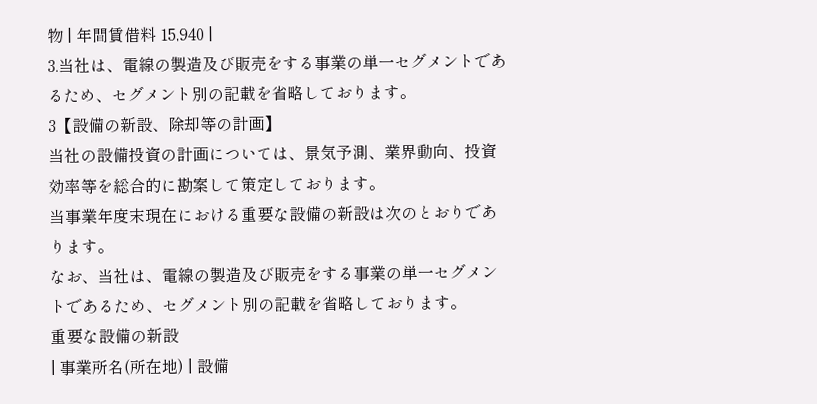物 | 年間賃借料 15,940 |
3.当社は、電線の製造及び販売をする事業の単一セグメントであるため、セグメント別の記載を省略しております。
3【設備の新設、除却等の計画】
当社の設備投資の計画については、景気予測、業界動向、投資効率等を総合的に勘案して策定しております。
当事業年度末現在における重要な設備の新設は次のとおりであります。
なお、当社は、電線の製造及び販売をする事業の単一セグメントであるため、セグメント別の記載を省略しております。
重要な設備の新設
| 事業所名(所在地) | 設備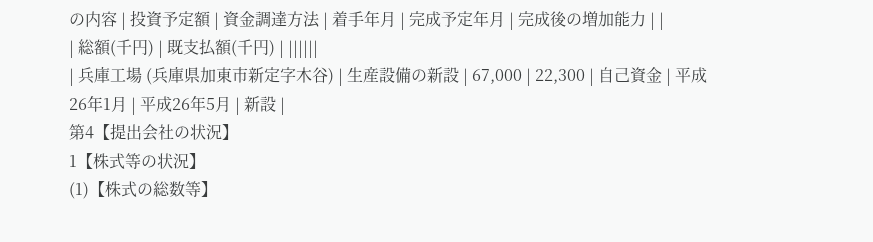の内容 | 投資予定額 | 資金調達方法 | 着手年月 | 完成予定年月 | 完成後の増加能力 | |
| 総額(千円) | 既支払額(千円) | ||||||
| 兵庫工場 (兵庫県加東市新定字木谷) | 生産設備の新設 | 67,000 | 22,300 | 自己資金 | 平成26年1月 | 平成26年5月 | 新設 |
第4【提出会社の状況】
1【株式等の状況】
(1)【株式の総数等】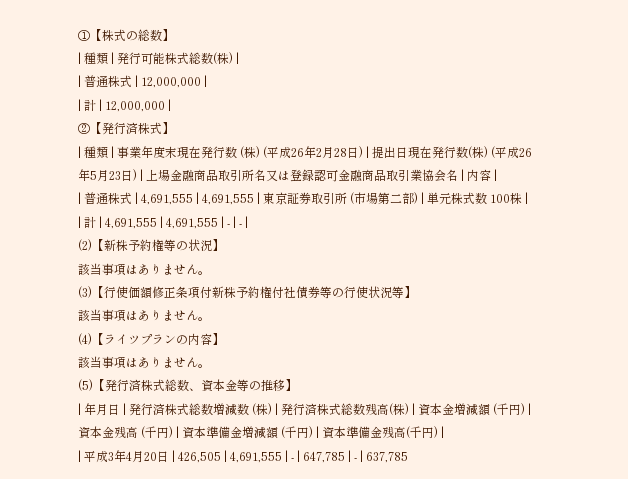①【株式の総数】
| 種類 | 発行可能株式総数(株) |
| 普通株式 | 12,000,000 |
| 計 | 12,000,000 |
②【発行済株式】
| 種類 | 事業年度末現在発行数 (株) (平成26年2月28日) | 提出日現在発行数(株) (平成26年5月23日) | 上場金融商品取引所名又は登録認可金融商品取引業協会名 | 内容 |
| 普通株式 | 4,691,555 | 4,691,555 | 東京証券取引所 (市場第二部) | 単元株式数 100株 |
| 計 | 4,691,555 | 4,691,555 | - | - |
(2)【新株予約権等の状況】
該当事項はありません。
(3)【行使価額修正条項付新株予約権付社債券等の行使状況等】
該当事項はありません。
(4)【ライツプランの内容】
該当事項はありません。
(5)【発行済株式総数、資本金等の推移】
| 年月日 | 発行済株式総数増減数 (株) | 発行済株式総数残高(株) | 資本金増減額 (千円) | 資本金残高 (千円) | 資本準備金増減額 (千円) | 資本準備金残高(千円) |
| 平成3年4月20日 | 426,505 | 4,691,555 | - | 647,785 | - | 637,785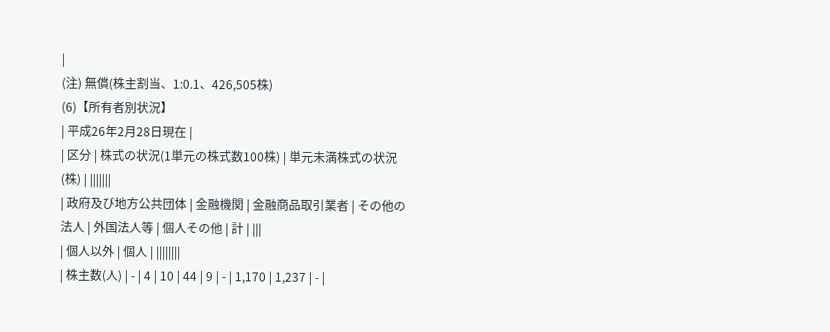|
(注) 無償(株主割当、1:0.1、426,505株)
(6)【所有者別状況】
| 平成26年2月28日現在 |
| 区分 | 株式の状況(1単元の株式数100株) | 単元未満株式の状況 (株) | |||||||
| 政府及び地方公共団体 | 金融機関 | 金融商品取引業者 | その他の法人 | 外国法人等 | 個人その他 | 計 | |||
| 個人以外 | 個人 | ||||||||
| 株主数(人) | - | 4 | 10 | 44 | 9 | - | 1,170 | 1,237 | - |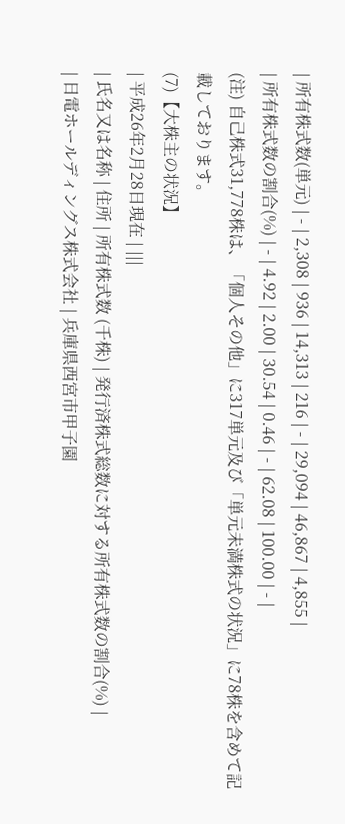| 所有株式数(単元) | - | 2,308 | 936 | 14,313 | 216 | - | 29,094 | 46,867 | 4,855 |
| 所有株式数の割合(%) | - | 4.92 | 2.00 | 30.54 | 0.46 | - | 62.08 | 100.00 | - |
(注) 自己株式31,778株は、「個人その他」に317単元及び「単元未満株式の状況」に78株を含めて記載しております。
(7)【大株主の状況】
| 平成26年2月28日現在 | |||
| 氏名又は名称 | 住所 | 所有株式数 (千株) | 発行済株式総数に対する所有株式数の割合(%) |
| 日電ホールディングス株式会社 | 兵庫県西宮市甲子園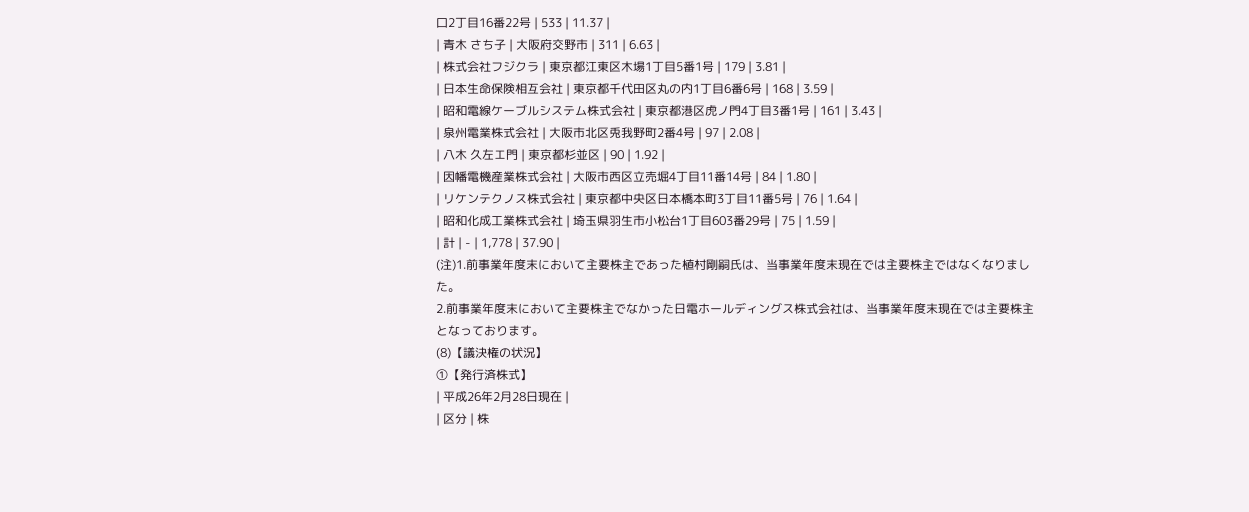口2丁目16番22号 | 533 | 11.37 |
| 青木 さち子 | 大阪府交野市 | 311 | 6.63 |
| 株式会社フジクラ | 東京都江東区木場1丁目5番1号 | 179 | 3.81 |
| 日本生命保険相互会社 | 東京都千代田区丸の内1丁目6番6号 | 168 | 3.59 |
| 昭和電線ケーブルシステム株式会社 | 東京都港区虎ノ門4丁目3番1号 | 161 | 3.43 |
| 泉州電業株式会社 | 大阪市北区兎我野町2番4号 | 97 | 2.08 |
| 八木 久左エ門 | 東京都杉並区 | 90 | 1.92 |
| 因幡電機産業株式会社 | 大阪市西区立売堀4丁目11番14号 | 84 | 1.80 |
| リケンテクノス株式会社 | 東京都中央区日本橋本町3丁目11番5号 | 76 | 1.64 |
| 昭和化成工業株式会社 | 埼玉県羽生市小松台1丁目603番29号 | 75 | 1.59 |
| 計 | - | 1,778 | 37.90 |
(注)1.前事業年度末において主要株主であった植村剛嗣氏は、当事業年度末現在では主要株主ではなくなりました。
2.前事業年度末において主要株主でなかった日電ホールディングス株式会社は、当事業年度末現在では主要株主となっております。
(8)【議決権の状況】
①【発行済株式】
| 平成26年2月28日現在 |
| 区分 | 株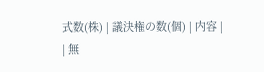式数(株) | 議決権の数(個) | 内容 |
| 無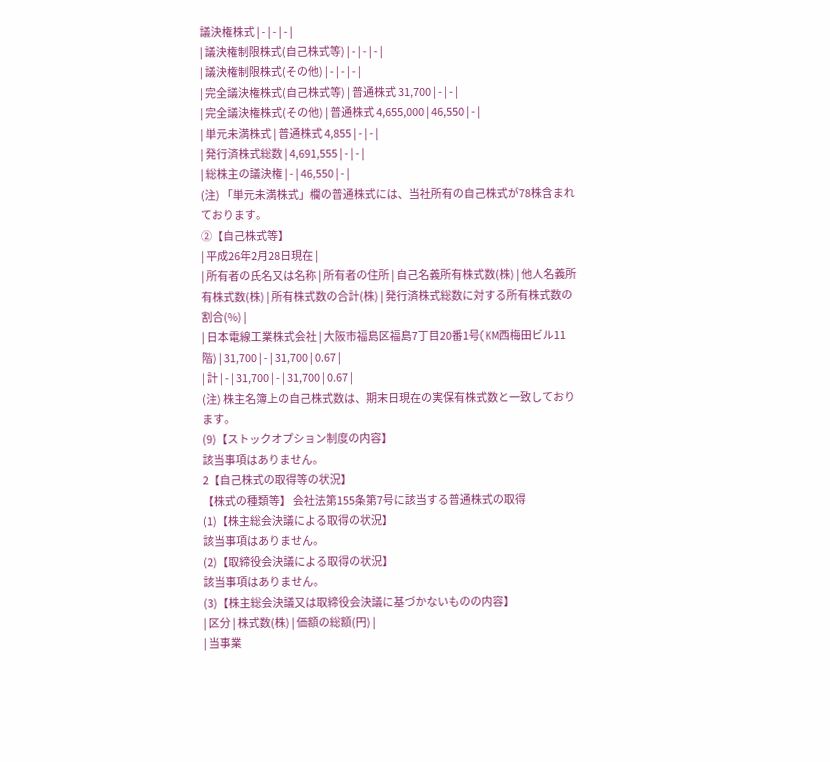議決権株式 | - | - | - |
| 議決権制限株式(自己株式等) | - | - | - |
| 議決権制限株式(その他) | - | - | - |
| 完全議決権株式(自己株式等) | 普通株式 31,700 | - | - |
| 完全議決権株式(その他) | 普通株式 4,655,000 | 46,550 | - |
| 単元未満株式 | 普通株式 4,855 | - | - |
| 発行済株式総数 | 4,691,555 | - | - |
| 総株主の議決権 | - | 46,550 | - |
(注) 「単元未満株式」欄の普通株式には、当社所有の自己株式が78株含まれております。
②【自己株式等】
| 平成26年2月28日現在 |
| 所有者の氏名又は名称 | 所有者の住所 | 自己名義所有株式数(株) | 他人名義所有株式数(株) | 所有株式数の合計(株) | 発行済株式総数に対する所有株式数の割合(%) |
| 日本電線工業株式会社 | 大阪市福島区福島7丁目20番1号(KM西梅田ビル11階) | 31,700 | - | 31,700 | 0.67 |
| 計 | - | 31,700 | - | 31,700 | 0.67 |
(注) 株主名簿上の自己株式数は、期末日現在の実保有株式数と一致しております。
(9)【ストックオプション制度の内容】
該当事項はありません。
2【自己株式の取得等の状況】
【株式の種類等】 会社法第155条第7号に該当する普通株式の取得
(1)【株主総会決議による取得の状況】
該当事項はありません。
(2)【取締役会決議による取得の状況】
該当事項はありません。
(3)【株主総会決議又は取締役会決議に基づかないものの内容】
| 区分 | 株式数(株) | 価額の総額(円) |
| 当事業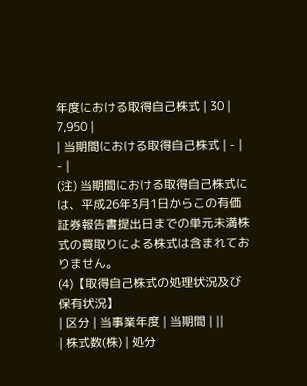年度における取得自己株式 | 30 | 7,950 |
| 当期間における取得自己株式 | - | - |
(注) 当期間における取得自己株式には、平成26年3月1日からこの有価証券報告書提出日までの単元未満株式の買取りによる株式は含まれておりません。
(4)【取得自己株式の処理状況及び保有状況】
| 区分 | 当事業年度 | 当期間 | ||
| 株式数(株) | 処分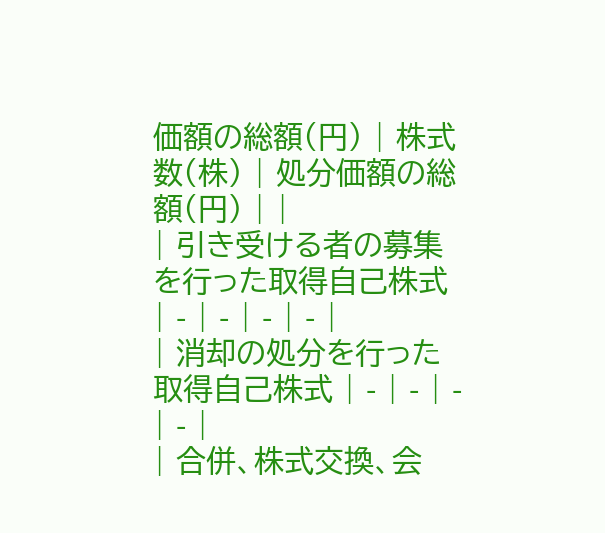価額の総額(円) | 株式数(株) | 処分価額の総額(円) | |
| 引き受ける者の募集を行った取得自己株式 | - | - | - | - |
| 消却の処分を行った取得自己株式 | - | - | - | - |
| 合併、株式交換、会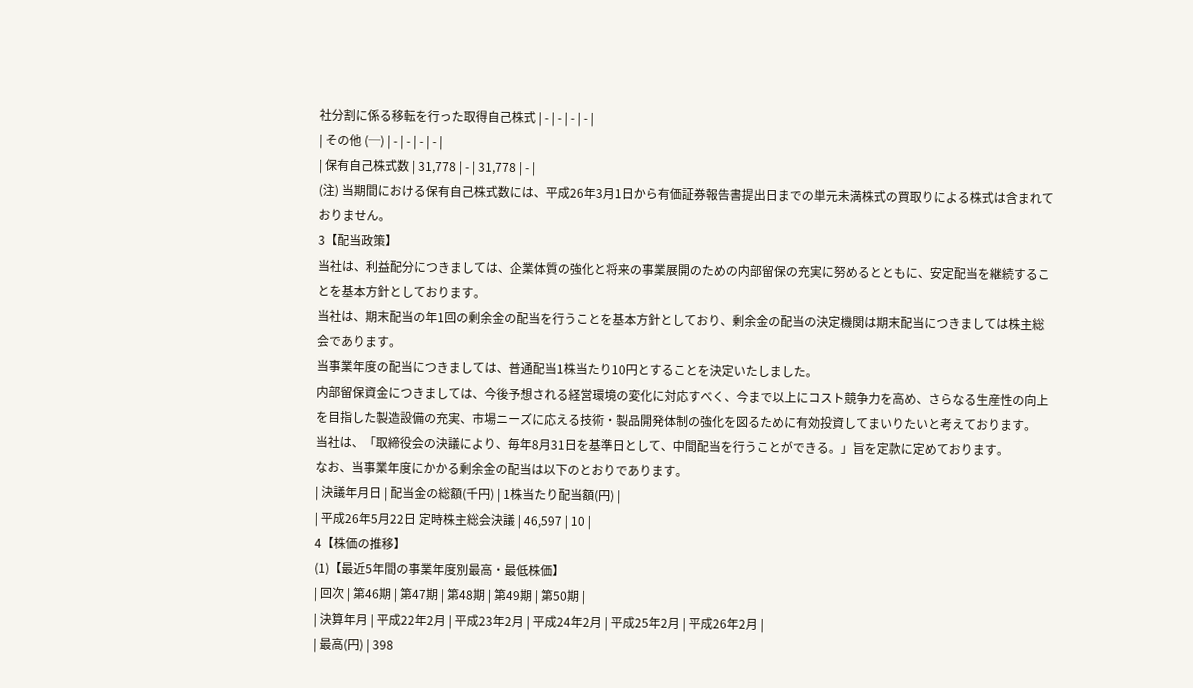社分割に係る移転を行った取得自己株式 | - | - | - | - |
| その他 (─) | - | - | - | - |
| 保有自己株式数 | 31,778 | - | 31,778 | - |
(注) 当期間における保有自己株式数には、平成26年3月1日から有価証券報告書提出日までの単元未満株式の買取りによる株式は含まれておりません。
3【配当政策】
当社は、利益配分につきましては、企業体質の強化と将来の事業展開のための内部留保の充実に努めるとともに、安定配当を継続することを基本方針としております。
当社は、期末配当の年1回の剰余金の配当を行うことを基本方針としており、剰余金の配当の決定機関は期末配当につきましては株主総会であります。
当事業年度の配当につきましては、普通配当1株当たり10円とすることを決定いたしました。
内部留保資金につきましては、今後予想される経営環境の変化に対応すべく、今まで以上にコスト競争力を高め、さらなる生産性の向上を目指した製造設備の充実、市場ニーズに応える技術・製品開発体制の強化を図るために有効投資してまいりたいと考えております。
当社は、「取締役会の決議により、毎年8月31日を基準日として、中間配当を行うことができる。」旨を定款に定めております。
なお、当事業年度にかかる剰余金の配当は以下のとおりであります。
| 決議年月日 | 配当金の総額(千円) | 1株当たり配当額(円) |
| 平成26年5月22日 定時株主総会決議 | 46,597 | 10 |
4【株価の推移】
(1)【最近5年間の事業年度別最高・最低株価】
| 回次 | 第46期 | 第47期 | 第48期 | 第49期 | 第50期 |
| 決算年月 | 平成22年2月 | 平成23年2月 | 平成24年2月 | 平成25年2月 | 平成26年2月 |
| 最高(円) | 398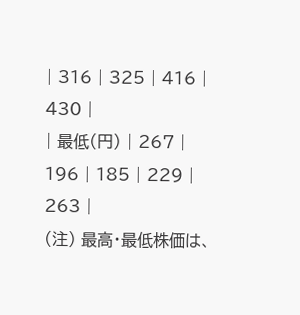| 316 | 325 | 416 | 430 |
| 最低(円) | 267 | 196 | 185 | 229 | 263 |
(注) 最高・最低株価は、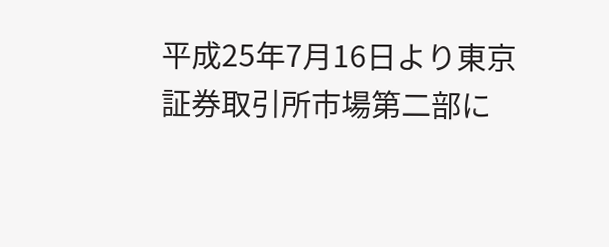平成25年7月16日より東京証券取引所市場第二部に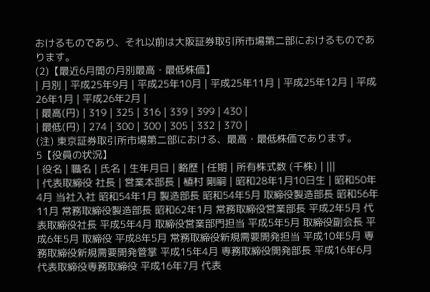おけるものであり、それ以前は大阪証券取引所市場第二部におけるものであります。
(2)【最近6月間の月別最高・最低株価】
| 月別 | 平成25年9月 | 平成25年10月 | 平成25年11月 | 平成25年12月 | 平成26年1月 | 平成26年2月 |
| 最高(円) | 319 | 325 | 316 | 339 | 399 | 430 |
| 最低(円) | 274 | 300 | 300 | 305 | 332 | 370 |
(注) 東京証券取引所市場第二部における、最高・最低株価であります。
5【役員の状況】
| 役名 | 職名 | 氏名 | 生年月日 | 略歴 | 任期 | 所有株式数 (千株) | |||
| 代表取締役 社長 | 営業本部長 | 植村 剛嗣 | 昭和28年1月10日生 | 昭和50年4月 当社入社 昭和54年1月 製造部長 昭和54年5月 取締役製造部長 昭和56年11月 常務取締役製造部長 昭和62年1月 常務取締役営業部長 平成2年5月 代表取締役社長 平成5年4月 取締役営業部門担当 平成5年5月 取締役副会長 平成6年5月 取締役 平成8年5月 常務取締役新規需要開発担当 平成10年5月 専務取締役新規需要開発管掌 平成15年4月 専務取締役開発部長 平成16年6月 代表取締役専務取締役 平成16年7月 代表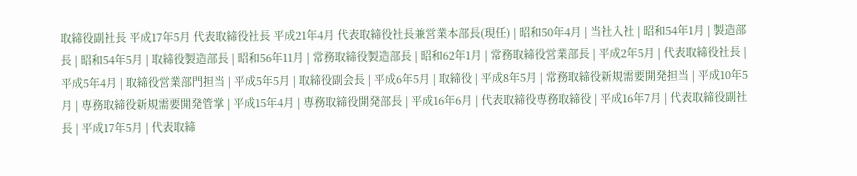取締役副社長 平成17年5月 代表取締役社長 平成21年4月 代表取締役社長兼営業本部長(現任) | 昭和50年4月 | 当社入社 | 昭和54年1月 | 製造部長 | 昭和54年5月 | 取締役製造部長 | 昭和56年11月 | 常務取締役製造部長 | 昭和62年1月 | 常務取締役営業部長 | 平成2年5月 | 代表取締役社長 | 平成5年4月 | 取締役営業部門担当 | 平成5年5月 | 取締役副会長 | 平成6年5月 | 取締役 | 平成8年5月 | 常務取締役新規需要開発担当 | 平成10年5月 | 専務取締役新規需要開発管掌 | 平成15年4月 | 専務取締役開発部長 | 平成16年6月 | 代表取締役専務取締役 | 平成16年7月 | 代表取締役副社長 | 平成17年5月 | 代表取締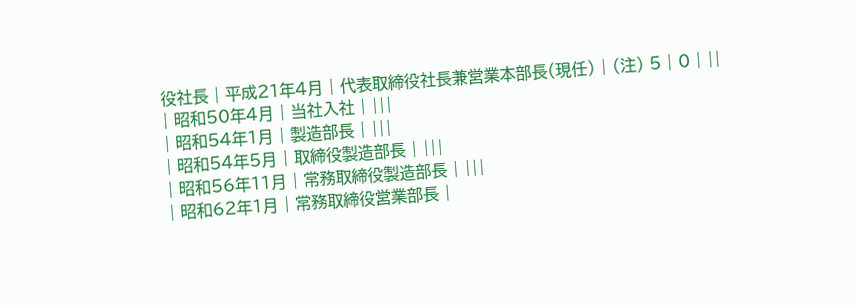役社長 | 平成21年4月 | 代表取締役社長兼営業本部長(現任) | (注) 5 | 0 | ||
| 昭和50年4月 | 当社入社 | |||
| 昭和54年1月 | 製造部長 | |||
| 昭和54年5月 | 取締役製造部長 | |||
| 昭和56年11月 | 常務取締役製造部長 | |||
| 昭和62年1月 | 常務取締役営業部長 |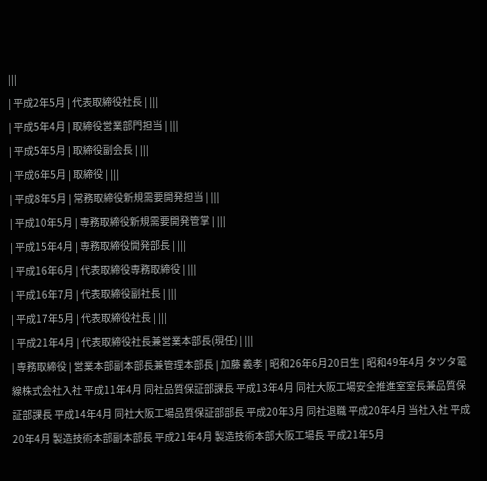|||
| 平成2年5月 | 代表取締役社長 | |||
| 平成5年4月 | 取締役営業部門担当 | |||
| 平成5年5月 | 取締役副会長 | |||
| 平成6年5月 | 取締役 | |||
| 平成8年5月 | 常務取締役新規需要開発担当 | |||
| 平成10年5月 | 専務取締役新規需要開発管掌 | |||
| 平成15年4月 | 専務取締役開発部長 | |||
| 平成16年6月 | 代表取締役専務取締役 | |||
| 平成16年7月 | 代表取締役副社長 | |||
| 平成17年5月 | 代表取締役社長 | |||
| 平成21年4月 | 代表取締役社長兼営業本部長(現任) | |||
| 専務取締役 | 営業本部副本部長兼管理本部長 | 加藤 義孝 | 昭和26年6月20日生 | 昭和49年4月 タツタ電線株式会社入社 平成11年4月 同社品質保証部課長 平成13年4月 同社大阪工場安全推進室室長兼品質保証部課長 平成14年4月 同社大阪工場品質保証部部長 平成20年3月 同社退職 平成20年4月 当社入社 平成20年4月 製造技術本部副本部長 平成21年4月 製造技術本部大阪工場長 平成21年5月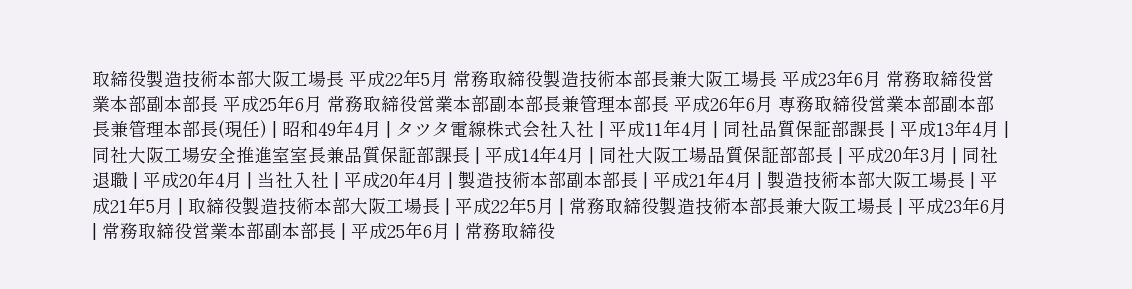取締役製造技術本部大阪工場長 平成22年5月 常務取締役製造技術本部長兼大阪工場長 平成23年6月 常務取締役営業本部副本部長 平成25年6月 常務取締役営業本部副本部長兼管理本部長 平成26年6月 専務取締役営業本部副本部長兼管理本部長(現任) | 昭和49年4月 | タツタ電線株式会社入社 | 平成11年4月 | 同社品質保証部課長 | 平成13年4月 | 同社大阪工場安全推進室室長兼品質保証部課長 | 平成14年4月 | 同社大阪工場品質保証部部長 | 平成20年3月 | 同社退職 | 平成20年4月 | 当社入社 | 平成20年4月 | 製造技術本部副本部長 | 平成21年4月 | 製造技術本部大阪工場長 | 平成21年5月 | 取締役製造技術本部大阪工場長 | 平成22年5月 | 常務取締役製造技術本部長兼大阪工場長 | 平成23年6月 | 常務取締役営業本部副本部長 | 平成25年6月 | 常務取締役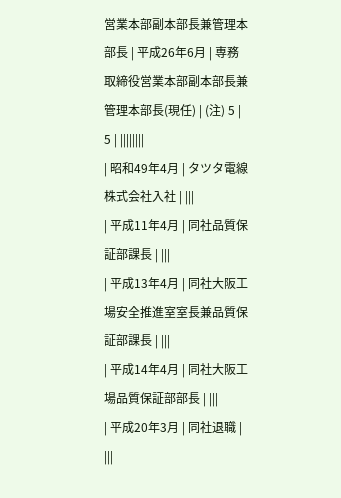営業本部副本部長兼管理本部長 | 平成26年6月 | 専務取締役営業本部副本部長兼管理本部長(現任) | (注) 5 | 5 | ||||||||
| 昭和49年4月 | タツタ電線株式会社入社 | |||
| 平成11年4月 | 同社品質保証部課長 | |||
| 平成13年4月 | 同社大阪工場安全推進室室長兼品質保証部課長 | |||
| 平成14年4月 | 同社大阪工場品質保証部部長 | |||
| 平成20年3月 | 同社退職 | |||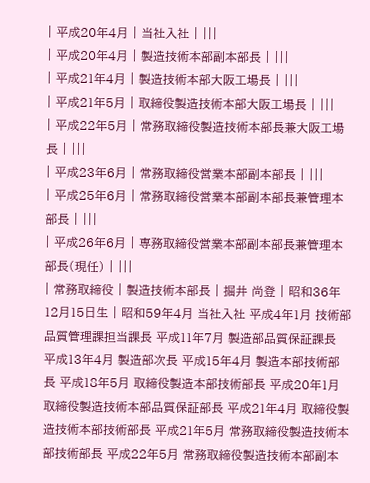| 平成20年4月 | 当社入社 | |||
| 平成20年4月 | 製造技術本部副本部長 | |||
| 平成21年4月 | 製造技術本部大阪工場長 | |||
| 平成21年5月 | 取締役製造技術本部大阪工場長 | |||
| 平成22年5月 | 常務取締役製造技術本部長兼大阪工場長 | |||
| 平成23年6月 | 常務取締役営業本部副本部長 | |||
| 平成25年6月 | 常務取締役営業本部副本部長兼管理本部長 | |||
| 平成26年6月 | 専務取締役営業本部副本部長兼管理本部長(現任) | |||
| 常務取締役 | 製造技術本部長 | 掘井 尚登 | 昭和36年12月15日生 | 昭和59年4月 当社入社 平成4年1月 技術部品質管理課担当課長 平成11年7月 製造部品質保証課長 平成13年4月 製造部次長 平成15年4月 製造本部技術部長 平成18年5月 取締役製造本部技術部長 平成20年1月 取締役製造技術本部品質保証部長 平成21年4月 取締役製造技術本部技術部長 平成21年5月 常務取締役製造技術本部技術部長 平成22年5月 常務取締役製造技術本部副本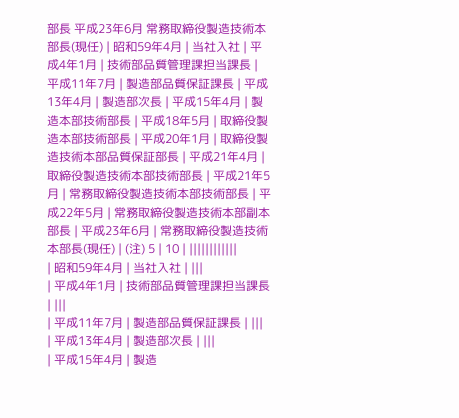部長 平成23年6月 常務取締役製造技術本部長(現任) | 昭和59年4月 | 当社入社 | 平成4年1月 | 技術部品質管理課担当課長 | 平成11年7月 | 製造部品質保証課長 | 平成13年4月 | 製造部次長 | 平成15年4月 | 製造本部技術部長 | 平成18年5月 | 取締役製造本部技術部長 | 平成20年1月 | 取締役製造技術本部品質保証部長 | 平成21年4月 | 取締役製造技術本部技術部長 | 平成21年5月 | 常務取締役製造技術本部技術部長 | 平成22年5月 | 常務取締役製造技術本部副本部長 | 平成23年6月 | 常務取締役製造技術本部長(現任) | (注) 5 | 10 | ||||||||||||
| 昭和59年4月 | 当社入社 | |||
| 平成4年1月 | 技術部品質管理課担当課長 | |||
| 平成11年7月 | 製造部品質保証課長 | |||
| 平成13年4月 | 製造部次長 | |||
| 平成15年4月 | 製造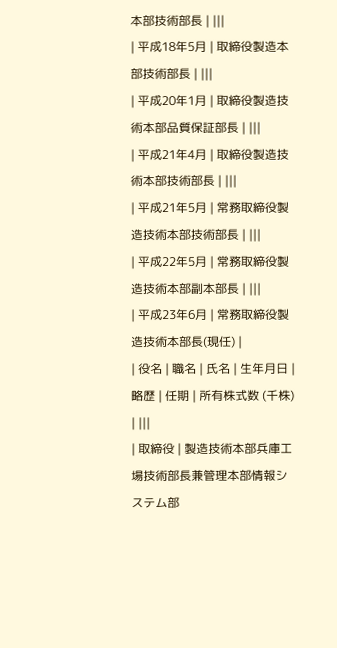本部技術部長 | |||
| 平成18年5月 | 取締役製造本部技術部長 | |||
| 平成20年1月 | 取締役製造技術本部品質保証部長 | |||
| 平成21年4月 | 取締役製造技術本部技術部長 | |||
| 平成21年5月 | 常務取締役製造技術本部技術部長 | |||
| 平成22年5月 | 常務取締役製造技術本部副本部長 | |||
| 平成23年6月 | 常務取締役製造技術本部長(現任) |
| 役名 | 職名 | 氏名 | 生年月日 | 略歴 | 任期 | 所有株式数 (千株) | |||
| 取締役 | 製造技術本部兵庫工場技術部長兼管理本部情報システム部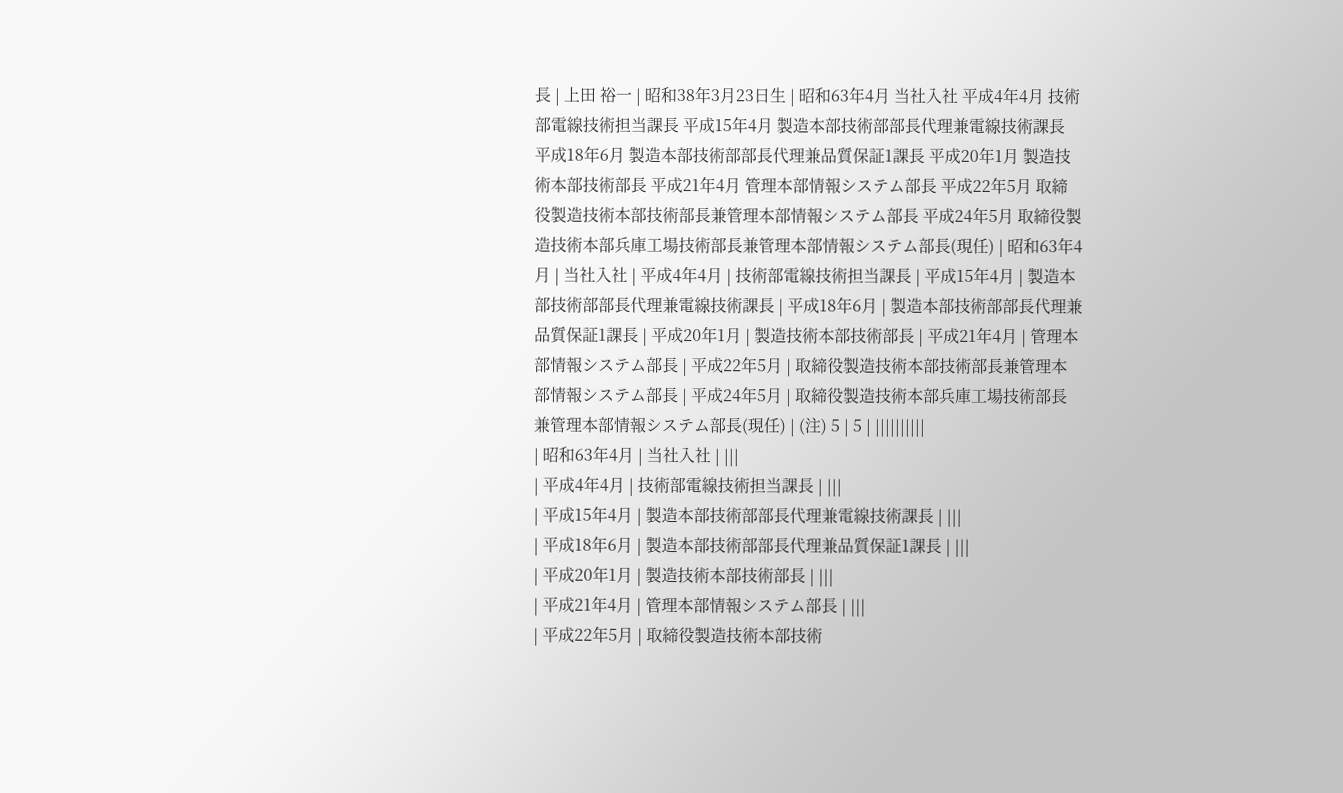長 | 上田 裕一 | 昭和38年3月23日生 | 昭和63年4月 当社入社 平成4年4月 技術部電線技術担当課長 平成15年4月 製造本部技術部部長代理兼電線技術課長 平成18年6月 製造本部技術部部長代理兼品質保証1課長 平成20年1月 製造技術本部技術部長 平成21年4月 管理本部情報システム部長 平成22年5月 取締役製造技術本部技術部長兼管理本部情報システム部長 平成24年5月 取締役製造技術本部兵庫工場技術部長兼管理本部情報システム部長(現任) | 昭和63年4月 | 当社入社 | 平成4年4月 | 技術部電線技術担当課長 | 平成15年4月 | 製造本部技術部部長代理兼電線技術課長 | 平成18年6月 | 製造本部技術部部長代理兼品質保証1課長 | 平成20年1月 | 製造技術本部技術部長 | 平成21年4月 | 管理本部情報システム部長 | 平成22年5月 | 取締役製造技術本部技術部長兼管理本部情報システム部長 | 平成24年5月 | 取締役製造技術本部兵庫工場技術部長兼管理本部情報システム部長(現任) | (注) 5 | 5 | ||||||||||
| 昭和63年4月 | 当社入社 | |||
| 平成4年4月 | 技術部電線技術担当課長 | |||
| 平成15年4月 | 製造本部技術部部長代理兼電線技術課長 | |||
| 平成18年6月 | 製造本部技術部部長代理兼品質保証1課長 | |||
| 平成20年1月 | 製造技術本部技術部長 | |||
| 平成21年4月 | 管理本部情報システム部長 | |||
| 平成22年5月 | 取締役製造技術本部技術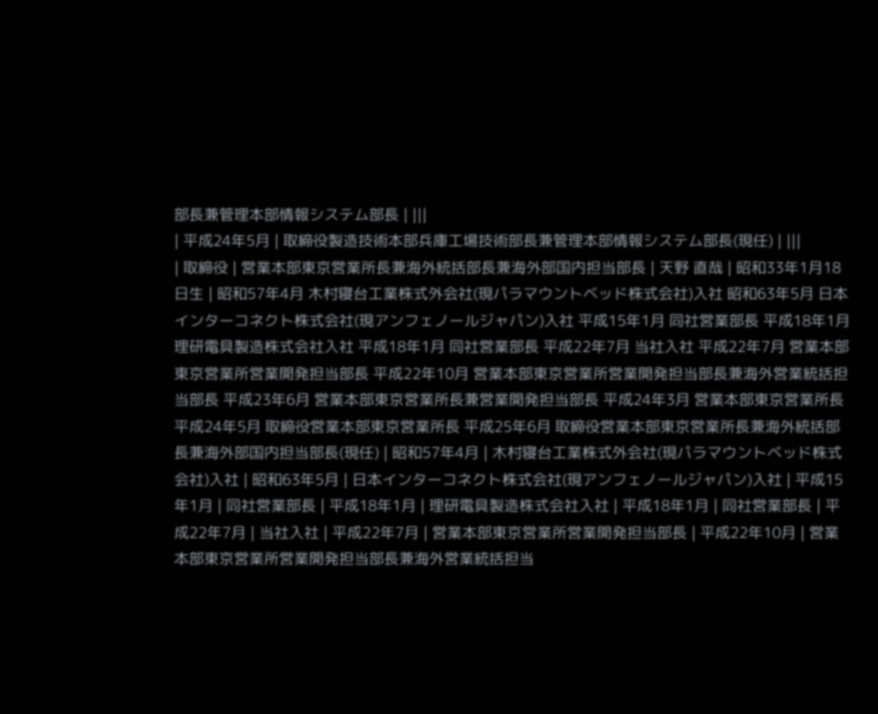部長兼管理本部情報システム部長 | |||
| 平成24年5月 | 取締役製造技術本部兵庫工場技術部長兼管理本部情報システム部長(現任) | |||
| 取締役 | 営業本部東京営業所長兼海外統括部長兼海外部国内担当部長 | 天野 直哉 | 昭和33年1月18日生 | 昭和57年4月 木村寝台工業株式外会社(現パラマウントベッド株式会社)入社 昭和63年5月 日本インターコネクト株式会社(現アンフェノールジャパン)入社 平成15年1月 同社営業部長 平成18年1月 理研電具製造株式会社入社 平成18年1月 同社営業部長 平成22年7月 当社入社 平成22年7月 営業本部東京営業所営業開発担当部長 平成22年10月 営業本部東京営業所営業開発担当部長兼海外営業統括担当部長 平成23年6月 営業本部東京営業所長兼営業開発担当部長 平成24年3月 営業本部東京営業所長 平成24年5月 取締役営業本部東京営業所長 平成25年6月 取締役営業本部東京営業所長兼海外統括部長兼海外部国内担当部長(現任) | 昭和57年4月 | 木村寝台工業株式外会社(現パラマウントベッド株式会社)入社 | 昭和63年5月 | 日本インターコネクト株式会社(現アンフェノールジャパン)入社 | 平成15年1月 | 同社営業部長 | 平成18年1月 | 理研電具製造株式会社入社 | 平成18年1月 | 同社営業部長 | 平成22年7月 | 当社入社 | 平成22年7月 | 営業本部東京営業所営業開発担当部長 | 平成22年10月 | 営業本部東京営業所営業開発担当部長兼海外営業統括担当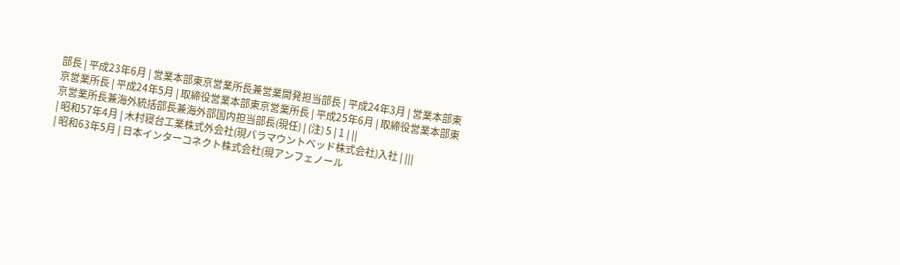部長 | 平成23年6月 | 営業本部東京営業所長兼営業開発担当部長 | 平成24年3月 | 営業本部東京営業所長 | 平成24年5月 | 取締役営業本部東京営業所長 | 平成25年6月 | 取締役営業本部東京営業所長兼海外統括部長兼海外部国内担当部長(現任) | (注) 5 | 1 | ||
| 昭和57年4月 | 木村寝台工業株式外会社(現パラマウントベッド株式会社)入社 | |||
| 昭和63年5月 | 日本インターコネクト株式会社(現アンフェノール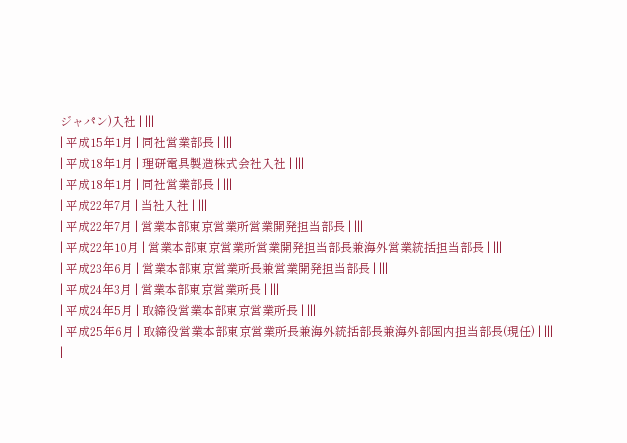ジャパン)入社 | |||
| 平成15年1月 | 同社営業部長 | |||
| 平成18年1月 | 理研電具製造株式会社入社 | |||
| 平成18年1月 | 同社営業部長 | |||
| 平成22年7月 | 当社入社 | |||
| 平成22年7月 | 営業本部東京営業所営業開発担当部長 | |||
| 平成22年10月 | 営業本部東京営業所営業開発担当部長兼海外営業統括担当部長 | |||
| 平成23年6月 | 営業本部東京営業所長兼営業開発担当部長 | |||
| 平成24年3月 | 営業本部東京営業所長 | |||
| 平成24年5月 | 取締役営業本部東京営業所長 | |||
| 平成25年6月 | 取締役営業本部東京営業所長兼海外統括部長兼海外部国内担当部長(現任) | |||
|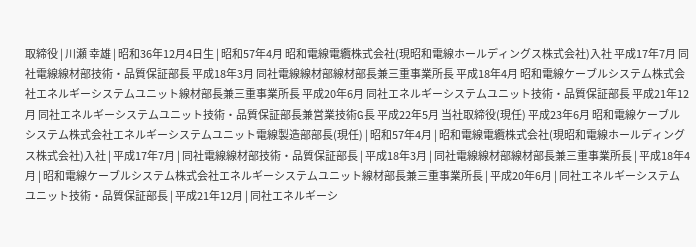取締役 | 川瀬 幸雄 | 昭和36年12月4日生 | 昭和57年4月 昭和電線電纜株式会社(現昭和電線ホールディングス株式会社)入社 平成17年7月 同社電線線材部技術・品質保証部長 平成18年3月 同社電線線材部線材部長兼三重事業所長 平成18年4月 昭和電線ケーブルシステム株式会社エネルギーシステムユニット線材部長兼三重事業所長 平成20年6月 同社エネルギーシステムユニット技術・品質保証部長 平成21年12月 同社エネルギーシステムユニット技術・品質保証部長兼営業技術G長 平成22年5月 当社取締役(現任) 平成23年6月 昭和電線ケーブルシステム株式会社エネルギーシステムユニット電線製造部部長(現任) | 昭和57年4月 | 昭和電線電纜株式会社(現昭和電線ホールディングス株式会社)入社 | 平成17年7月 | 同社電線線材部技術・品質保証部長 | 平成18年3月 | 同社電線線材部線材部長兼三重事業所長 | 平成18年4月 | 昭和電線ケーブルシステム株式会社エネルギーシステムユニット線材部長兼三重事業所長 | 平成20年6月 | 同社エネルギーシステムユニット技術・品質保証部長 | 平成21年12月 | 同社エネルギーシ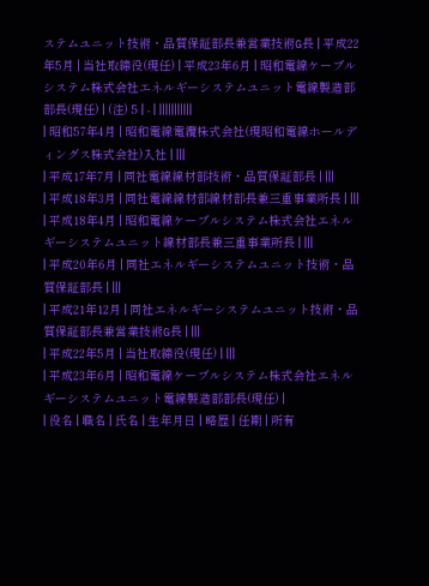ステムユニット技術・品質保証部長兼営業技術G長 | 平成22年5月 | 当社取締役(現任) | 平成23年6月 | 昭和電線ケーブルシステム株式会社エネルギーシステムユニット電線製造部部長(現任) | (注) 5 | - | |||||||||||
| 昭和57年4月 | 昭和電線電纜株式会社(現昭和電線ホールディングス株式会社)入社 | |||
| 平成17年7月 | 同社電線線材部技術・品質保証部長 | |||
| 平成18年3月 | 同社電線線材部線材部長兼三重事業所長 | |||
| 平成18年4月 | 昭和電線ケーブルシステム株式会社エネルギーシステムユニット線材部長兼三重事業所長 | |||
| 平成20年6月 | 同社エネルギーシステムユニット技術・品質保証部長 | |||
| 平成21年12月 | 同社エネルギーシステムユニット技術・品質保証部長兼営業技術G長 | |||
| 平成22年5月 | 当社取締役(現任) | |||
| 平成23年6月 | 昭和電線ケーブルシステム株式会社エネルギーシステムユニット電線製造部部長(現任) |
| 役名 | 職名 | 氏名 | 生年月日 | 略歴 | 任期 | 所有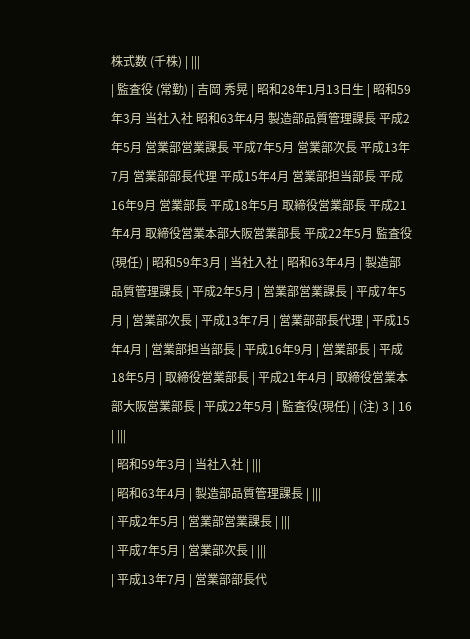株式数 (千株) | |||
| 監査役 (常勤) | 吉岡 秀晃 | 昭和28年1月13日生 | 昭和59年3月 当社入社 昭和63年4月 製造部品質管理課長 平成2年5月 営業部営業課長 平成7年5月 営業部次長 平成13年7月 営業部部長代理 平成15年4月 営業部担当部長 平成16年9月 営業部長 平成18年5月 取締役営業部長 平成21年4月 取締役営業本部大阪営業部長 平成22年5月 監査役(現任) | 昭和59年3月 | 当社入社 | 昭和63年4月 | 製造部品質管理課長 | 平成2年5月 | 営業部営業課長 | 平成7年5月 | 営業部次長 | 平成13年7月 | 営業部部長代理 | 平成15年4月 | 営業部担当部長 | 平成16年9月 | 営業部長 | 平成18年5月 | 取締役営業部長 | 平成21年4月 | 取締役営業本部大阪営業部長 | 平成22年5月 | 監査役(現任) | (注) 3 | 16 | |||
| 昭和59年3月 | 当社入社 | |||
| 昭和63年4月 | 製造部品質管理課長 | |||
| 平成2年5月 | 営業部営業課長 | |||
| 平成7年5月 | 営業部次長 | |||
| 平成13年7月 | 営業部部長代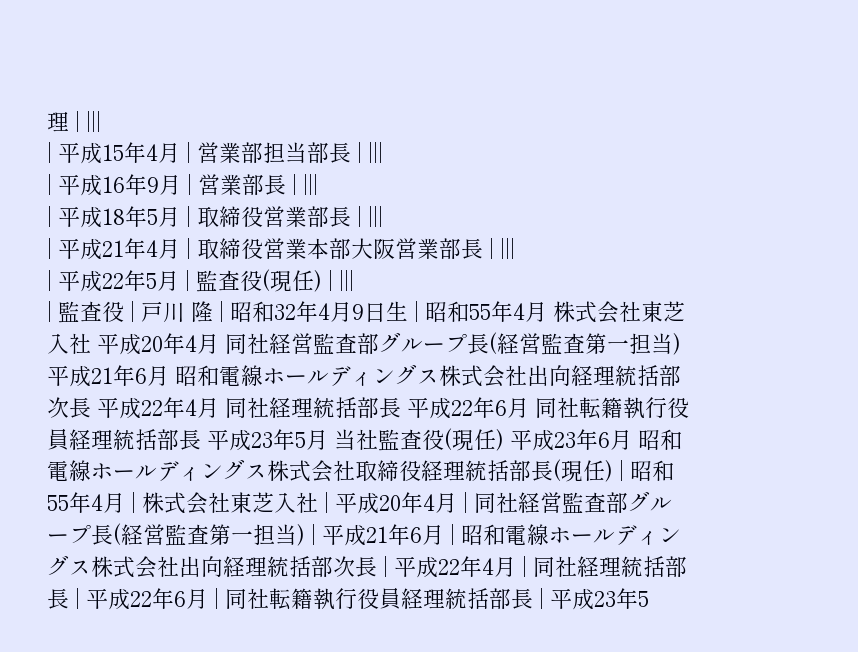理 | |||
| 平成15年4月 | 営業部担当部長 | |||
| 平成16年9月 | 営業部長 | |||
| 平成18年5月 | 取締役営業部長 | |||
| 平成21年4月 | 取締役営業本部大阪営業部長 | |||
| 平成22年5月 | 監査役(現任) | |||
| 監査役 | 戸川 隆 | 昭和32年4月9日生 | 昭和55年4月 株式会社東芝入社 平成20年4月 同社経営監査部グループ長(経営監査第一担当) 平成21年6月 昭和電線ホールディングス株式会社出向経理統括部次長 平成22年4月 同社経理統括部長 平成22年6月 同社転籍執行役員経理統括部長 平成23年5月 当社監査役(現任) 平成23年6月 昭和電線ホールディングス株式会社取締役経理統括部長(現任) | 昭和55年4月 | 株式会社東芝入社 | 平成20年4月 | 同社経営監査部グループ長(経営監査第一担当) | 平成21年6月 | 昭和電線ホールディングス株式会社出向経理統括部次長 | 平成22年4月 | 同社経理統括部長 | 平成22年6月 | 同社転籍執行役員経理統括部長 | 平成23年5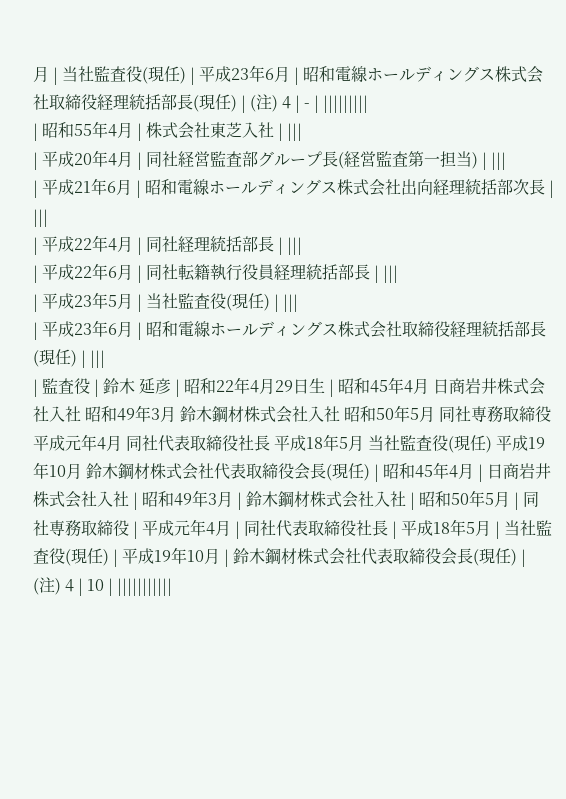月 | 当社監査役(現任) | 平成23年6月 | 昭和電線ホールディングス株式会社取締役経理統括部長(現任) | (注) 4 | - | |||||||||
| 昭和55年4月 | 株式会社東芝入社 | |||
| 平成20年4月 | 同社経営監査部グループ長(経営監査第一担当) | |||
| 平成21年6月 | 昭和電線ホールディングス株式会社出向経理統括部次長 | |||
| 平成22年4月 | 同社経理統括部長 | |||
| 平成22年6月 | 同社転籍執行役員経理統括部長 | |||
| 平成23年5月 | 当社監査役(現任) | |||
| 平成23年6月 | 昭和電線ホールディングス株式会社取締役経理統括部長(現任) | |||
| 監査役 | 鈴木 延彦 | 昭和22年4月29日生 | 昭和45年4月 日商岩井株式会社入社 昭和49年3月 鈴木鋼材株式会社入社 昭和50年5月 同社専務取締役 平成元年4月 同社代表取締役社長 平成18年5月 当社監査役(現任) 平成19年10月 鈴木鋼材株式会社代表取締役会長(現任) | 昭和45年4月 | 日商岩井株式会社入社 | 昭和49年3月 | 鈴木鋼材株式会社入社 | 昭和50年5月 | 同社専務取締役 | 平成元年4月 | 同社代表取締役社長 | 平成18年5月 | 当社監査役(現任) | 平成19年10月 | 鈴木鋼材株式会社代表取締役会長(現任) | (注) 4 | 10 | |||||||||||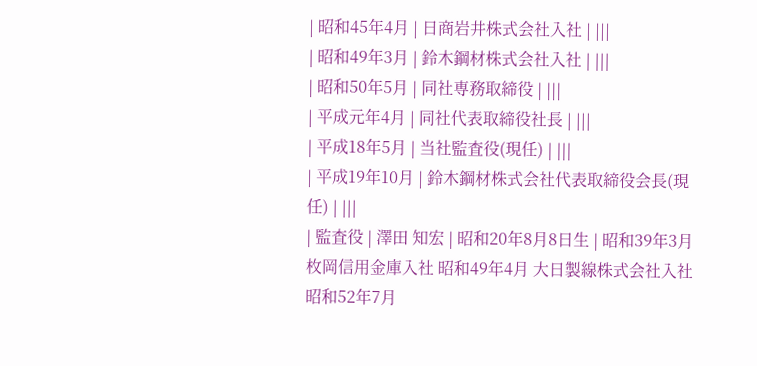| 昭和45年4月 | 日商岩井株式会社入社 | |||
| 昭和49年3月 | 鈴木鋼材株式会社入社 | |||
| 昭和50年5月 | 同社専務取締役 | |||
| 平成元年4月 | 同社代表取締役社長 | |||
| 平成18年5月 | 当社監査役(現任) | |||
| 平成19年10月 | 鈴木鋼材株式会社代表取締役会長(現任) | |||
| 監査役 | 澤田 知宏 | 昭和20年8月8日生 | 昭和39年3月 枚岡信用金庫入社 昭和49年4月 大日製線株式会社入社 昭和52年7月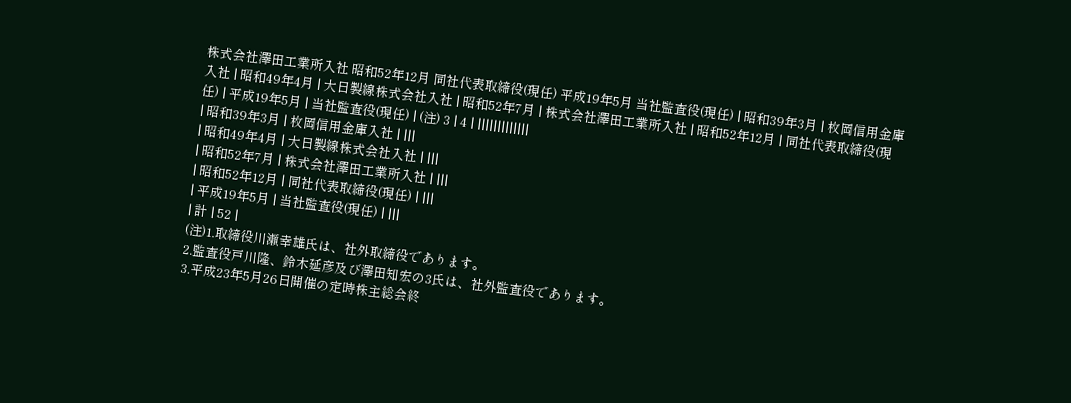株式会社澤田工業所入社 昭和52年12月 同社代表取締役(現任) 平成19年5月 当社監査役(現任) | 昭和39年3月 | 枚岡信用金庫入社 | 昭和49年4月 | 大日製線株式会社入社 | 昭和52年7月 | 株式会社澤田工業所入社 | 昭和52年12月 | 同社代表取締役(現任) | 平成19年5月 | 当社監査役(現任) | (注) 3 | 4 | |||||||||||||
| 昭和39年3月 | 枚岡信用金庫入社 | |||
| 昭和49年4月 | 大日製線株式会社入社 | |||
| 昭和52年7月 | 株式会社澤田工業所入社 | |||
| 昭和52年12月 | 同社代表取締役(現任) | |||
| 平成19年5月 | 当社監査役(現任) | |||
| 計 | 52 |
(注)1.取締役川瀬幸雄氏は、社外取締役であります。
2.監査役戸川隆、鈴木延彦及び澤田知宏の3氏は、社外監査役であります。
3.平成23年5月26日開催の定時株主総会終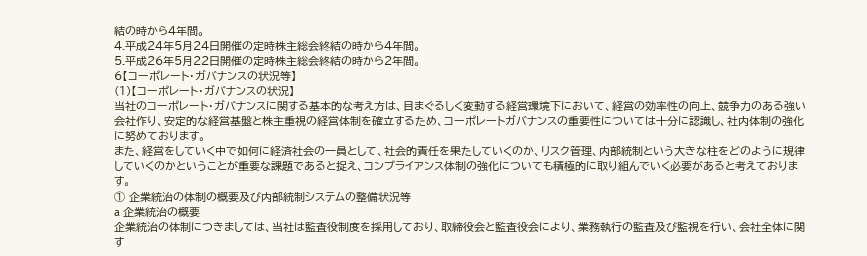結の時から4年間。
4.平成24年5月24日開催の定時株主総会終結の時から4年間。
5.平成26年5月22日開催の定時株主総会終結の時から2年間。
6【コーポレート・ガバナンスの状況等】
(1)【コーポレート・ガバナンスの状況】
当社のコーポレート・ガバナンスに関する基本的な考え方は、目まぐるしく変動する経営環境下において、経営の効率性の向上、競争力のある強い会社作り、安定的な経営基盤と株主重視の経営体制を確立するため、コーポレートガバナンスの重要性については十分に認識し、社内体制の強化に努めております。
また、経営をしていく中で如何に経済社会の一員として、社会的責任を果たしていくのか、リスク管理、内部統制という大きな柱をどのように規律していくのかということが重要な課題であると捉え、コンプライアンス体制の強化についても積極的に取り組んでいく必要があると考えております。
① 企業統治の体制の概要及び内部統制システムの整備状況等
a 企業統治の概要
企業統治の体制につきましては、当社は監査役制度を採用しており、取締役会と監査役会により、業務執行の監査及び監視を行い、会社全体に関す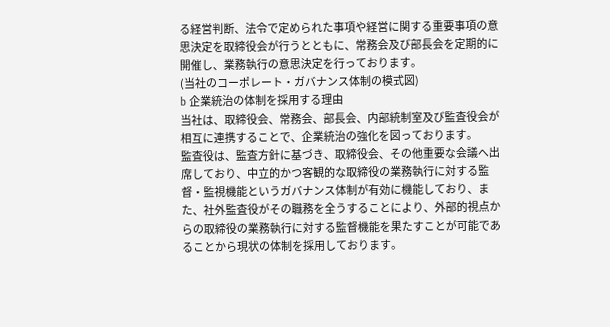る経営判断、法令で定められた事項や経営に関する重要事項の意思決定を取締役会が行うとともに、常務会及び部長会を定期的に開催し、業務執行の意思決定を行っております。
(当社のコーポレート・ガバナンス体制の模式図)
b 企業統治の体制を採用する理由
当社は、取締役会、常務会、部長会、内部統制室及び監査役会が相互に連携することで、企業統治の強化を図っております。
監査役は、監査方針に基づき、取締役会、その他重要な会議へ出席しており、中立的かつ客観的な取締役の業務執行に対する監督・監視機能というガバナンス体制が有効に機能しており、また、社外監査役がその職務を全うすることにより、外部的視点からの取締役の業務執行に対する監督機能を果たすことが可能であることから現状の体制を採用しております。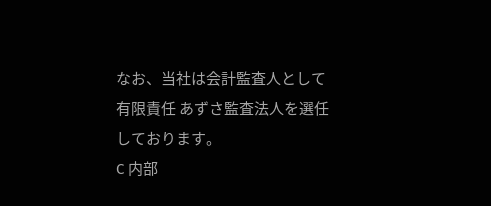なお、当社は会計監査人として有限責任 あずさ監査法人を選任しております。
C 内部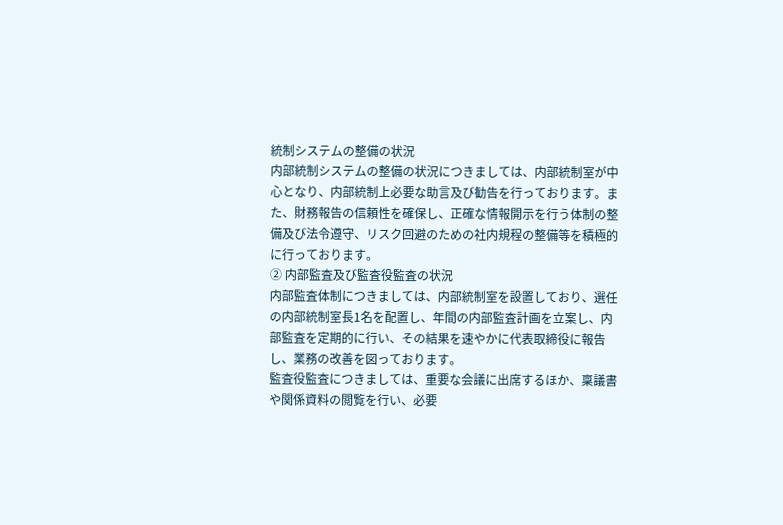統制システムの整備の状況
内部統制システムの整備の状況につきましては、内部統制室が中心となり、内部統制上必要な助言及び勧告を行っております。また、財務報告の信頼性を確保し、正確な情報開示を行う体制の整備及び法令遵守、リスク回避のための社内規程の整備等を積極的に行っております。
② 内部監査及び監査役監査の状況
内部監査体制につきましては、内部統制室を設置しており、選任の内部統制室長1名を配置し、年間の内部監査計画を立案し、内部監査を定期的に行い、その結果を速やかに代表取締役に報告し、業務の改善を図っております。
監査役監査につきましては、重要な会議に出席するほか、稟議書や関係資料の閲覧を行い、必要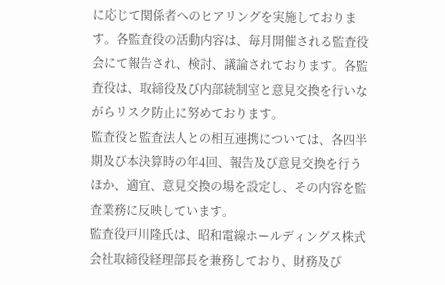に応じて関係者へのヒアリングを実施しております。各監査役の活動内容は、毎月開催される監査役会にて報告され、検討、議論されております。各監査役は、取締役及び内部統制室と意見交換を行いながらリスク防止に努めております。
監査役と監査法人との相互連携については、各四半期及び本決算時の年4回、報告及び意見交換を行うほか、適宜、意見交換の場を設定し、その内容を監査業務に反映しています。
監査役戸川隆氏は、昭和電線ホールディングス株式会社取締役経理部長を兼務しており、財務及び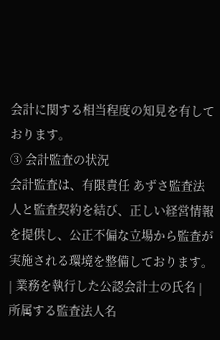会計に関する相当程度の知見を有しております。
③ 会計監査の状況
会計監査は、有限責任 あずさ監査法人と監査契約を結び、正しい経営情報を提供し、公正不偏な立場から監査が実施される環境を整備しております。
| 業務を執行した公認会計士の氏名 | 所属する監査法人名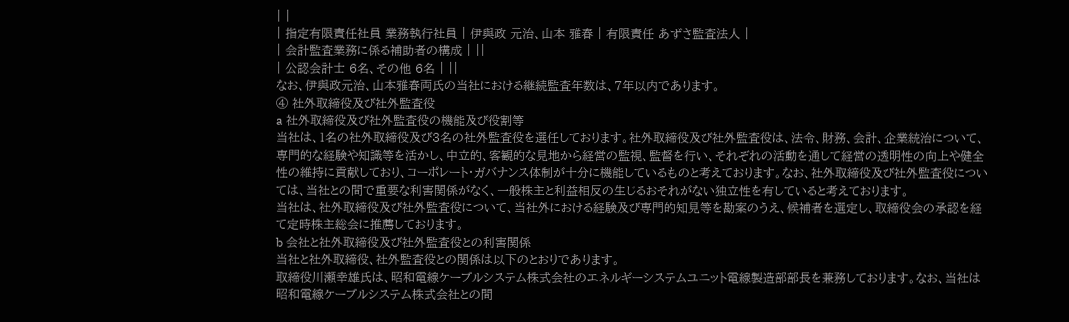| |
| 指定有限責任社員 業務執行社員 | 伊與政 元治、山本 雅春 | 有限責任 あずさ監査法人 |
| 会計監査業務に係る補助者の構成 | ||
| 公認会計士 6名、その他 6名 | ||
なお、伊與政元治、山本雅春両氏の当社における継続監査年数は、7年以内であります。
④ 社外取締役及び社外監査役
a 社外取締役及び社外監査役の機能及び役割等
当社は、1名の社外取締役及び3名の社外監査役を選任しております。社外取締役及び社外監査役は、法令、財務、会計、企業統治について、専門的な経験や知識等を活かし、中立的、客観的な見地から経営の監視、監督を行い、それぞれの活動を通して経営の透明性の向上や健全性の維持に貢献しており、コーポレート・ガバナンス体制が十分に機能しているものと考えております。なお、社外取締役及び社外監査役については、当社との間で重要な利害関係がなく、一般株主と利益相反の生じるおそれがない独立性を有していると考えております。
当社は、社外取締役及び社外監査役について、当社外における経験及び専門的知見等を勘案のうえ、候補者を選定し、取締役会の承認を経て定時株主総会に推薦しております。
b 会社と社外取締役及び社外監査役との利害関係
当社と社外取締役、社外監査役との関係は以下のとおりであります。
取締役川瀬幸雄氏は、昭和電線ケーブルシステム株式会社のエネルギーシステムユニット電線製造部部長を兼務しております。なお、当社は昭和電線ケーブルシステム株式会社との間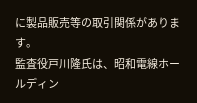に製品販売等の取引関係があります。
監査役戸川隆氏は、昭和電線ホールディン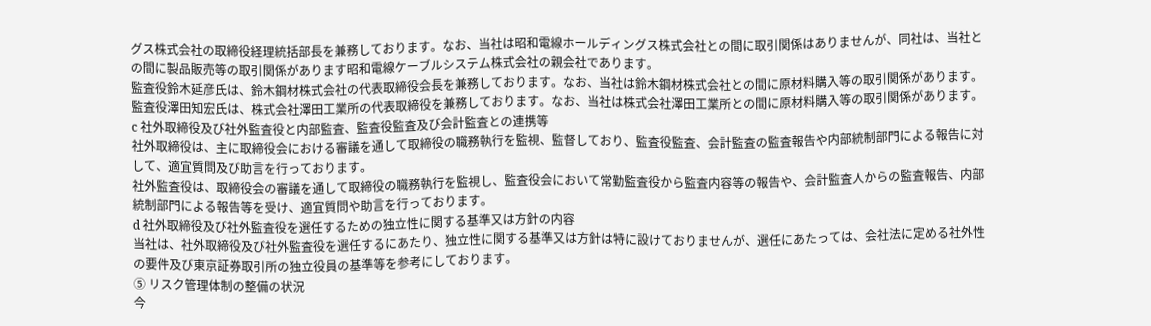グス株式会社の取締役経理統括部長を兼務しております。なお、当社は昭和電線ホールディングス株式会社との間に取引関係はありませんが、同社は、当社との間に製品販売等の取引関係があります昭和電線ケーブルシステム株式会社の親会社であります。
監査役鈴木延彦氏は、鈴木鋼材株式会社の代表取締役会長を兼務しております。なお、当社は鈴木鋼材株式会社との間に原材料購入等の取引関係があります。
監査役澤田知宏氏は、株式会社澤田工業所の代表取締役を兼務しております。なお、当社は株式会社澤田工業所との間に原材料購入等の取引関係があります。
c 社外取締役及び社外監査役と内部監査、監査役監査及び会計監査との連携等
社外取締役は、主に取締役会における審議を通して取締役の職務執行を監視、監督しており、監査役監査、会計監査の監査報告や内部統制部門による報告に対して、適宜質問及び助言を行っております。
社外監査役は、取締役会の審議を通して取締役の職務執行を監視し、監査役会において常勤監査役から監査内容等の報告や、会計監査人からの監査報告、内部統制部門による報告等を受け、適宜質問や助言を行っております。
d 社外取締役及び社外監査役を選任するための独立性に関する基準又は方針の内容
当社は、社外取締役及び社外監査役を選任するにあたり、独立性に関する基準又は方針は特に設けておりませんが、選任にあたっては、会社法に定める社外性の要件及び東京証券取引所の独立役員の基準等を参考にしております。
⑤ リスク管理体制の整備の状況
今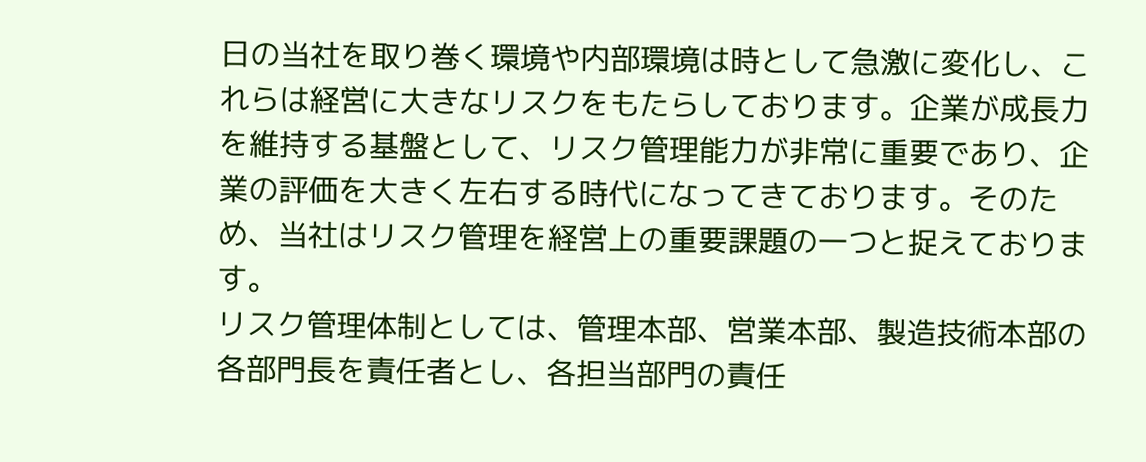日の当社を取り巻く環境や内部環境は時として急激に変化し、これらは経営に大きなリスクをもたらしております。企業が成長力を維持する基盤として、リスク管理能力が非常に重要であり、企業の評価を大きく左右する時代になってきております。そのため、当社はリスク管理を経営上の重要課題の一つと捉えております。
リスク管理体制としては、管理本部、営業本部、製造技術本部の各部門長を責任者とし、各担当部門の責任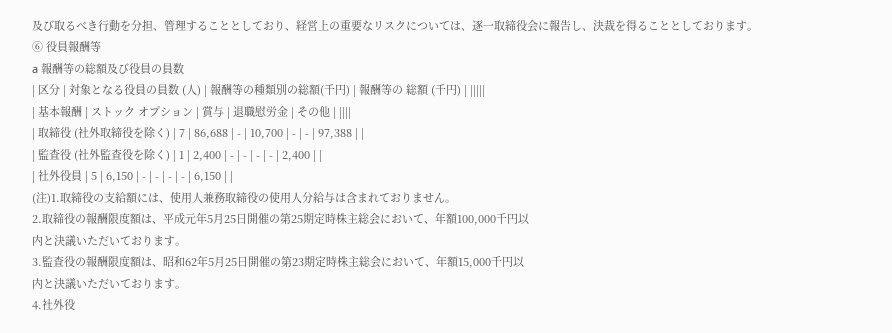及び取るべき行動を分担、管理することとしており、経営上の重要なリスクについては、逐一取締役会に報告し、決裁を得ることとしております。
⑥ 役員報酬等
a 報酬等の総額及び役員の員数
| 区分 | 対象となる役員の員数 (人) | 報酬等の種類別の総額(千円) | 報酬等の 総額 (千円) | |||||
| 基本報酬 | ストック オプション | 賞与 | 退職慰労金 | その他 | ||||
| 取締役 (社外取締役を除く) | 7 | 86,688 | - | 10,700 | - | - | 97,388 | |
| 監査役 (社外監査役を除く) | 1 | 2,400 | - | - | - | - | 2,400 | |
| 社外役員 | 5 | 6,150 | - | - | - | - | 6,150 | |
(注)1.取締役の支給額には、使用人兼務取締役の使用人分給与は含まれておりません。
2.取締役の報酬限度額は、平成元年5月25日開催の第25期定時株主総会において、年額100,000千円以
内と決議いただいております。
3.監査役の報酬限度額は、昭和62年5月25日開催の第23期定時株主総会において、年額15,000千円以
内と決議いただいております。
4.社外役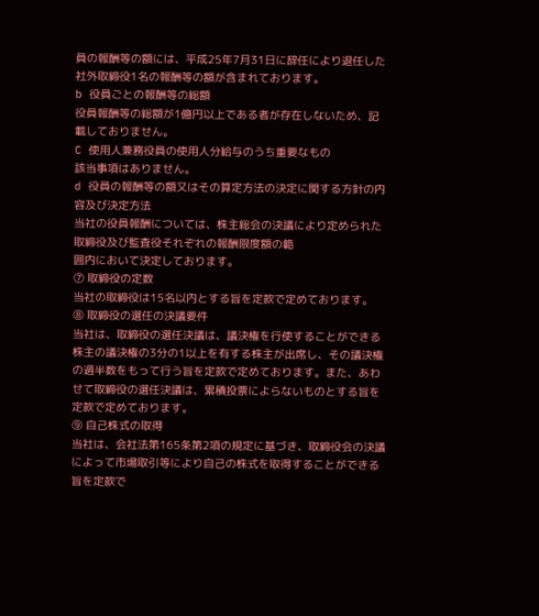員の報酬等の額には、平成25年7月31日に辞任により退任した社外取締役1名の報酬等の額が含まれております。
b 役員ごとの報酬等の総額
役員報酬等の総額が1億円以上である者が存在しないため、記載しておりません。
C 使用人兼務役員の使用人分給与のうち重要なもの
該当事項はありません。
d 役員の報酬等の額又はその算定方法の決定に関する方針の内容及び決定方法
当社の役員報酬については、株主総会の決議により定められた取締役及び監査役それぞれの報酬限度額の範
囲内において決定しております。
⑦ 取締役の定数
当社の取締役は15名以内とする旨を定款で定めております。
⑧ 取締役の選任の決議要件
当社は、取締役の選任決議は、議決権を行使することができる株主の議決権の3分の1以上を有する株主が出席し、その議決権の過半数をもって行う旨を定款で定めております。また、あわせて取締役の選任決議は、累積投票によらないものとする旨を定款で定めております。
⑨ 自己株式の取得
当社は、会社法第165条第2項の規定に基づき、取締役会の決議によって市場取引等により自己の株式を取得することができる旨を定款で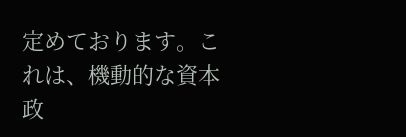定めております。これは、機動的な資本政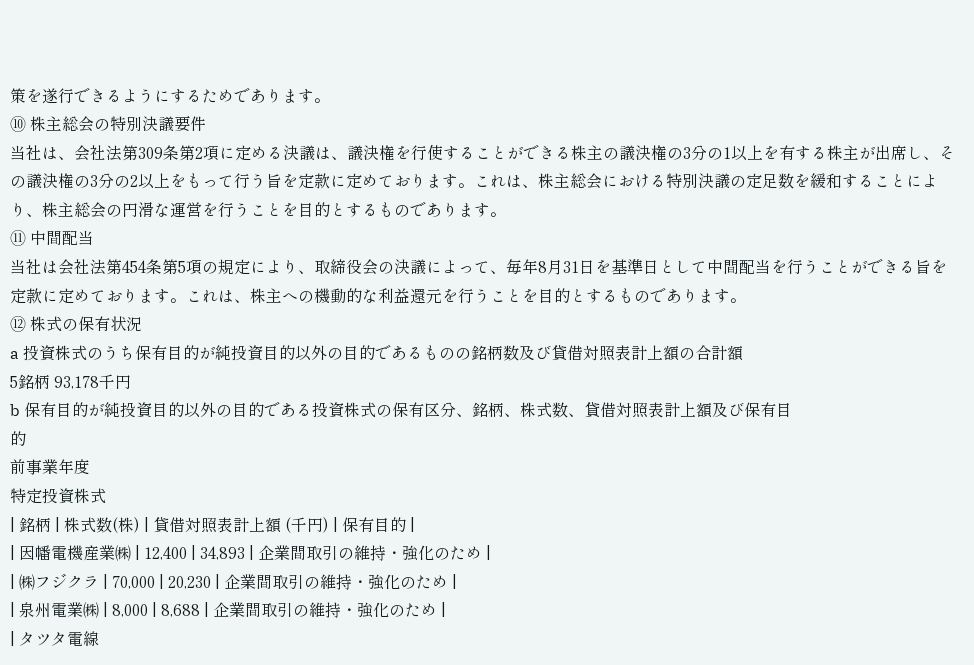策を遂行できるようにするためであります。
⑩ 株主総会の特別決議要件
当社は、会社法第309条第2項に定める決議は、議決権を行使することができる株主の議決権の3分の1以上を有する株主が出席し、その議決権の3分の2以上をもって行う旨を定款に定めております。これは、株主総会における特別決議の定足数を緩和することにより、株主総会の円滑な運営を行うことを目的とするものであります。
⑪ 中間配当
当社は会社法第454条第5項の規定により、取締役会の決議によって、毎年8月31日を基準日として中間配当を行うことができる旨を定款に定めております。これは、株主への機動的な利益還元を行うことを目的とするものであります。
⑫ 株式の保有状況
a 投資株式のうち保有目的が純投資目的以外の目的であるものの銘柄数及び貸借対照表計上額の合計額
5銘柄 93,178千円
b 保有目的が純投資目的以外の目的である投資株式の保有区分、銘柄、株式数、貸借対照表計上額及び保有目
的
前事業年度
特定投資株式
| 銘柄 | 株式数(株) | 貸借対照表計上額 (千円) | 保有目的 |
| 因幡電機産業㈱ | 12,400 | 34,893 | 企業間取引の維持・強化のため |
| ㈱フジクラ | 70,000 | 20,230 | 企業間取引の維持・強化のため |
| 泉州電業㈱ | 8,000 | 8,688 | 企業間取引の維持・強化のため |
| タツタ電線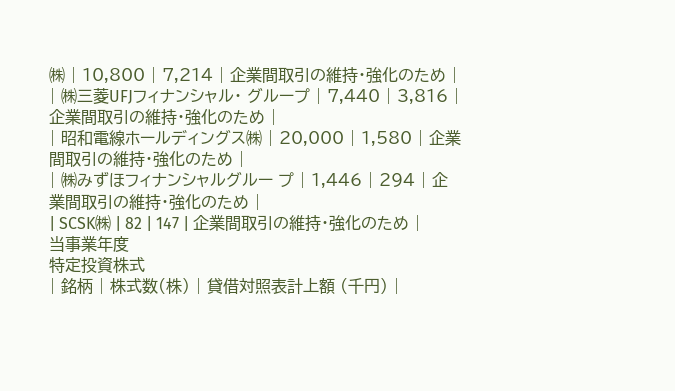㈱ | 10,800 | 7,214 | 企業間取引の維持・強化のため |
| ㈱三菱UFJフィナンシャル・ グループ | 7,440 | 3,816 | 企業間取引の維持・強化のため |
| 昭和電線ホールディングス㈱ | 20,000 | 1,580 | 企業間取引の維持・強化のため |
| ㈱みずほフィナンシャルグルー プ | 1,446 | 294 | 企業間取引の維持・強化のため |
| SCSK㈱ | 82 | 147 | 企業間取引の維持・強化のため |
当事業年度
特定投資株式
| 銘柄 | 株式数(株) | 貸借対照表計上額 (千円) |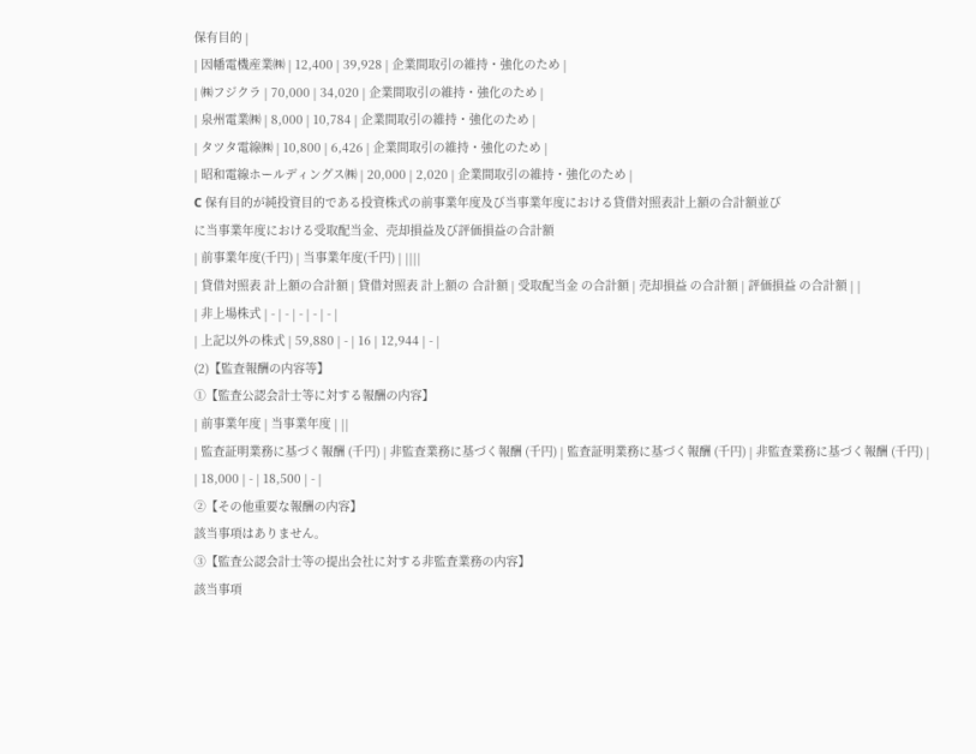保有目的 |
| 因幡電機産業㈱ | 12,400 | 39,928 | 企業間取引の維持・強化のため |
| ㈱フジクラ | 70,000 | 34,020 | 企業間取引の維持・強化のため |
| 泉州電業㈱ | 8,000 | 10,784 | 企業間取引の維持・強化のため |
| タツタ電線㈱ | 10,800 | 6,426 | 企業間取引の維持・強化のため |
| 昭和電線ホールディングス㈱ | 20,000 | 2,020 | 企業間取引の維持・強化のため |
C 保有目的が純投資目的である投資株式の前事業年度及び当事業年度における貸借対照表計上額の合計額並び
に当事業年度における受取配当金、売却損益及び評価損益の合計額
| 前事業年度(千円) | 当事業年度(千円) | ||||
| 貸借対照表 計上額の合計額 | 貸借対照表 計上額の 合計額 | 受取配当金 の合計額 | 売却損益 の合計額 | 評価損益 の合計額 | |
| 非上場株式 | - | - | - | - | - |
| 上記以外の株式 | 59,880 | - | 16 | 12,944 | - |
(2)【監査報酬の内容等】
①【監査公認会計士等に対する報酬の内容】
| 前事業年度 | 当事業年度 | ||
| 監査証明業務に基づく報酬 (千円) | 非監査業務に基づく報酬 (千円) | 監査証明業務に基づく報酬 (千円) | 非監査業務に基づく報酬 (千円) |
| 18,000 | - | 18,500 | - |
②【その他重要な報酬の内容】
該当事項はありません。
③【監査公認会計士等の提出会社に対する非監査業務の内容】
該当事項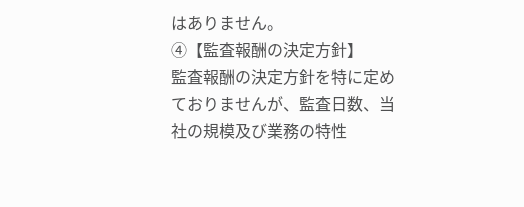はありません。
④【監査報酬の決定方針】
監査報酬の決定方針を特に定めておりませんが、監査日数、当社の規模及び業務の特性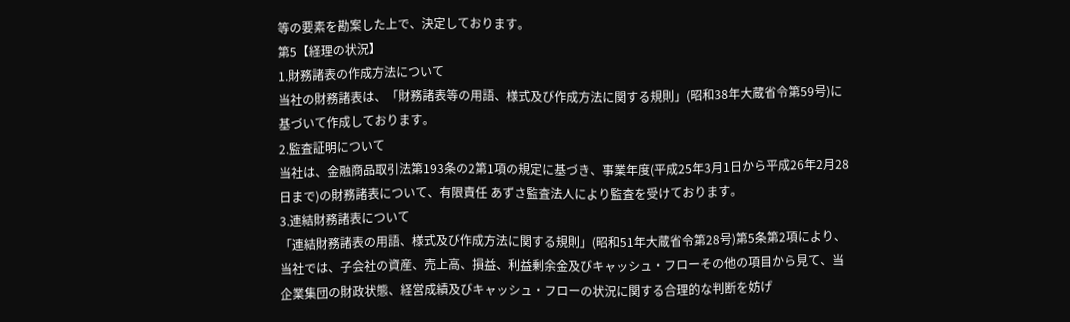等の要素を勘案した上で、決定しております。
第5【経理の状況】
1.財務諸表の作成方法について
当社の財務諸表は、「財務諸表等の用語、様式及び作成方法に関する規則」(昭和38年大蔵省令第59号)に基づいて作成しております。
2.監査証明について
当社は、金融商品取引法第193条の2第1項の規定に基づき、事業年度(平成25年3月1日から平成26年2月28日まで)の財務諸表について、有限責任 あずさ監査法人により監査を受けております。
3.連結財務諸表について
「連結財務諸表の用語、様式及び作成方法に関する規則」(昭和51年大蔵省令第28号)第5条第2項により、当社では、子会社の資産、売上高、損益、利益剰余金及びキャッシュ・フローその他の項目から見て、当企業集団の財政状態、経営成績及びキャッシュ・フローの状況に関する合理的な判断を妨げ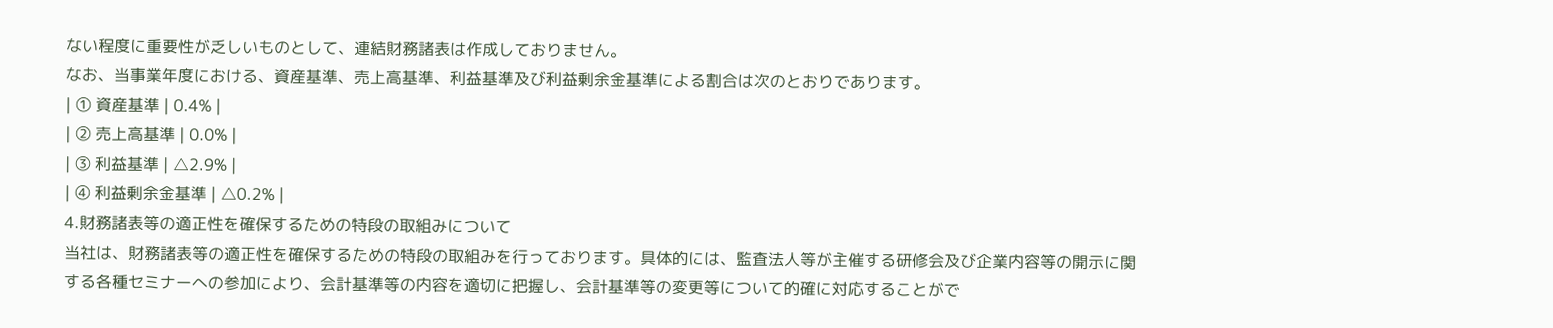ない程度に重要性が乏しいものとして、連結財務諸表は作成しておりません。
なお、当事業年度における、資産基準、売上高基準、利益基準及び利益剰余金基準による割合は次のとおりであります。
| ① 資産基準 | 0.4% |
| ② 売上高基準 | 0.0% |
| ③ 利益基準 | △2.9% |
| ④ 利益剰余金基準 | △0.2% |
4.財務諸表等の適正性を確保するための特段の取組みについて
当社は、財務諸表等の適正性を確保するための特段の取組みを行っております。具体的には、監査法人等が主催する研修会及び企業内容等の開示に関する各種セミナーへの参加により、会計基準等の内容を適切に把握し、会計基準等の変更等について的確に対応することがで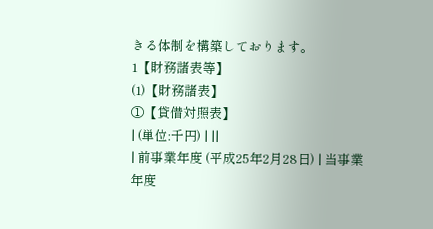きる体制を構築しております。
1【財務諸表等】
(1)【財務諸表】
①【貸借対照表】
| (単位:千円) | ||
| 前事業年度 (平成25年2月28日) | 当事業年度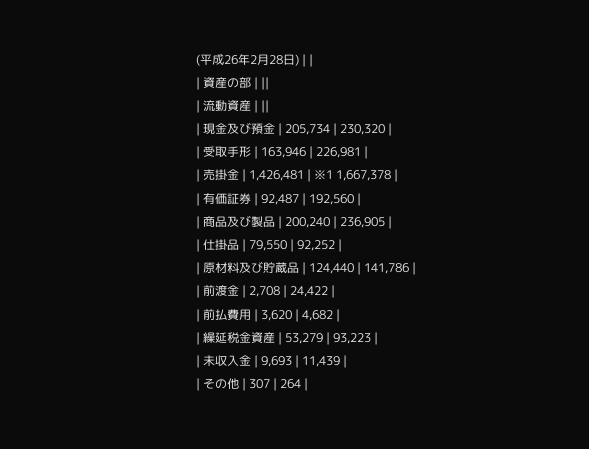(平成26年2月28日) | |
| 資産の部 | ||
| 流動資産 | ||
| 現金及び預金 | 205,734 | 230,320 |
| 受取手形 | 163,946 | 226,981 |
| 売掛金 | 1,426,481 | ※1 1,667,378 |
| 有価証券 | 92,487 | 192,560 |
| 商品及び製品 | 200,240 | 236,905 |
| 仕掛品 | 79,550 | 92,252 |
| 原材料及び貯蔵品 | 124,440 | 141,786 |
| 前渡金 | 2,708 | 24,422 |
| 前払費用 | 3,620 | 4,682 |
| 繰延税金資産 | 53,279 | 93,223 |
| 未収入金 | 9,693 | 11,439 |
| その他 | 307 | 264 |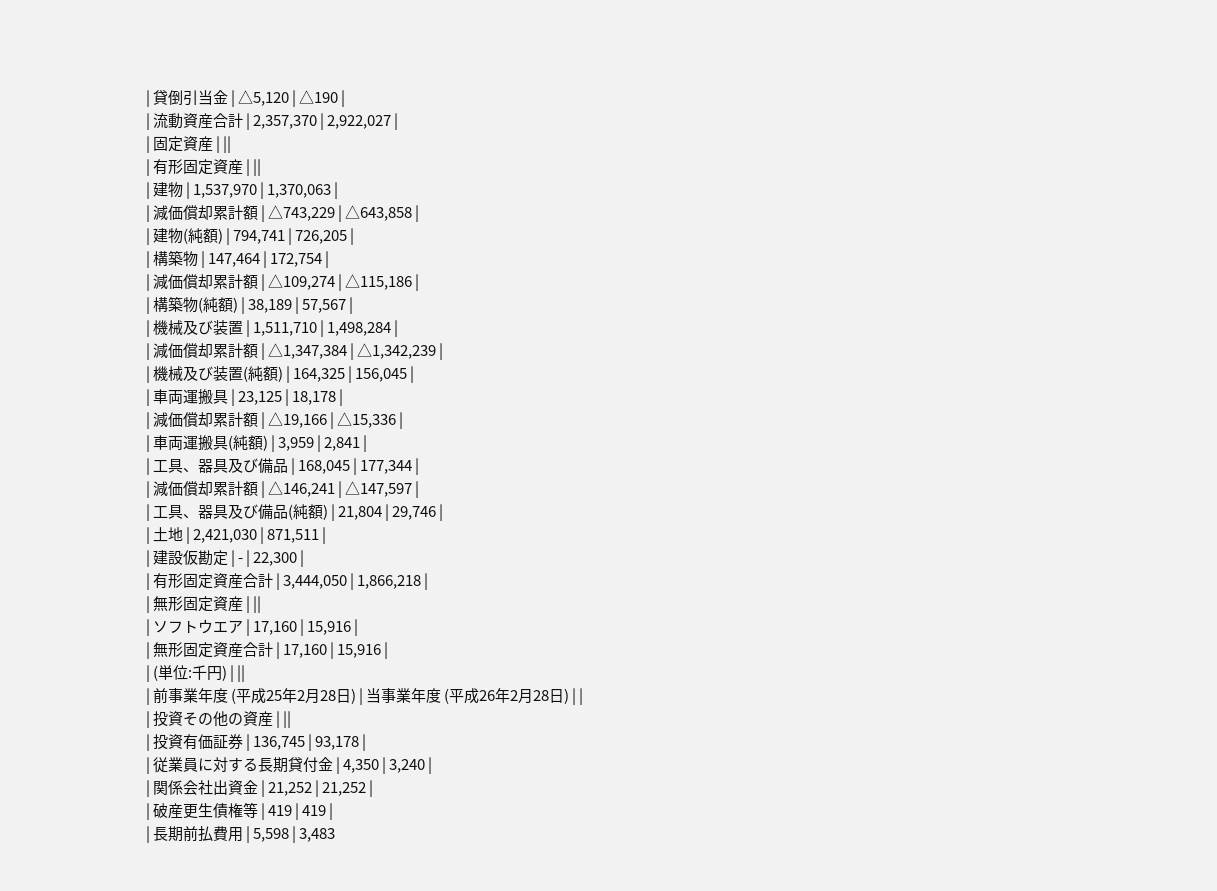| 貸倒引当金 | △5,120 | △190 |
| 流動資産合計 | 2,357,370 | 2,922,027 |
| 固定資産 | ||
| 有形固定資産 | ||
| 建物 | 1,537,970 | 1,370,063 |
| 減価償却累計額 | △743,229 | △643,858 |
| 建物(純額) | 794,741 | 726,205 |
| 構築物 | 147,464 | 172,754 |
| 減価償却累計額 | △109,274 | △115,186 |
| 構築物(純額) | 38,189 | 57,567 |
| 機械及び装置 | 1,511,710 | 1,498,284 |
| 減価償却累計額 | △1,347,384 | △1,342,239 |
| 機械及び装置(純額) | 164,325 | 156,045 |
| 車両運搬具 | 23,125 | 18,178 |
| 減価償却累計額 | △19,166 | △15,336 |
| 車両運搬具(純額) | 3,959 | 2,841 |
| 工具、器具及び備品 | 168,045 | 177,344 |
| 減価償却累計額 | △146,241 | △147,597 |
| 工具、器具及び備品(純額) | 21,804 | 29,746 |
| 土地 | 2,421,030 | 871,511 |
| 建設仮勘定 | - | 22,300 |
| 有形固定資産合計 | 3,444,050 | 1,866,218 |
| 無形固定資産 | ||
| ソフトウエア | 17,160 | 15,916 |
| 無形固定資産合計 | 17,160 | 15,916 |
| (単位:千円) | ||
| 前事業年度 (平成25年2月28日) | 当事業年度 (平成26年2月28日) | |
| 投資その他の資産 | ||
| 投資有価証券 | 136,745 | 93,178 |
| 従業員に対する長期貸付金 | 4,350 | 3,240 |
| 関係会社出資金 | 21,252 | 21,252 |
| 破産更生債権等 | 419 | 419 |
| 長期前払費用 | 5,598 | 3,483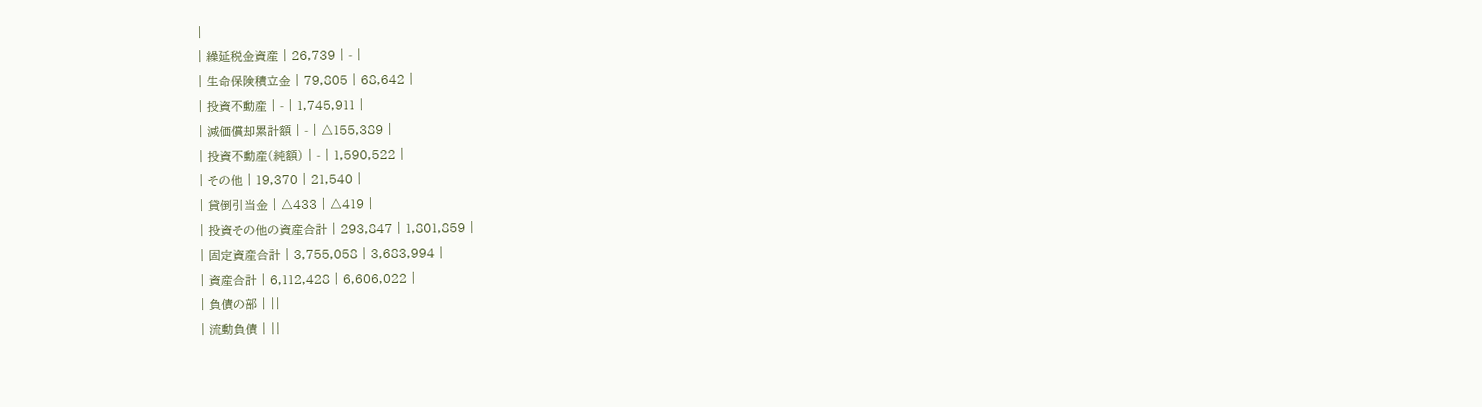|
| 繰延税金資産 | 26,739 | - |
| 生命保険積立金 | 79,805 | 68,642 |
| 投資不動産 | - | 1,745,911 |
| 減価償却累計額 | - | △155,389 |
| 投資不動産(純額) | - | 1,590,522 |
| その他 | 19,370 | 21,540 |
| 貸倒引当金 | △433 | △419 |
| 投資その他の資産合計 | 293,847 | 1,801,859 |
| 固定資産合計 | 3,755,058 | 3,683,994 |
| 資産合計 | 6,112,428 | 6,606,022 |
| 負債の部 | ||
| 流動負債 | ||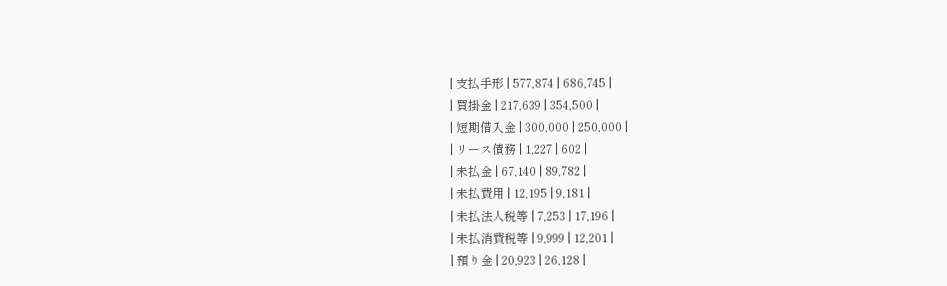| 支払手形 | 577,874 | 686,745 |
| 買掛金 | 217,639 | 354,500 |
| 短期借入金 | 300,000 | 250,000 |
| リース債務 | 1,227 | 602 |
| 未払金 | 67,140 | 89,782 |
| 未払費用 | 12,195 | 9,181 |
| 未払法人税等 | 7,253 | 17,196 |
| 未払消費税等 | 9,999 | 12,201 |
| 預り金 | 20,923 | 26,128 |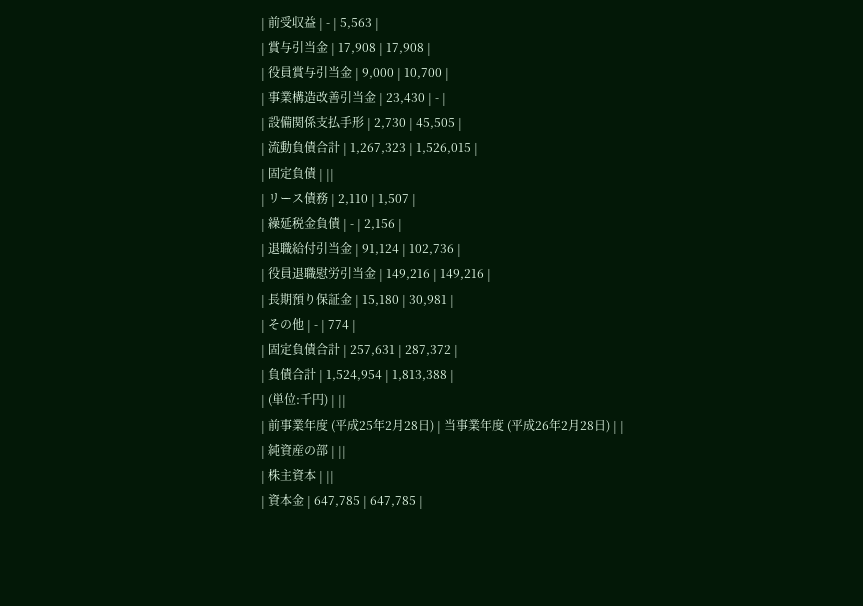| 前受収益 | - | 5,563 |
| 賞与引当金 | 17,908 | 17,908 |
| 役員賞与引当金 | 9,000 | 10,700 |
| 事業構造改善引当金 | 23,430 | - |
| 設備関係支払手形 | 2,730 | 45,505 |
| 流動負債合計 | 1,267,323 | 1,526,015 |
| 固定負債 | ||
| リース債務 | 2,110 | 1,507 |
| 繰延税金負債 | - | 2,156 |
| 退職給付引当金 | 91,124 | 102,736 |
| 役員退職慰労引当金 | 149,216 | 149,216 |
| 長期預り保証金 | 15,180 | 30,981 |
| その他 | - | 774 |
| 固定負債合計 | 257,631 | 287,372 |
| 負債合計 | 1,524,954 | 1,813,388 |
| (単位:千円) | ||
| 前事業年度 (平成25年2月28日) | 当事業年度 (平成26年2月28日) | |
| 純資産の部 | ||
| 株主資本 | ||
| 資本金 | 647,785 | 647,785 |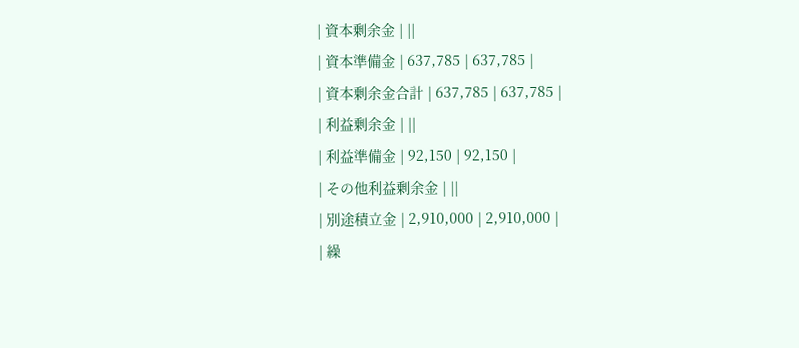| 資本剰余金 | ||
| 資本準備金 | 637,785 | 637,785 |
| 資本剰余金合計 | 637,785 | 637,785 |
| 利益剰余金 | ||
| 利益準備金 | 92,150 | 92,150 |
| その他利益剰余金 | ||
| 別途積立金 | 2,910,000 | 2,910,000 |
| 繰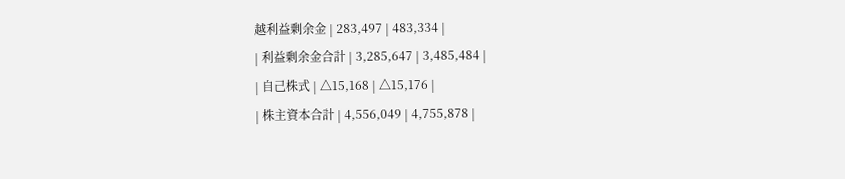越利益剰余金 | 283,497 | 483,334 |
| 利益剰余金合計 | 3,285,647 | 3,485,484 |
| 自己株式 | △15,168 | △15,176 |
| 株主資本合計 | 4,556,049 | 4,755,878 |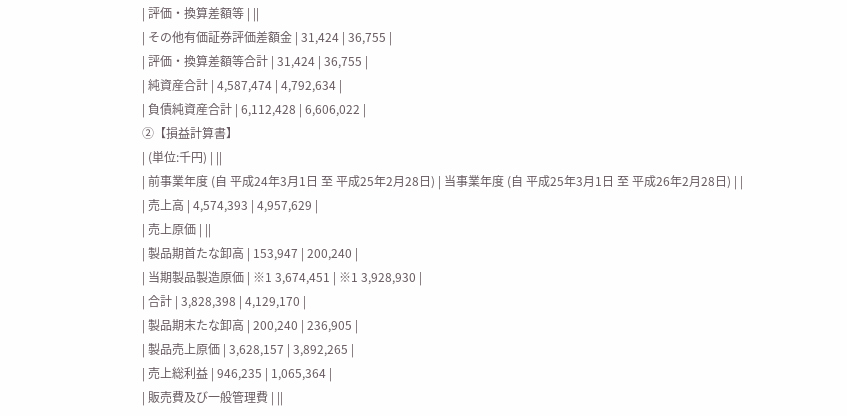| 評価・換算差額等 | ||
| その他有価証券評価差額金 | 31,424 | 36,755 |
| 評価・換算差額等合計 | 31,424 | 36,755 |
| 純資産合計 | 4,587,474 | 4,792,634 |
| 負債純資産合計 | 6,112,428 | 6,606,022 |
②【損益計算書】
| (単位:千円) | ||
| 前事業年度 (自 平成24年3月1日 至 平成25年2月28日) | 当事業年度 (自 平成25年3月1日 至 平成26年2月28日) | |
| 売上高 | 4,574,393 | 4,957,629 |
| 売上原価 | ||
| 製品期首たな卸高 | 153,947 | 200,240 |
| 当期製品製造原価 | ※1 3,674,451 | ※1 3,928,930 |
| 合計 | 3,828,398 | 4,129,170 |
| 製品期末たな卸高 | 200,240 | 236,905 |
| 製品売上原価 | 3,628,157 | 3,892,265 |
| 売上総利益 | 946,235 | 1,065,364 |
| 販売費及び一般管理費 | ||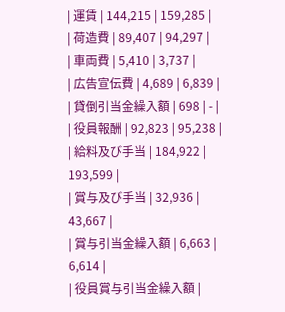| 運賃 | 144,215 | 159,285 |
| 荷造費 | 89,407 | 94,297 |
| 車両費 | 5,410 | 3,737 |
| 広告宣伝費 | 4,689 | 6,839 |
| 貸倒引当金繰入額 | 698 | - |
| 役員報酬 | 92,823 | 95,238 |
| 給料及び手当 | 184,922 | 193,599 |
| 賞与及び手当 | 32,936 | 43,667 |
| 賞与引当金繰入額 | 6,663 | 6,614 |
| 役員賞与引当金繰入額 |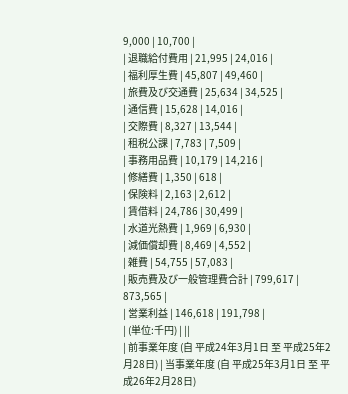9,000 | 10,700 |
| 退職給付費用 | 21,995 | 24,016 |
| 福利厚生費 | 45,807 | 49,460 |
| 旅費及び交通費 | 25,634 | 34,525 |
| 通信費 | 15,628 | 14,016 |
| 交際費 | 8,327 | 13,544 |
| 租税公課 | 7,783 | 7,509 |
| 事務用品費 | 10,179 | 14,216 |
| 修繕費 | 1,350 | 618 |
| 保険料 | 2,163 | 2,612 |
| 賃借料 | 24,786 | 30,499 |
| 水道光熱費 | 1,969 | 6,930 |
| 減価償却費 | 8,469 | 4,552 |
| 雑費 | 54,755 | 57,083 |
| 販売費及び一般管理費合計 | 799,617 | 873,565 |
| 営業利益 | 146,618 | 191,798 |
| (単位:千円) | ||
| 前事業年度 (自 平成24年3月1日 至 平成25年2月28日) | 当事業年度 (自 平成25年3月1日 至 平成26年2月28日)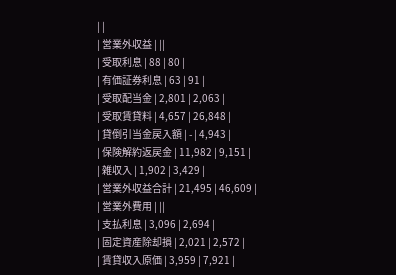| |
| 営業外収益 | ||
| 受取利息 | 88 | 80 |
| 有価証券利息 | 63 | 91 |
| 受取配当金 | 2,801 | 2,063 |
| 受取賃貸料 | 4,657 | 26,848 |
| 貸倒引当金戻入額 | - | 4,943 |
| 保険解約返戻金 | 11,982 | 9,151 |
| 雑収入 | 1,902 | 3,429 |
| 営業外収益合計 | 21,495 | 46,609 |
| 営業外費用 | ||
| 支払利息 | 3,096 | 2,694 |
| 固定資産除却損 | 2,021 | 2,572 |
| 賃貸収入原価 | 3,959 | 7,921 |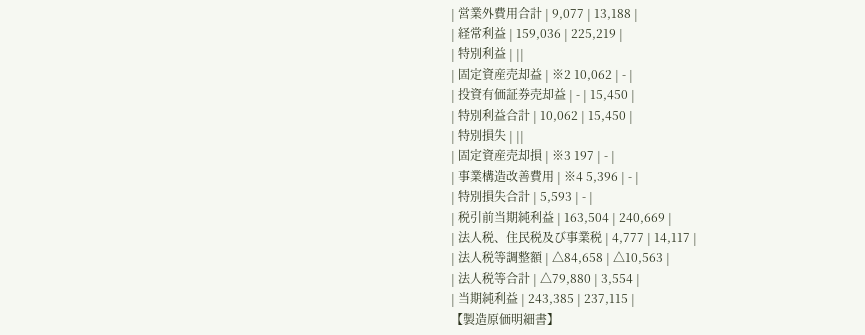| 営業外費用合計 | 9,077 | 13,188 |
| 経常利益 | 159,036 | 225,219 |
| 特別利益 | ||
| 固定資産売却益 | ※2 10,062 | - |
| 投資有価証券売却益 | - | 15,450 |
| 特別利益合計 | 10,062 | 15,450 |
| 特別損失 | ||
| 固定資産売却損 | ※3 197 | - |
| 事業構造改善費用 | ※4 5,396 | - |
| 特別損失合計 | 5,593 | - |
| 税引前当期純利益 | 163,504 | 240,669 |
| 法人税、住民税及び事業税 | 4,777 | 14,117 |
| 法人税等調整額 | △84,658 | △10,563 |
| 法人税等合計 | △79,880 | 3,554 |
| 当期純利益 | 243,385 | 237,115 |
【製造原価明細書】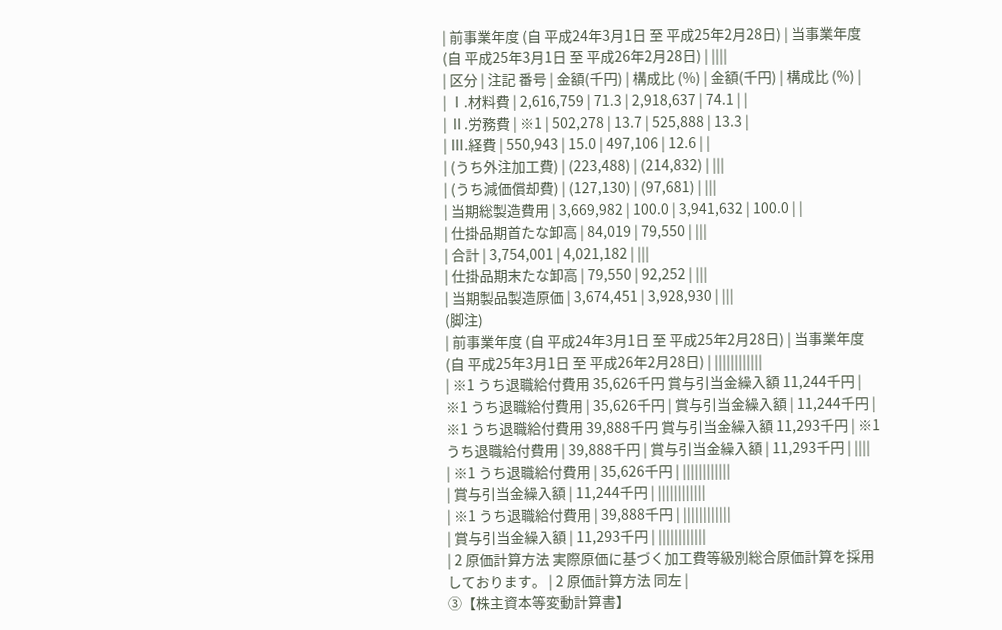| 前事業年度 (自 平成24年3月1日 至 平成25年2月28日) | 当事業年度 (自 平成25年3月1日 至 平成26年2月28日) | ||||
| 区分 | 注記 番号 | 金額(千円) | 構成比 (%) | 金額(千円) | 構成比 (%) |
| Ⅰ.材料費 | 2,616,759 | 71.3 | 2,918,637 | 74.1 | |
| Ⅱ.労務費 | ※1 | 502,278 | 13.7 | 525,888 | 13.3 |
| Ⅲ.経費 | 550,943 | 15.0 | 497,106 | 12.6 | |
| (うち外注加工費) | (223,488) | (214,832) | |||
| (うち減価償却費) | (127,130) | (97,681) | |||
| 当期総製造費用 | 3,669,982 | 100.0 | 3,941,632 | 100.0 | |
| 仕掛品期首たな卸高 | 84,019 | 79,550 | |||
| 合計 | 3,754,001 | 4,021,182 | |||
| 仕掛品期末たな卸高 | 79,550 | 92,252 | |||
| 当期製品製造原価 | 3,674,451 | 3,928,930 | |||
(脚注)
| 前事業年度 (自 平成24年3月1日 至 平成25年2月28日) | 当事業年度 (自 平成25年3月1日 至 平成26年2月28日) | ||||||||||||
| ※1 うち退職給付費用 35,626千円 賞与引当金繰入額 11,244千円 | ※1 うち退職給付費用 | 35,626千円 | 賞与引当金繰入額 | 11,244千円 | ※1 うち退職給付費用 39,888千円 賞与引当金繰入額 11,293千円 | ※1 うち退職給付費用 | 39,888千円 | 賞与引当金繰入額 | 11,293千円 | ||||
| ※1 うち退職給付費用 | 35,626千円 | ||||||||||||
| 賞与引当金繰入額 | 11,244千円 | ||||||||||||
| ※1 うち退職給付費用 | 39,888千円 | ||||||||||||
| 賞与引当金繰入額 | 11,293千円 | ||||||||||||
| 2 原価計算方法 実際原価に基づく加工費等級別総合原価計算を採用しております。 | 2 原価計算方法 同左 |
③【株主資本等変動計算書】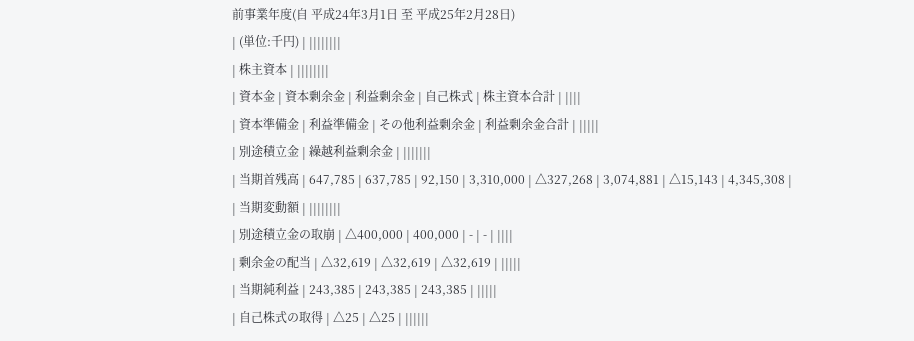前事業年度(自 平成24年3月1日 至 平成25年2月28日)
| (単位:千円) | ||||||||
| 株主資本 | ||||||||
| 資本金 | 資本剰余金 | 利益剰余金 | 自己株式 | 株主資本合計 | ||||
| 資本準備金 | 利益準備金 | その他利益剰余金 | 利益剰余金合計 | |||||
| 別途積立金 | 繰越利益剰余金 | |||||||
| 当期首残高 | 647,785 | 637,785 | 92,150 | 3,310,000 | △327,268 | 3,074,881 | △15,143 | 4,345,308 |
| 当期変動額 | ||||||||
| 別途積立金の取崩 | △400,000 | 400,000 | - | - | ||||
| 剰余金の配当 | △32,619 | △32,619 | △32,619 | |||||
| 当期純利益 | 243,385 | 243,385 | 243,385 | |||||
| 自己株式の取得 | △25 | △25 | ||||||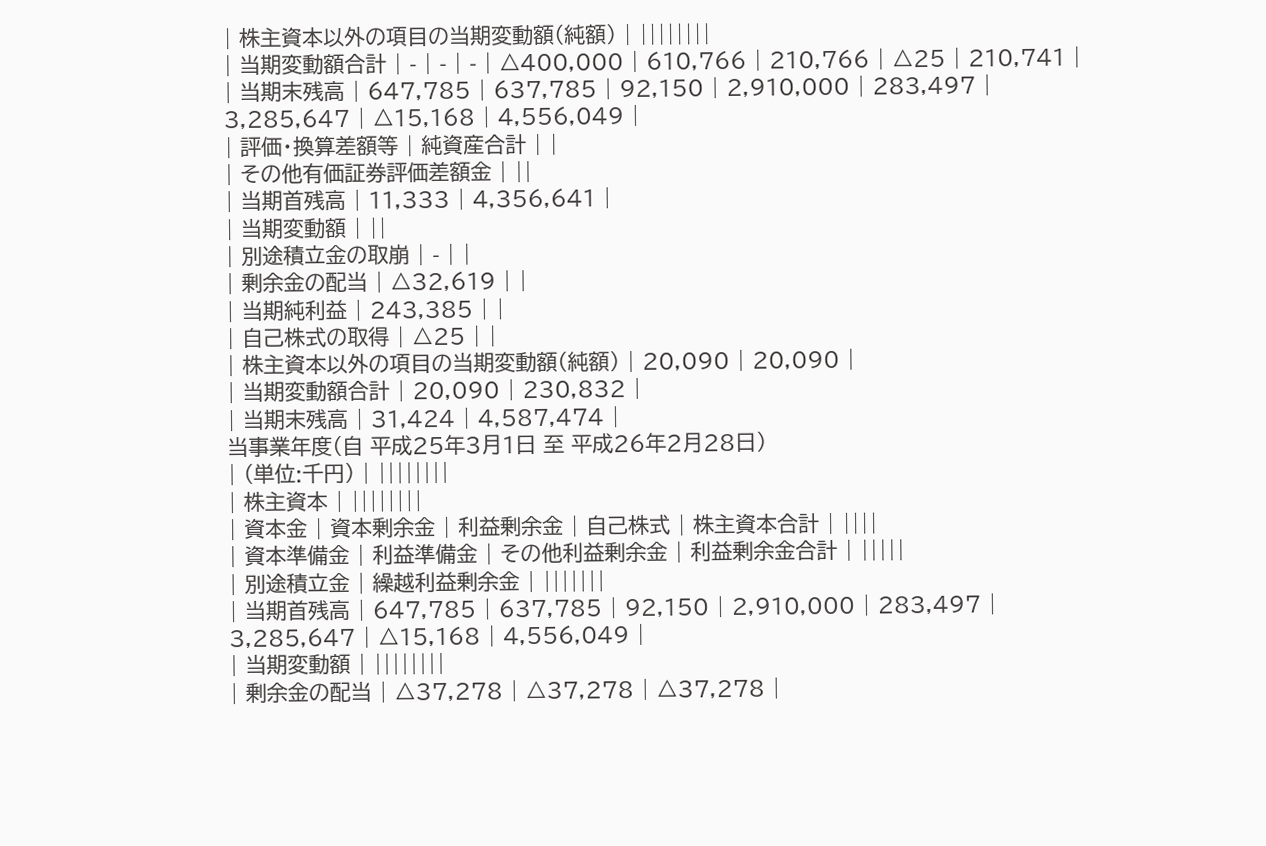| 株主資本以外の項目の当期変動額(純額) | ||||||||
| 当期変動額合計 | - | - | - | △400,000 | 610,766 | 210,766 | △25 | 210,741 |
| 当期末残高 | 647,785 | 637,785 | 92,150 | 2,910,000 | 283,497 | 3,285,647 | △15,168 | 4,556,049 |
| 評価・換算差額等 | 純資産合計 | |
| その他有価証券評価差額金 | ||
| 当期首残高 | 11,333 | 4,356,641 |
| 当期変動額 | ||
| 別途積立金の取崩 | - | |
| 剰余金の配当 | △32,619 | |
| 当期純利益 | 243,385 | |
| 自己株式の取得 | △25 | |
| 株主資本以外の項目の当期変動額(純額) | 20,090 | 20,090 |
| 当期変動額合計 | 20,090 | 230,832 |
| 当期末残高 | 31,424 | 4,587,474 |
当事業年度(自 平成25年3月1日 至 平成26年2月28日)
| (単位:千円) | ||||||||
| 株主資本 | ||||||||
| 資本金 | 資本剰余金 | 利益剰余金 | 自己株式 | 株主資本合計 | ||||
| 資本準備金 | 利益準備金 | その他利益剰余金 | 利益剰余金合計 | |||||
| 別途積立金 | 繰越利益剰余金 | |||||||
| 当期首残高 | 647,785 | 637,785 | 92,150 | 2,910,000 | 283,497 | 3,285,647 | △15,168 | 4,556,049 |
| 当期変動額 | ||||||||
| 剰余金の配当 | △37,278 | △37,278 | △37,278 |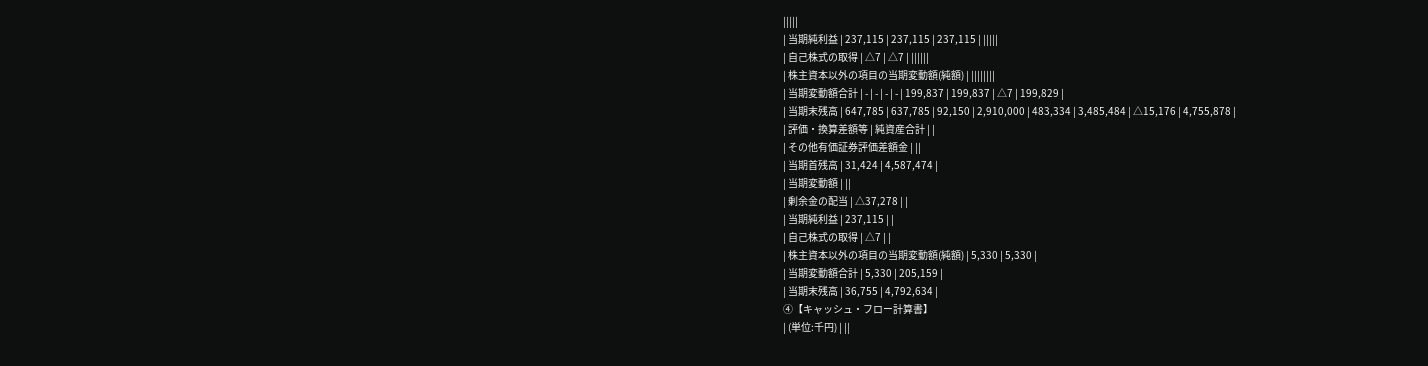|||||
| 当期純利益 | 237,115 | 237,115 | 237,115 | |||||
| 自己株式の取得 | △7 | △7 | ||||||
| 株主資本以外の項目の当期変動額(純額) | ||||||||
| 当期変動額合計 | - | - | - | - | 199,837 | 199,837 | △7 | 199,829 |
| 当期末残高 | 647,785 | 637,785 | 92,150 | 2,910,000 | 483,334 | 3,485,484 | △15,176 | 4,755,878 |
| 評価・換算差額等 | 純資産合計 | |
| その他有価証券評価差額金 | ||
| 当期首残高 | 31,424 | 4,587,474 |
| 当期変動額 | ||
| 剰余金の配当 | △37,278 | |
| 当期純利益 | 237,115 | |
| 自己株式の取得 | △7 | |
| 株主資本以外の項目の当期変動額(純額) | 5,330 | 5,330 |
| 当期変動額合計 | 5,330 | 205,159 |
| 当期末残高 | 36,755 | 4,792,634 |
④【キャッシュ・フロー計算書】
| (単位:千円) | ||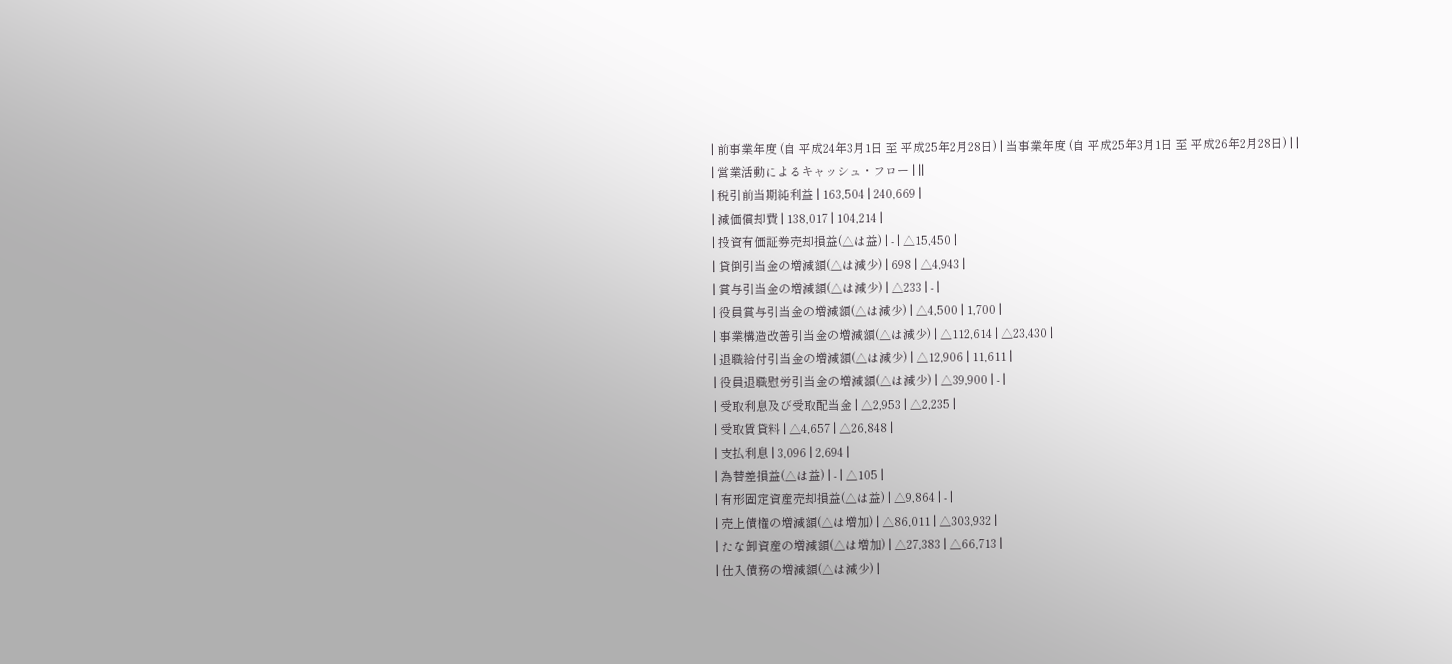| 前事業年度 (自 平成24年3月1日 至 平成25年2月28日) | 当事業年度 (自 平成25年3月1日 至 平成26年2月28日) | |
| 営業活動によるキャッシュ・フロー | ||
| 税引前当期純利益 | 163,504 | 240,669 |
| 減価償却費 | 138,017 | 104,214 |
| 投資有価証券売却損益(△は益) | - | △15,450 |
| 貸倒引当金の増減額(△は減少) | 698 | △4,943 |
| 賞与引当金の増減額(△は減少) | △233 | - |
| 役員賞与引当金の増減額(△は減少) | △4,500 | 1,700 |
| 事業構造改善引当金の増減額(△は減少) | △112,614 | △23,430 |
| 退職給付引当金の増減額(△は減少) | △12,906 | 11,611 |
| 役員退職慰労引当金の増減額(△は減少) | △39,900 | - |
| 受取利息及び受取配当金 | △2,953 | △2,235 |
| 受取賃貸料 | △4,657 | △26,848 |
| 支払利息 | 3,096 | 2,694 |
| 為替差損益(△は益) | - | △105 |
| 有形固定資産売却損益(△は益) | △9,864 | - |
| 売上債権の増減額(△は増加) | △86,011 | △303,932 |
| たな卸資産の増減額(△は増加) | △27,383 | △66,713 |
| 仕入債務の増減額(△は減少) |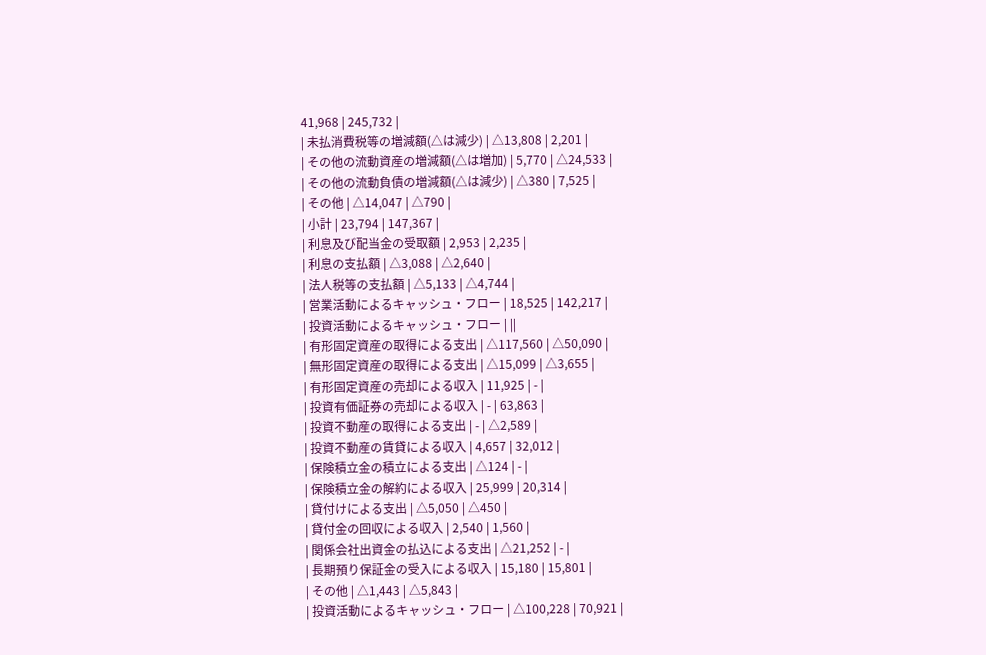41,968 | 245,732 |
| 未払消費税等の増減額(△は減少) | △13,808 | 2,201 |
| その他の流動資産の増減額(△は増加) | 5,770 | △24,533 |
| その他の流動負債の増減額(△は減少) | △380 | 7,525 |
| その他 | △14,047 | △790 |
| 小計 | 23,794 | 147,367 |
| 利息及び配当金の受取額 | 2,953 | 2,235 |
| 利息の支払額 | △3,088 | △2,640 |
| 法人税等の支払額 | △5,133 | △4,744 |
| 営業活動によるキャッシュ・フロー | 18,525 | 142,217 |
| 投資活動によるキャッシュ・フロー | ||
| 有形固定資産の取得による支出 | △117,560 | △50,090 |
| 無形固定資産の取得による支出 | △15,099 | △3,655 |
| 有形固定資産の売却による収入 | 11,925 | - |
| 投資有価証券の売却による収入 | - | 63,863 |
| 投資不動産の取得による支出 | - | △2,589 |
| 投資不動産の賃貸による収入 | 4,657 | 32,012 |
| 保険積立金の積立による支出 | △124 | - |
| 保険積立金の解約による収入 | 25,999 | 20,314 |
| 貸付けによる支出 | △5,050 | △450 |
| 貸付金の回収による収入 | 2,540 | 1,560 |
| 関係会社出資金の払込による支出 | △21,252 | - |
| 長期預り保証金の受入による収入 | 15,180 | 15,801 |
| その他 | △1,443 | △5,843 |
| 投資活動によるキャッシュ・フロー | △100,228 | 70,921 |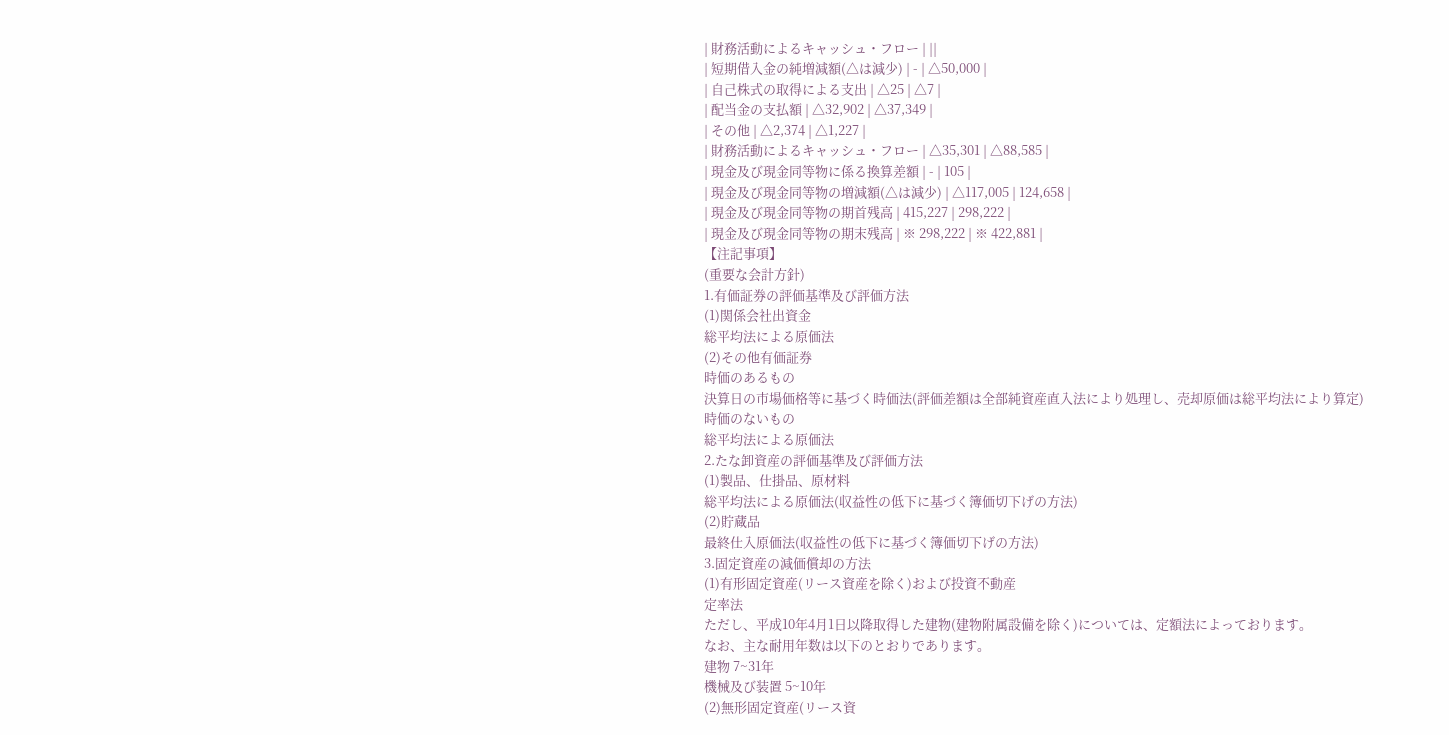| 財務活動によるキャッシュ・フロー | ||
| 短期借入金の純増減額(△は減少) | - | △50,000 |
| 自己株式の取得による支出 | △25 | △7 |
| 配当金の支払額 | △32,902 | △37,349 |
| その他 | △2,374 | △1,227 |
| 財務活動によるキャッシュ・フロー | △35,301 | △88,585 |
| 現金及び現金同等物に係る換算差額 | - | 105 |
| 現金及び現金同等物の増減額(△は減少) | △117,005 | 124,658 |
| 現金及び現金同等物の期首残高 | 415,227 | 298,222 |
| 現金及び現金同等物の期末残高 | ※ 298,222 | ※ 422,881 |
【注記事項】
(重要な会計方針)
1.有価証券の評価基準及び評価方法
(1)関係会社出資金
総平均法による原価法
(2)その他有価証券
時価のあるもの
決算日の市場価格等に基づく時価法(評価差額は全部純資産直入法により処理し、売却原価は総平均法により算定)
時価のないもの
総平均法による原価法
2.たな卸資産の評価基準及び評価方法
(1)製品、仕掛品、原材料
総平均法による原価法(収益性の低下に基づく簿価切下げの方法)
(2)貯蔵品
最終仕入原価法(収益性の低下に基づく簿価切下げの方法)
3.固定資産の減価償却の方法
(1)有形固定資産(リース資産を除く)および投資不動産
定率法
ただし、平成10年4月1日以降取得した建物(建物附属設備を除く)については、定額法によっております。
なお、主な耐用年数は以下のとおりであります。
建物 7~31年
機械及び装置 5~10年
(2)無形固定資産(リース資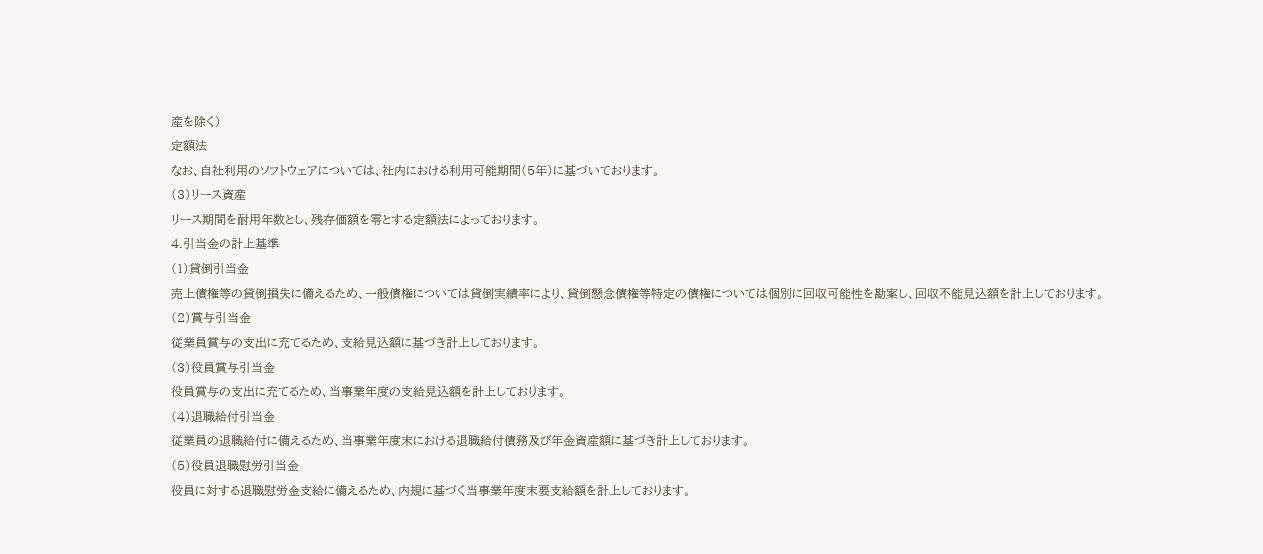産を除く)
定額法
なお、自社利用のソフトウェアについては、社内における利用可能期間(5年)に基づいております。
(3)リース資産
リース期間を耐用年数とし、残存価額を零とする定額法によっております。
4.引当金の計上基準
(1)貸倒引当金
売上債権等の貸倒損失に備えるため、一般債権については貸倒実績率により、貸倒懸念債権等特定の債権については個別に回収可能性を勘案し、回収不能見込額を計上しております。
(2)賞与引当金
従業員賞与の支出に充てるため、支給見込額に基づき計上しております。
(3)役員賞与引当金
役員賞与の支出に充てるため、当事業年度の支給見込額を計上しております。
(4)退職給付引当金
従業員の退職給付に備えるため、当事業年度末における退職給付債務及び年金資産額に基づき計上しております。
(5)役員退職慰労引当金
役員に対する退職慰労金支給に備えるため、内規に基づく当事業年度末要支給額を計上しております。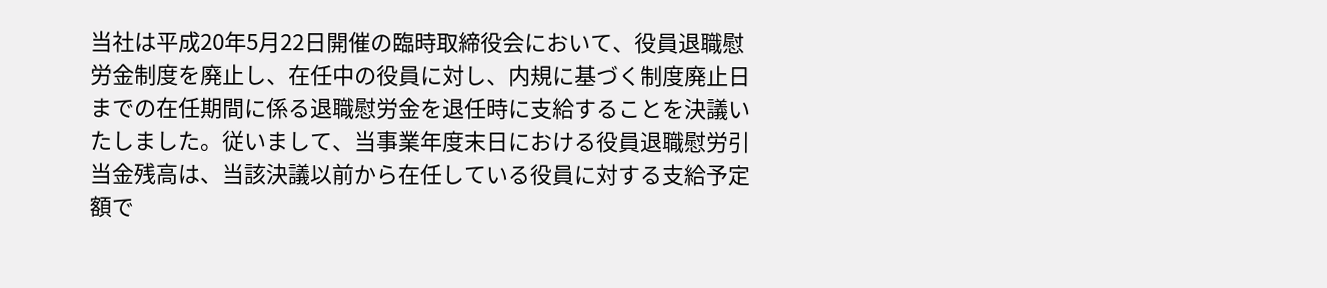当社は平成20年5月22日開催の臨時取締役会において、役員退職慰労金制度を廃止し、在任中の役員に対し、内規に基づく制度廃止日までの在任期間に係る退職慰労金を退任時に支給することを決議いたしました。従いまして、当事業年度末日における役員退職慰労引当金残高は、当該決議以前から在任している役員に対する支給予定額で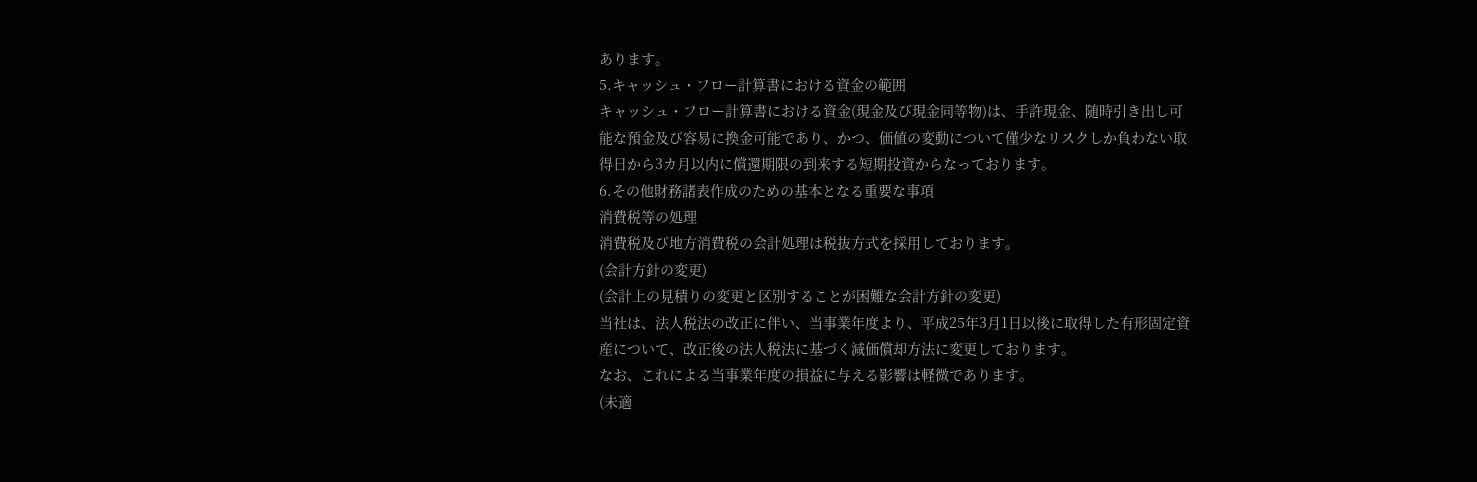あります。
5.キャッシュ・フロー計算書における資金の範囲
キャッシュ・フロー計算書における資金(現金及び現金同等物)は、手許現金、随時引き出し可能な預金及び容易に換金可能であり、かつ、価値の変動について僅少なリスクしか負わない取得日から3カ月以内に償還期限の到来する短期投資からなっております。
6.その他財務諸表作成のための基本となる重要な事項
消費税等の処理
消費税及び地方消費税の会計処理は税抜方式を採用しております。
(会計方針の変更)
(会計上の見積りの変更と区別することが困難な会計方針の変更)
当社は、法人税法の改正に伴い、当事業年度より、平成25年3月1日以後に取得した有形固定資産について、改正後の法人税法に基づく減価償却方法に変更しております。
なお、これによる当事業年度の損益に与える影響は軽微であります。
(未適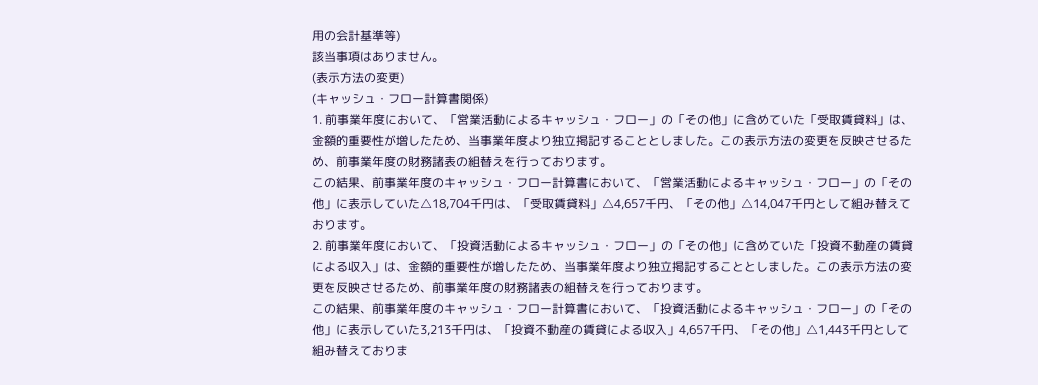用の会計基準等)
該当事項はありません。
(表示方法の変更)
(キャッシュ・フロー計算書関係)
1. 前事業年度において、「営業活動によるキャッシュ・フロー」の「その他」に含めていた「受取賃貸料」は、金額的重要性が増したため、当事業年度より独立掲記することとしました。この表示方法の変更を反映させるため、前事業年度の財務諸表の組替えを行っております。
この結果、前事業年度のキャッシュ・フロー計算書において、「営業活動によるキャッシュ・フロー」の「その他」に表示していた△18,704千円は、「受取賃貸料」△4,657千円、「その他」△14,047千円として組み替えております。
2. 前事業年度において、「投資活動によるキャッシュ・フロー」の「その他」に含めていた「投資不動産の賃貸による収入」は、金額的重要性が増したため、当事業年度より独立掲記することとしました。この表示方法の変更を反映させるため、前事業年度の財務諸表の組替えを行っております。
この結果、前事業年度のキャッシュ・フロー計算書において、「投資活動によるキャッシュ・フロー」の「その他」に表示していた3,213千円は、「投資不動産の賃貸による収入」4,657千円、「その他」△1,443千円として組み替えておりま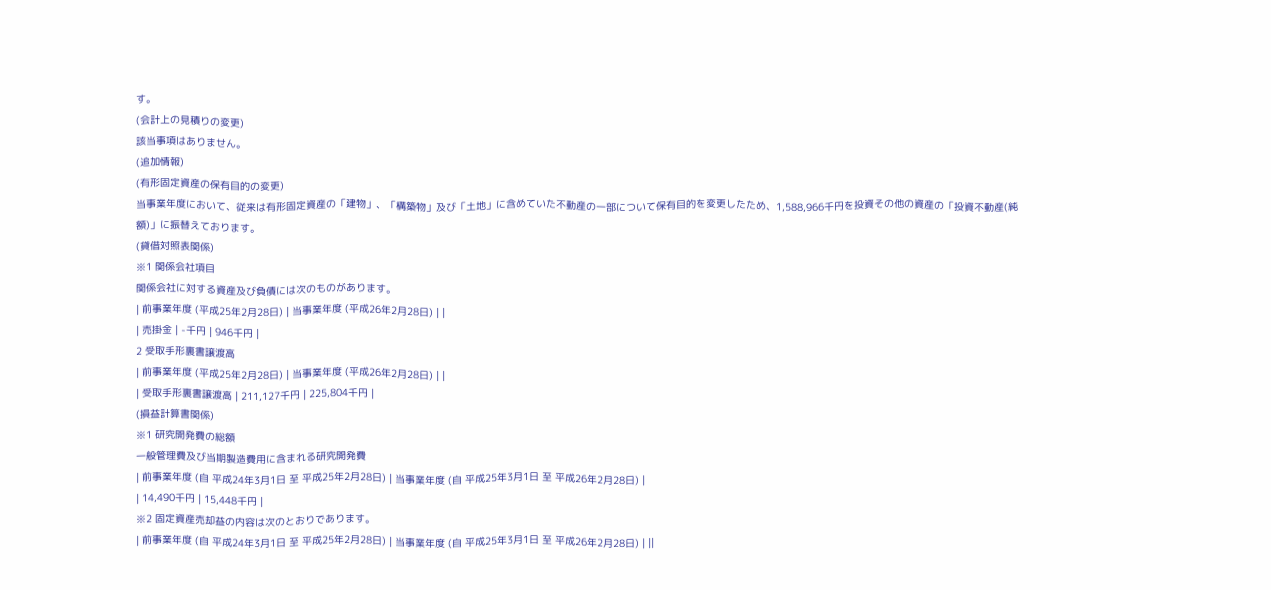す。
(会計上の見積りの変更)
該当事項はありません。
(追加情報)
(有形固定資産の保有目的の変更)
当事業年度において、従来は有形固定資産の「建物」、「構築物」及び「土地」に含めていた不動産の一部について保有目的を変更したため、1,588,966千円を投資その他の資産の「投資不動産(純額)」に振替えております。
(貸借対照表関係)
※1 関係会社項目
関係会社に対する資産及び負債には次のものがあります。
| 前事業年度 (平成25年2月28日) | 当事業年度 (平成26年2月28日) | |
| 売掛金 | -千円 | 946千円 |
2 受取手形裏書譲渡高
| 前事業年度 (平成25年2月28日) | 当事業年度 (平成26年2月28日) | |
| 受取手形裏書譲渡高 | 211,127千円 | 225,804千円 |
(損益計算書関係)
※1 研究開発費の総額
一般管理費及び当期製造費用に含まれる研究開発費
| 前事業年度 (自 平成24年3月1日 至 平成25年2月28日) | 当事業年度 (自 平成25年3月1日 至 平成26年2月28日) |
| 14,490千円 | 15,448千円 |
※2 固定資産売却益の内容は次のとおりであります。
| 前事業年度 (自 平成24年3月1日 至 平成25年2月28日) | 当事業年度 (自 平成25年3月1日 至 平成26年2月28日) | ||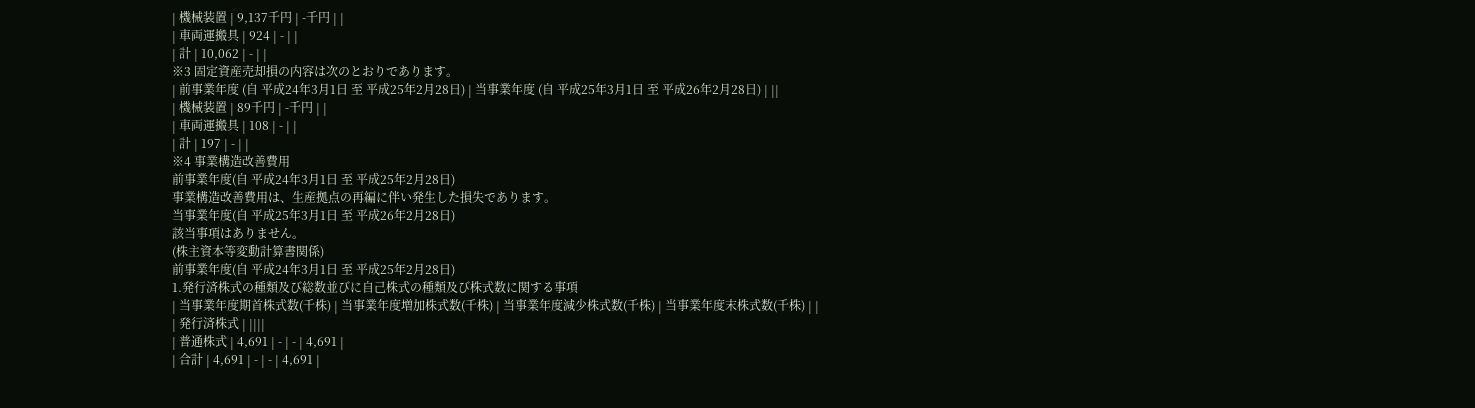| 機械装置 | 9,137千円 | -千円 | |
| 車両運搬具 | 924 | - | |
| 計 | 10,062 | - | |
※3 固定資産売却損の内容は次のとおりであります。
| 前事業年度 (自 平成24年3月1日 至 平成25年2月28日) | 当事業年度 (自 平成25年3月1日 至 平成26年2月28日) | ||
| 機械装置 | 89千円 | -千円 | |
| 車両運搬具 | 108 | - | |
| 計 | 197 | - | |
※4 事業構造改善費用
前事業年度(自 平成24年3月1日 至 平成25年2月28日)
事業構造改善費用は、生産拠点の再編に伴い発生した損失であります。
当事業年度(自 平成25年3月1日 至 平成26年2月28日)
該当事項はありません。
(株主資本等変動計算書関係)
前事業年度(自 平成24年3月1日 至 平成25年2月28日)
1.発行済株式の種類及び総数並びに自己株式の種類及び株式数に関する事項
| 当事業年度期首株式数(千株) | 当事業年度増加株式数(千株) | 当事業年度減少株式数(千株) | 当事業年度末株式数(千株) | |
| 発行済株式 | ||||
| 普通株式 | 4,691 | - | - | 4,691 |
| 合計 | 4,691 | - | - | 4,691 |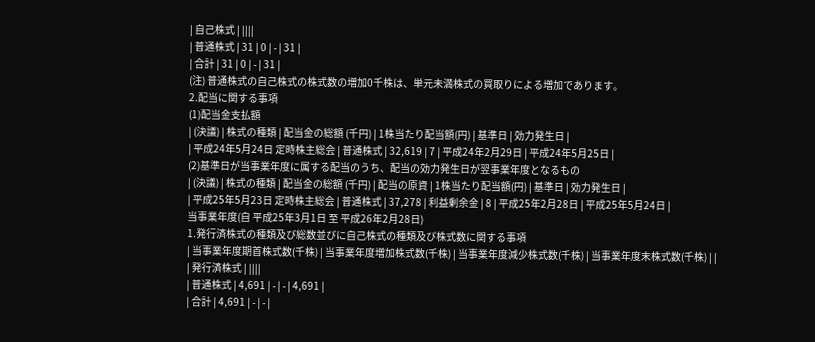| 自己株式 | ||||
| 普通株式 | 31 | 0 | - | 31 |
| 合計 | 31 | 0 | - | 31 |
(注) 普通株式の自己株式の株式数の増加0千株は、単元未満株式の買取りによる増加であります。
2.配当に関する事項
(1)配当金支払額
| (決議) | 株式の種類 | 配当金の総額 (千円) | 1株当たり配当額(円) | 基準日 | 効力発生日 |
| 平成24年5月24日 定時株主総会 | 普通株式 | 32,619 | 7 | 平成24年2月29日 | 平成24年5月25日 |
(2)基準日が当事業年度に属する配当のうち、配当の効力発生日が翌事業年度となるもの
| (決議) | 株式の種類 | 配当金の総額 (千円) | 配当の原資 | 1株当たり配当額(円) | 基準日 | 効力発生日 |
| 平成25年5月23日 定時株主総会 | 普通株式 | 37,278 | 利益剰余金 | 8 | 平成25年2月28日 | 平成25年5月24日 |
当事業年度(自 平成25年3月1日 至 平成26年2月28日)
1.発行済株式の種類及び総数並びに自己株式の種類及び株式数に関する事項
| 当事業年度期首株式数(千株) | 当事業年度増加株式数(千株) | 当事業年度減少株式数(千株) | 当事業年度末株式数(千株) | |
| 発行済株式 | ||||
| 普通株式 | 4,691 | - | - | 4,691 |
| 合計 | 4,691 | - | - |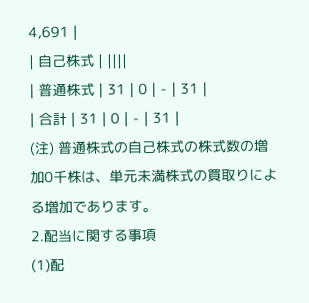4,691 |
| 自己株式 | ||||
| 普通株式 | 31 | 0 | - | 31 |
| 合計 | 31 | 0 | - | 31 |
(注) 普通株式の自己株式の株式数の増加0千株は、単元未満株式の買取りによる増加であります。
2.配当に関する事項
(1)配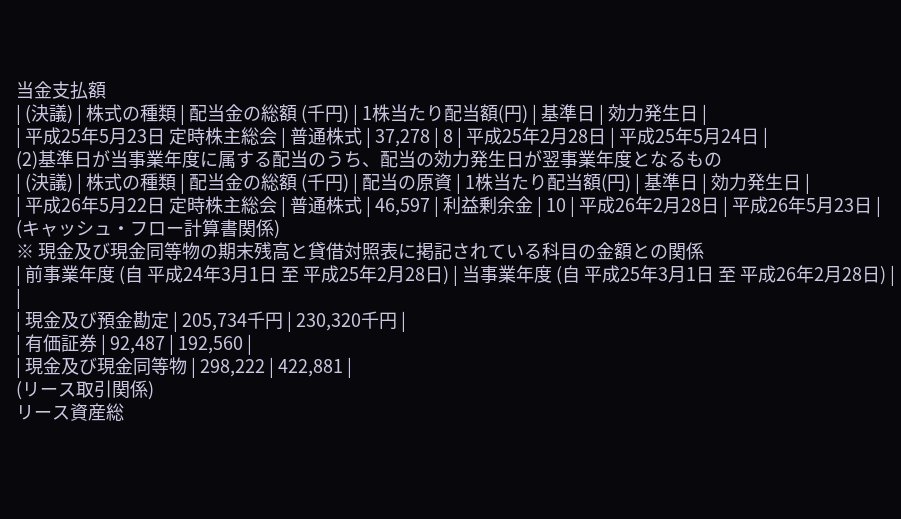当金支払額
| (決議) | 株式の種類 | 配当金の総額 (千円) | 1株当たり配当額(円) | 基準日 | 効力発生日 |
| 平成25年5月23日 定時株主総会 | 普通株式 | 37,278 | 8 | 平成25年2月28日 | 平成25年5月24日 |
(2)基準日が当事業年度に属する配当のうち、配当の効力発生日が翌事業年度となるもの
| (決議) | 株式の種類 | 配当金の総額 (千円) | 配当の原資 | 1株当たり配当額(円) | 基準日 | 効力発生日 |
| 平成26年5月22日 定時株主総会 | 普通株式 | 46,597 | 利益剰余金 | 10 | 平成26年2月28日 | 平成26年5月23日 |
(キャッシュ・フロー計算書関係)
※ 現金及び現金同等物の期末残高と貸借対照表に掲記されている科目の金額との関係
| 前事業年度 (自 平成24年3月1日 至 平成25年2月28日) | 当事業年度 (自 平成25年3月1日 至 平成26年2月28日) | |
| 現金及び預金勘定 | 205,734千円 | 230,320千円 |
| 有価証券 | 92,487 | 192,560 |
| 現金及び現金同等物 | 298,222 | 422,881 |
(リース取引関係)
リース資産総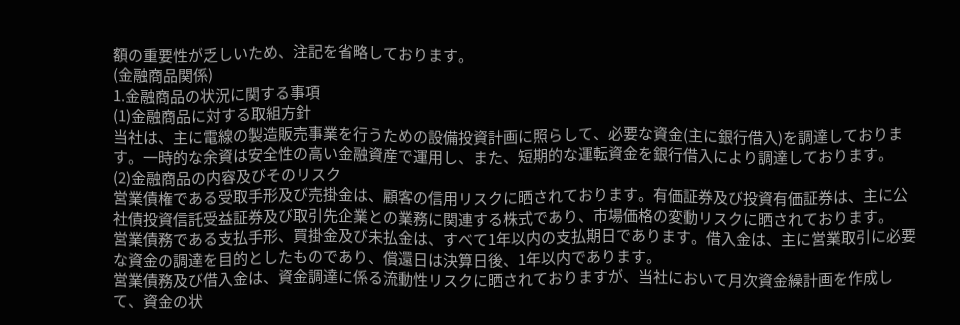額の重要性が乏しいため、注記を省略しております。
(金融商品関係)
1.金融商品の状況に関する事項
(1)金融商品に対する取組方針
当社は、主に電線の製造販売事業を行うための設備投資計画に照らして、必要な資金(主に銀行借入)を調達しております。一時的な余資は安全性の高い金融資産で運用し、また、短期的な運転資金を銀行借入により調達しております。
(2)金融商品の内容及びそのリスク
営業債権である受取手形及び売掛金は、顧客の信用リスクに晒されております。有価証券及び投資有価証券は、主に公社債投資信託受益証券及び取引先企業との業務に関連する株式であり、市場価格の変動リスクに晒されております。
営業債務である支払手形、買掛金及び未払金は、すべて1年以内の支払期日であります。借入金は、主に営業取引に必要な資金の調達を目的としたものであり、償還日は決算日後、1年以内であります。
営業債務及び借入金は、資金調達に係る流動性リスクに晒されておりますが、当社において月次資金繰計画を作成して、資金の状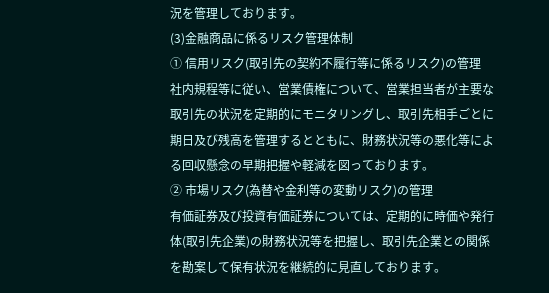況を管理しております。
(3)金融商品に係るリスク管理体制
① 信用リスク(取引先の契約不履行等に係るリスク)の管理
社内規程等に従い、営業債権について、営業担当者が主要な取引先の状況を定期的にモニタリングし、取引先相手ごとに期日及び残高を管理するとともに、財務状況等の悪化等による回収懸念の早期把握や軽減を図っております。
② 市場リスク(為替や金利等の変動リスク)の管理
有価証券及び投資有価証券については、定期的に時価や発行体(取引先企業)の財務状況等を把握し、取引先企業との関係を勘案して保有状況を継続的に見直しております。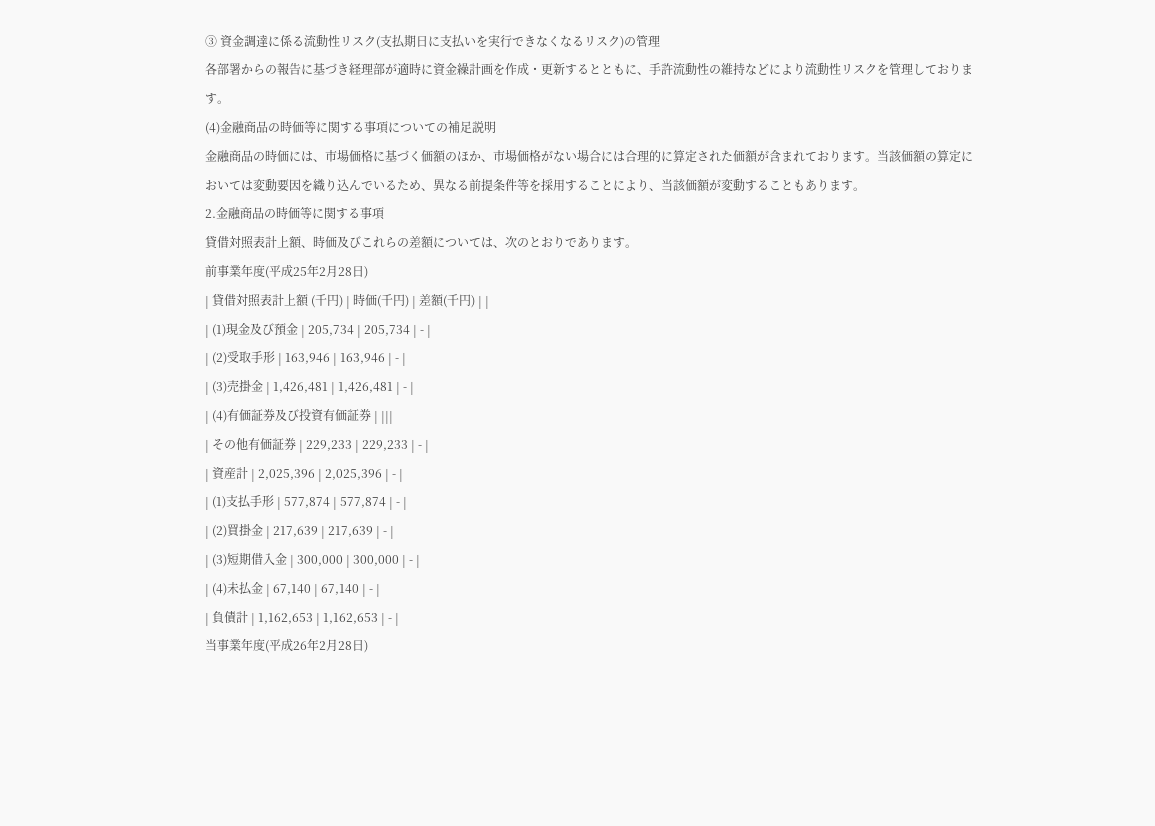③ 資金調達に係る流動性リスク(支払期日に支払いを実行できなくなるリスク)の管理
各部署からの報告に基づき経理部が適時に資金繰計画を作成・更新するとともに、手許流動性の維持などにより流動性リスクを管理しております。
(4)金融商品の時価等に関する事項についての補足説明
金融商品の時価には、市場価格に基づく価額のほか、市場価格がない場合には合理的に算定された価額が含まれております。当該価額の算定においては変動要因を織り込んでいるため、異なる前提条件等を採用することにより、当該価額が変動することもあります。
2.金融商品の時価等に関する事項
貸借対照表計上額、時価及びこれらの差額については、次のとおりであります。
前事業年度(平成25年2月28日)
| 貸借対照表計上額 (千円) | 時価(千円) | 差額(千円) | |
| (1)現金及び預金 | 205,734 | 205,734 | - |
| (2)受取手形 | 163,946 | 163,946 | - |
| (3)売掛金 | 1,426,481 | 1,426,481 | - |
| (4)有価証券及び投資有価証券 | |||
| その他有価証券 | 229,233 | 229,233 | - |
| 資産計 | 2,025,396 | 2,025,396 | - |
| (1)支払手形 | 577,874 | 577,874 | - |
| (2)買掛金 | 217,639 | 217,639 | - |
| (3)短期借入金 | 300,000 | 300,000 | - |
| (4)未払金 | 67,140 | 67,140 | - |
| 負債計 | 1,162,653 | 1,162,653 | - |
当事業年度(平成26年2月28日)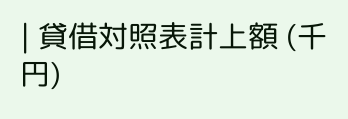| 貸借対照表計上額 (千円)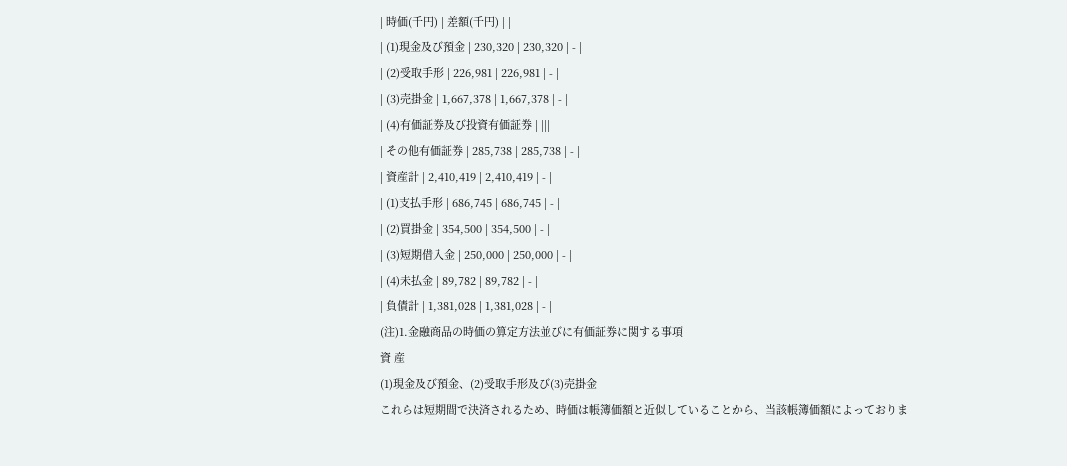| 時価(千円) | 差額(千円) | |
| (1)現金及び預金 | 230,320 | 230,320 | - |
| (2)受取手形 | 226,981 | 226,981 | - |
| (3)売掛金 | 1,667,378 | 1,667,378 | - |
| (4)有価証券及び投資有価証券 | |||
| その他有価証券 | 285,738 | 285,738 | - |
| 資産計 | 2,410,419 | 2,410,419 | - |
| (1)支払手形 | 686,745 | 686,745 | - |
| (2)買掛金 | 354,500 | 354,500 | - |
| (3)短期借入金 | 250,000 | 250,000 | - |
| (4)未払金 | 89,782 | 89,782 | - |
| 負債計 | 1,381,028 | 1,381,028 | - |
(注)1.金融商品の時価の算定方法並びに有価証券に関する事項
資 産
(1)現金及び預金、(2)受取手形及び(3)売掛金
これらは短期間で決済されるため、時価は帳簿価額と近似していることから、当該帳簿価額によっておりま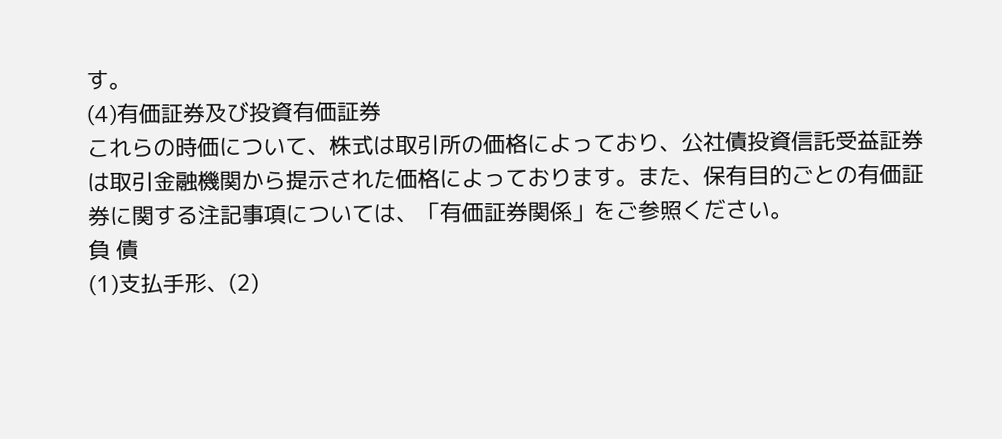す。
(4)有価証券及び投資有価証券
これらの時価について、株式は取引所の価格によっており、公社債投資信託受益証券は取引金融機関から提示された価格によっております。また、保有目的ごとの有価証券に関する注記事項については、「有価証券関係」をご参照ください。
負 債
(1)支払手形、(2)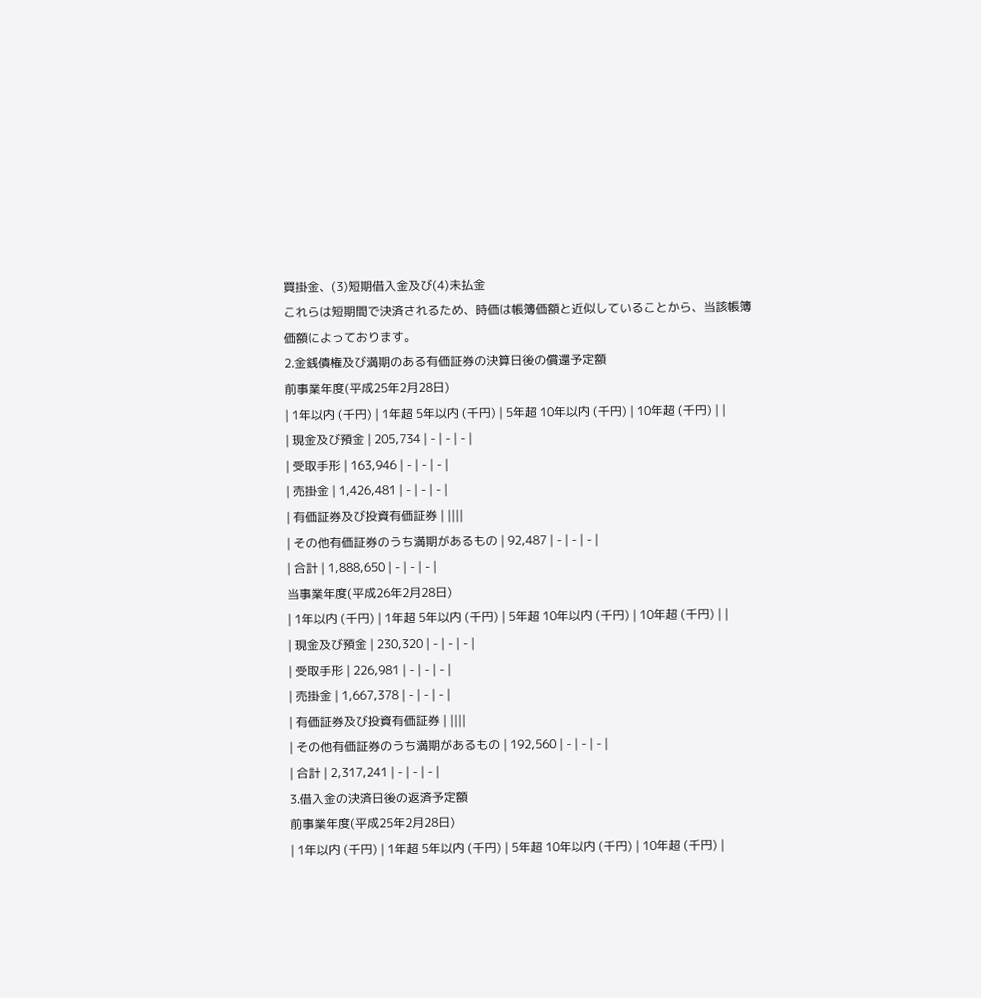買掛金、(3)短期借入金及び(4)未払金
これらは短期間で決済されるため、時価は帳簿価額と近似していることから、当該帳簿価額によっております。
2.金銭債権及び満期のある有価証券の決算日後の償還予定額
前事業年度(平成25年2月28日)
| 1年以内 (千円) | 1年超 5年以内 (千円) | 5年超 10年以内 (千円) | 10年超 (千円) | |
| 現金及び預金 | 205,734 | - | - | - |
| 受取手形 | 163,946 | - | - | - |
| 売掛金 | 1,426,481 | - | - | - |
| 有価証券及び投資有価証券 | ||||
| その他有価証券のうち満期があるもの | 92,487 | - | - | - |
| 合計 | 1,888,650 | - | - | - |
当事業年度(平成26年2月28日)
| 1年以内 (千円) | 1年超 5年以内 (千円) | 5年超 10年以内 (千円) | 10年超 (千円) | |
| 現金及び預金 | 230,320 | - | - | - |
| 受取手形 | 226,981 | - | - | - |
| 売掛金 | 1,667,378 | - | - | - |
| 有価証券及び投資有価証券 | ||||
| その他有価証券のうち満期があるもの | 192,560 | - | - | - |
| 合計 | 2,317,241 | - | - | - |
3.借入金の決済日後の返済予定額
前事業年度(平成25年2月28日)
| 1年以内 (千円) | 1年超 5年以内 (千円) | 5年超 10年以内 (千円) | 10年超 (千円) |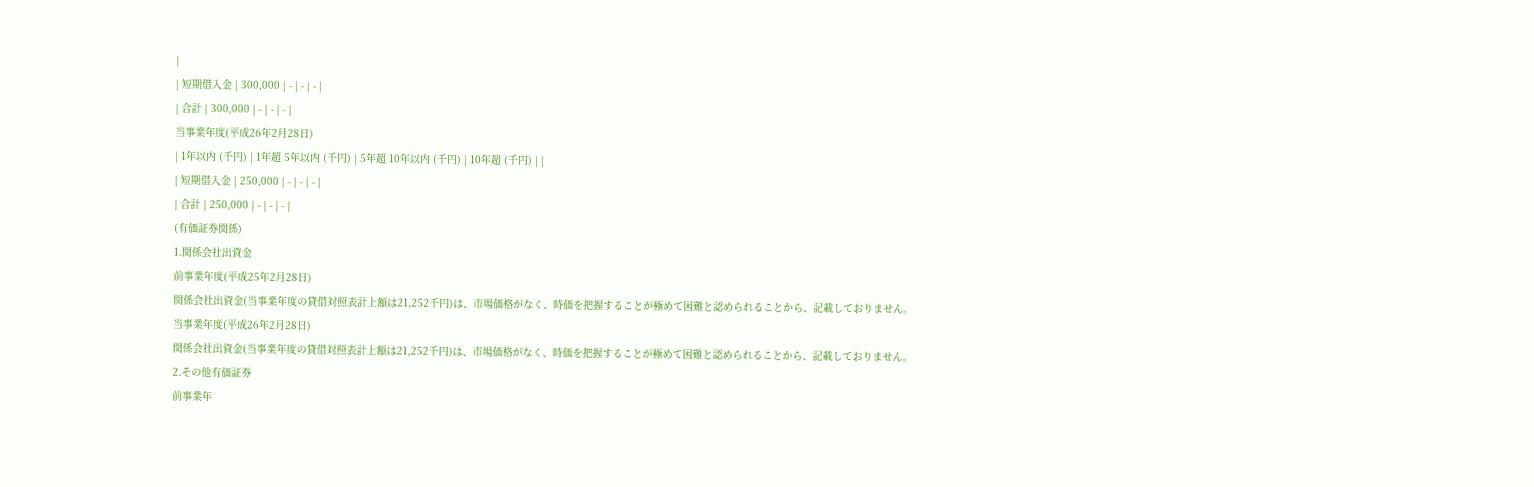|
| 短期借入金 | 300,000 | - | - | - |
| 合計 | 300,000 | - | - | - |
当事業年度(平成26年2月28日)
| 1年以内 (千円) | 1年超 5年以内 (千円) | 5年超 10年以内 (千円) | 10年超 (千円) | |
| 短期借入金 | 250,000 | - | - | - |
| 合計 | 250,000 | - | - | - |
(有価証券関係)
1.関係会社出資金
前事業年度(平成25年2月28日)
関係会社出資金(当事業年度の貸借対照表計上額は21,252千円)は、市場価格がなく、時価を把握することが極めて困難と認められることから、記載しておりません。
当事業年度(平成26年2月28日)
関係会社出資金(当事業年度の貸借対照表計上額は21,252千円)は、市場価格がなく、時価を把握することが極めて困難と認められることから、記載しておりません。
2.その他有価証券
前事業年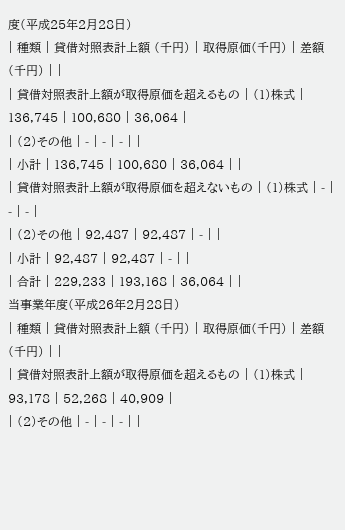度(平成25年2月28日)
| 種類 | 貸借対照表計上額 (千円) | 取得原価(千円) | 差額(千円) | |
| 貸借対照表計上額が取得原価を超えるもの | (1)株式 | 136,745 | 100,680 | 36,064 |
| (2)その他 | - | - | - | |
| 小計 | 136,745 | 100,680 | 36,064 | |
| 貸借対照表計上額が取得原価を超えないもの | (1)株式 | - | - | - |
| (2)その他 | 92,487 | 92,487 | - | |
| 小計 | 92,487 | 92,487 | - | |
| 合計 | 229,233 | 193,168 | 36,064 | |
当事業年度(平成26年2月28日)
| 種類 | 貸借対照表計上額 (千円) | 取得原価(千円) | 差額(千円) | |
| 貸借対照表計上額が取得原価を超えるもの | (1)株式 | 93,178 | 52,268 | 40,909 |
| (2)その他 | - | - | - | |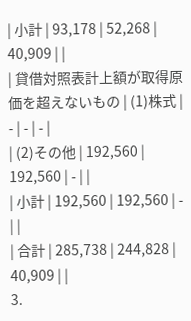| 小計 | 93,178 | 52,268 | 40,909 | |
| 貸借対照表計上額が取得原価を超えないもの | (1)株式 | - | - | - |
| (2)その他 | 192,560 | 192,560 | - | |
| 小計 | 192,560 | 192,560 | - | |
| 合計 | 285,738 | 244,828 | 40,909 | |
3.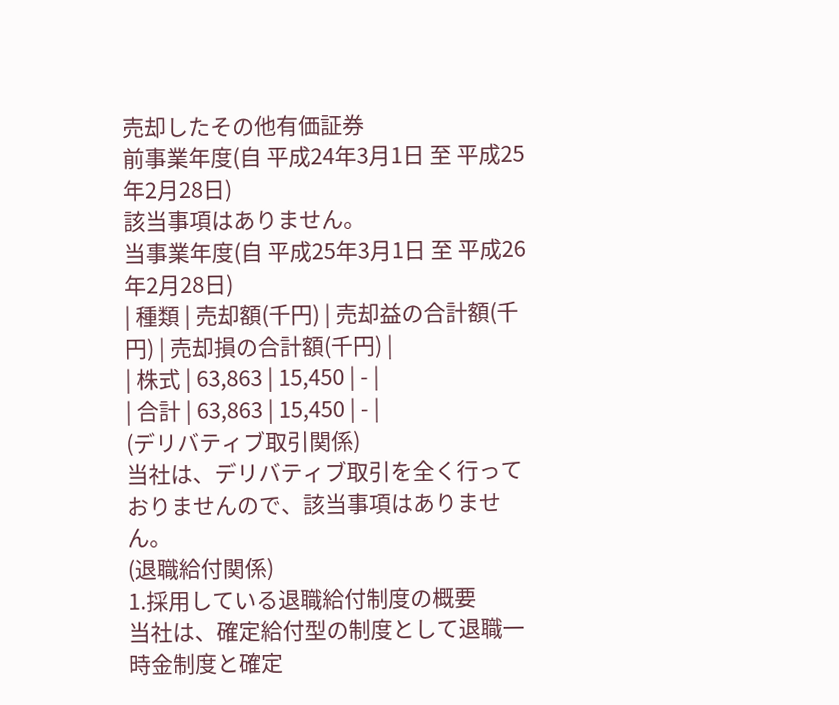売却したその他有価証券
前事業年度(自 平成24年3月1日 至 平成25年2月28日)
該当事項はありません。
当事業年度(自 平成25年3月1日 至 平成26年2月28日)
| 種類 | 売却額(千円) | 売却益の合計額(千円) | 売却損の合計額(千円) |
| 株式 | 63,863 | 15,450 | - |
| 合計 | 63,863 | 15,450 | - |
(デリバティブ取引関係)
当社は、デリバティブ取引を全く行っておりませんので、該当事項はありません。
(退職給付関係)
1.採用している退職給付制度の概要
当社は、確定給付型の制度として退職一時金制度と確定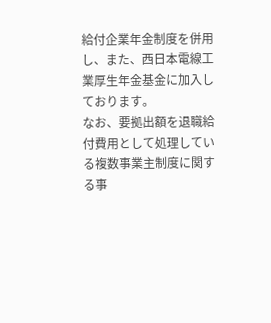給付企業年金制度を併用し、また、西日本電線工業厚生年金基金に加入しております。
なお、要拠出額を退職給付費用として処理している複数事業主制度に関する事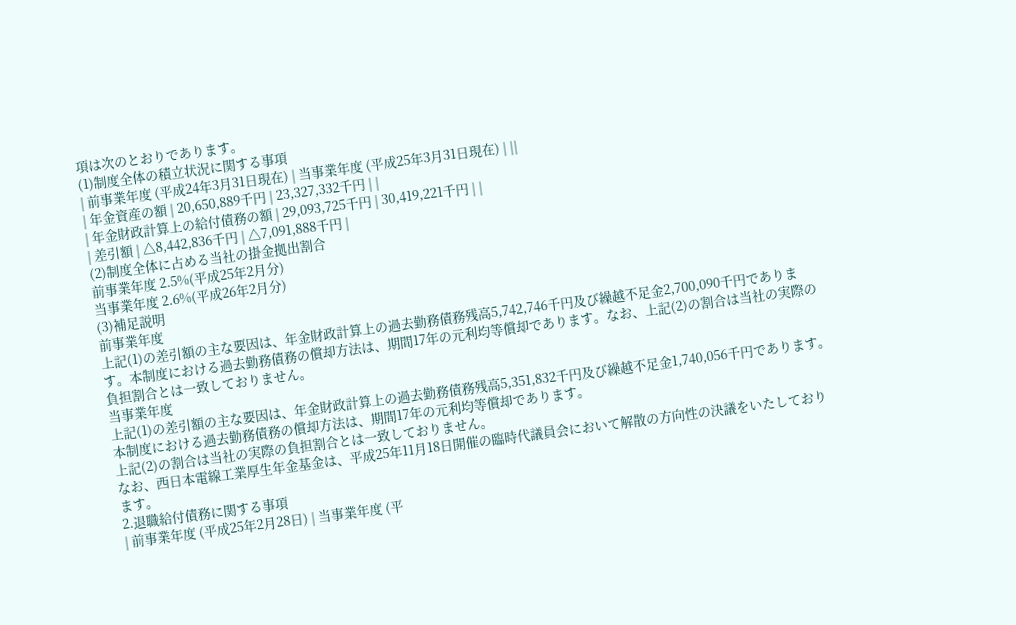項は次のとおりであります。
(1)制度全体の積立状況に関する事項
| 前事業年度 (平成24年3月31日現在) | 当事業年度 (平成25年3月31日現在) | ||
| 年金資産の額 | 20,650,889千円 | 23,327,332千円 | |
| 年金財政計算上の給付債務の額 | 29,093,725千円 | 30,419,221千円 | |
| 差引額 | △8,442,836千円 | △7,091,888千円 |
(2)制度全体に占める当社の掛金拠出割合
前事業年度 2.5%(平成25年2月分)
当事業年度 2.6%(平成26年2月分)
(3)補足説明
前事業年度
上記(1)の差引額の主な要因は、年金財政計算上の過去勤務債務残高5,742,746千円及び繰越不足金2,700,090千円であります。本制度における過去勤務債務の償却方法は、期間17年の元利均等償却であります。なお、上記(2)の割合は当社の実際の負担割合とは一致しておりません。
当事業年度
上記(1)の差引額の主な要因は、年金財政計算上の過去勤務債務残高5,351,832千円及び繰越不足金1,740,056千円であります。本制度における過去勤務債務の償却方法は、期間17年の元利均等償却であります。
上記(2)の割合は当社の実際の負担割合とは一致しておりません。
なお、西日本電線工業厚生年金基金は、平成25年11月18日開催の臨時代議員会において解散の方向性の決議をいたしております。
2.退職給付債務に関する事項
| 前事業年度 (平成25年2月28日) | 当事業年度 (平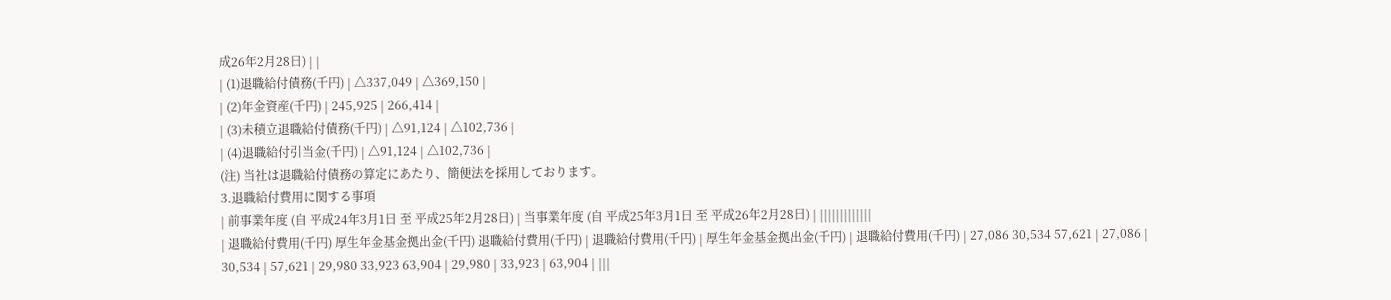成26年2月28日) | |
| (1)退職給付債務(千円) | △337,049 | △369,150 |
| (2)年金資産(千円) | 245,925 | 266,414 |
| (3)未積立退職給付債務(千円) | △91,124 | △102,736 |
| (4)退職給付引当金(千円) | △91,124 | △102,736 |
(注) 当社は退職給付債務の算定にあたり、簡便法を採用しております。
3.退職給付費用に関する事項
| 前事業年度 (自 平成24年3月1日 至 平成25年2月28日) | 当事業年度 (自 平成25年3月1日 至 平成26年2月28日) | |||||||||||||
| 退職給付費用(千円) 厚生年金基金拠出金(千円) 退職給付費用(千円) | 退職給付費用(千円) | 厚生年金基金拠出金(千円) | 退職給付費用(千円) | 27,086 30,534 57,621 | 27,086 | 30,534 | 57,621 | 29,980 33,923 63,904 | 29,980 | 33,923 | 63,904 | |||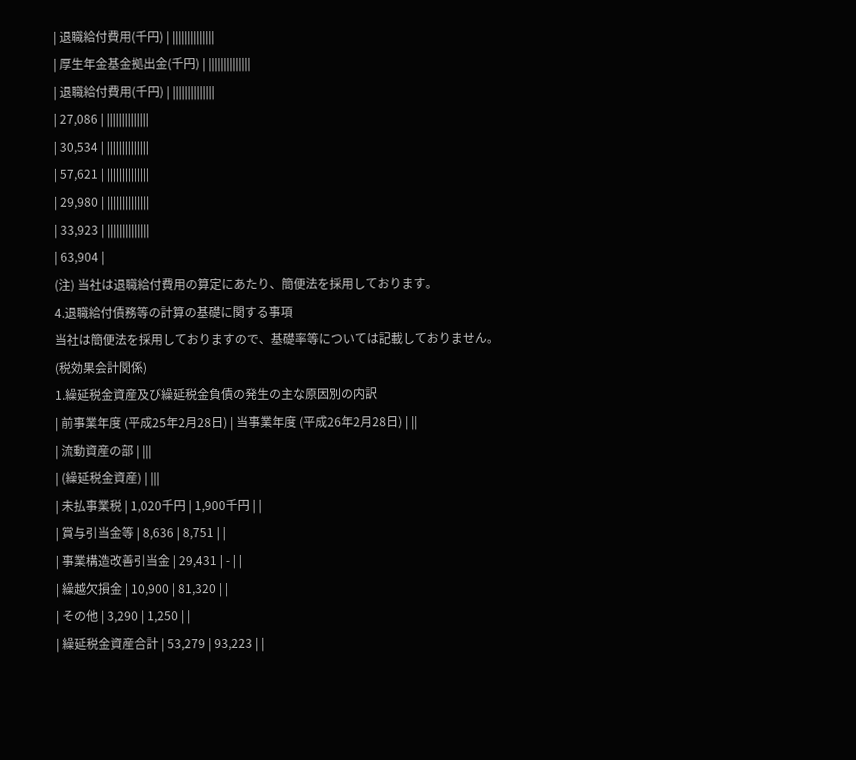| 退職給付費用(千円) | ||||||||||||||
| 厚生年金基金拠出金(千円) | ||||||||||||||
| 退職給付費用(千円) | ||||||||||||||
| 27,086 | ||||||||||||||
| 30,534 | ||||||||||||||
| 57,621 | ||||||||||||||
| 29,980 | ||||||||||||||
| 33,923 | ||||||||||||||
| 63,904 |
(注) 当社は退職給付費用の算定にあたり、簡便法を採用しております。
4.退職給付債務等の計算の基礎に関する事項
当社は簡便法を採用しておりますので、基礎率等については記載しておりません。
(税効果会計関係)
1.繰延税金資産及び繰延税金負債の発生の主な原因別の内訳
| 前事業年度 (平成25年2月28日) | 当事業年度 (平成26年2月28日) | ||
| 流動資産の部 | |||
| (繰延税金資産) | |||
| 未払事業税 | 1,020千円 | 1,900千円 | |
| 賞与引当金等 | 8,636 | 8,751 | |
| 事業構造改善引当金 | 29,431 | - | |
| 繰越欠損金 | 10,900 | 81,320 | |
| その他 | 3,290 | 1,250 | |
| 繰延税金資産合計 | 53,279 | 93,223 | |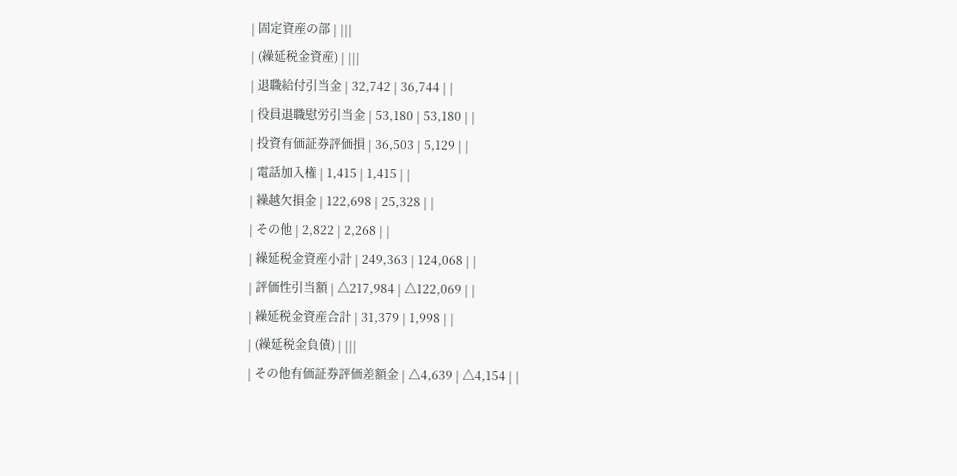| 固定資産の部 | |||
| (繰延税金資産) | |||
| 退職給付引当金 | 32,742 | 36,744 | |
| 役員退職慰労引当金 | 53,180 | 53,180 | |
| 投資有価証券評価損 | 36,503 | 5,129 | |
| 電話加入権 | 1,415 | 1,415 | |
| 繰越欠損金 | 122,698 | 25,328 | |
| その他 | 2,822 | 2,268 | |
| 繰延税金資産小計 | 249,363 | 124,068 | |
| 評価性引当額 | △217,984 | △122,069 | |
| 繰延税金資産合計 | 31,379 | 1,998 | |
| (繰延税金負債) | |||
| その他有価証券評価差額金 | △4,639 | △4,154 | |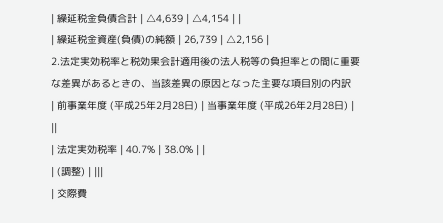| 繰延税金負債合計 | △4,639 | △4,154 | |
| 繰延税金資産(負債)の純額 | 26,739 | △2,156 |
2.法定実効税率と税効果会計適用後の法人税等の負担率との間に重要な差異があるときの、当該差異の原因となった主要な項目別の内訳
| 前事業年度 (平成25年2月28日) | 当事業年度 (平成26年2月28日) | ||
| 法定実効税率 | 40.7% | 38.0% | |
| (調整) | |||
| 交際費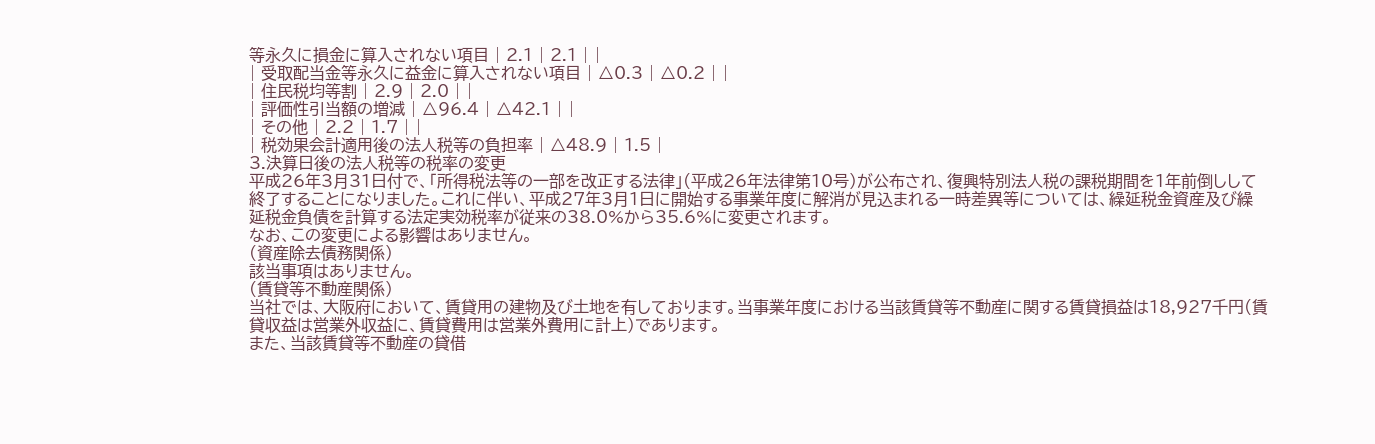等永久に損金に算入されない項目 | 2.1 | 2.1 | |
| 受取配当金等永久に益金に算入されない項目 | △0.3 | △0.2 | |
| 住民税均等割 | 2.9 | 2.0 | |
| 評価性引当額の増減 | △96.4 | △42.1 | |
| その他 | 2.2 | 1.7 | |
| 税効果会計適用後の法人税等の負担率 | △48.9 | 1.5 |
3.決算日後の法人税等の税率の変更
平成26年3月31日付で、「所得税法等の一部を改正する法律」(平成26年法律第10号)が公布され、復興特別法人税の課税期間を1年前倒しして終了することになりました。これに伴い、平成27年3月1日に開始する事業年度に解消が見込まれる一時差異等については、繰延税金資産及び繰延税金負債を計算する法定実効税率が従来の38.0%から35.6%に変更されます。
なお、この変更による影響はありません。
(資産除去債務関係)
該当事項はありません。
(賃貸等不動産関係)
当社では、大阪府において、賃貸用の建物及び土地を有しております。当事業年度における当該賃貸等不動産に関する賃貸損益は18,927千円(賃貸収益は営業外収益に、賃貸費用は営業外費用に計上)であります。
また、当該賃貸等不動産の貸借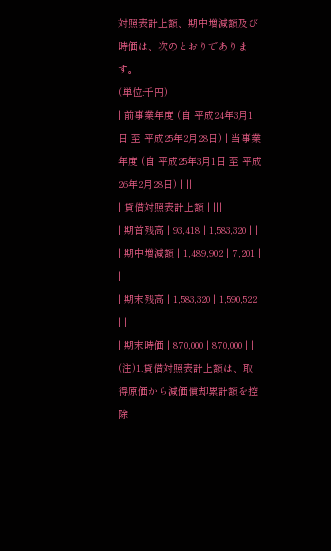対照表計上額、期中増減額及び時価は、次のとおりであります。
(単位:千円)
| 前事業年度 (自 平成24年3月1日 至 平成25年2月28日) | 当事業年度 (自 平成25年3月1日 至 平成26年2月28日) | ||
| 貸借対照表計上額 | |||
| 期首残高 | 93,418 | 1,583,320 | |
| 期中増減額 | 1,489,902 | 7,201 | |
| 期末残高 | 1,583,320 | 1,590,522 | |
| 期末時価 | 870,000 | 870,000 | |
(注)1.貸借対照表計上額は、取得原価から減価償却累計額を控除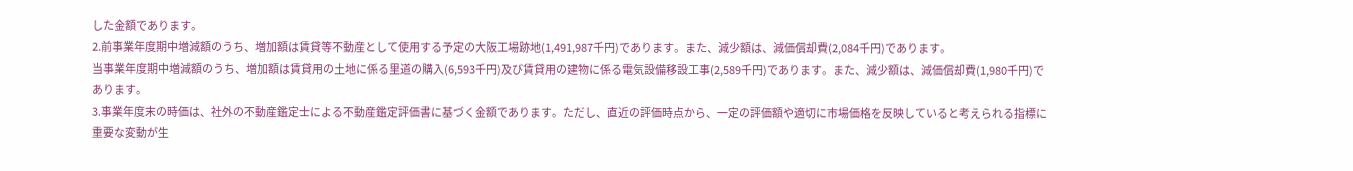した金額であります。
2.前事業年度期中増減額のうち、増加額は賃貸等不動産として使用する予定の大阪工場跡地(1,491,987千円)であります。また、減少額は、減価償却費(2,084千円)であります。
当事業年度期中増減額のうち、増加額は賃貸用の土地に係る里道の購入(6,593千円)及び賃貸用の建物に係る電気設備移設工事(2,589千円)であります。また、減少額は、減価償却費(1,980千円)であります。
3.事業年度末の時価は、社外の不動産鑑定士による不動産鑑定評価書に基づく金額であります。ただし、直近の評価時点から、一定の評価額や適切に市場価格を反映していると考えられる指標に重要な変動が生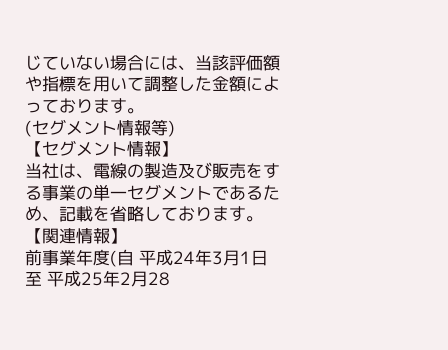じていない場合には、当該評価額や指標を用いて調整した金額によっております。
(セグメント情報等)
【セグメント情報】
当社は、電線の製造及び販売をする事業の単一セグメントであるため、記載を省略しております。
【関連情報】
前事業年度(自 平成24年3月1日 至 平成25年2月28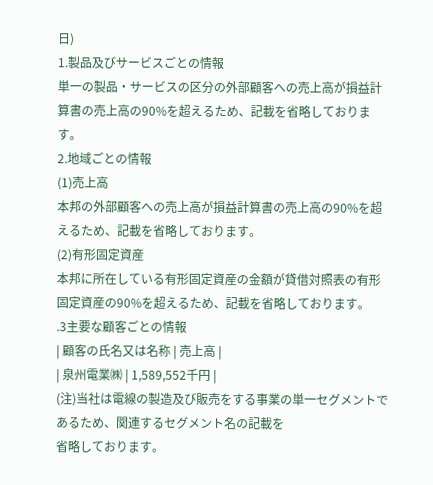日)
1.製品及びサービスごとの情報
単一の製品・サービスの区分の外部顧客への売上高が損益計算書の売上高の90%を超えるため、記載を省略しております。
2.地域ごとの情報
(1)売上高
本邦の外部顧客への売上高が損益計算書の売上高の90%を超えるため、記載を省略しております。
(2)有形固定資産
本邦に所在している有形固定資産の金額が貸借対照表の有形固定資産の90%を超えるため、記載を省略しております。
.3主要な顧客ごとの情報
| 顧客の氏名又は名称 | 売上高 |
| 泉州電業㈱ | 1,589,552千円 |
(注)当社は電線の製造及び販売をする事業の単一セグメントであるため、関連するセグメント名の記載を
省略しております。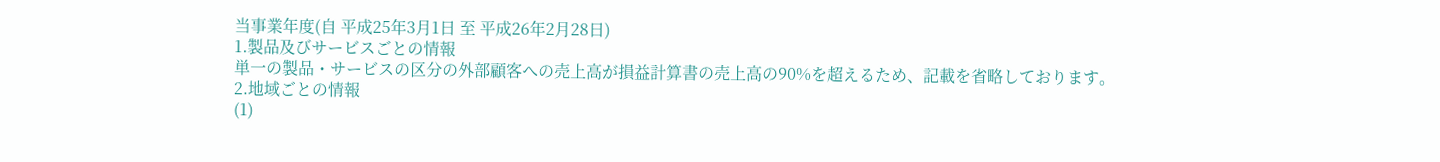当事業年度(自 平成25年3月1日 至 平成26年2月28日)
1.製品及びサービスごとの情報
単一の製品・サービスの区分の外部顧客への売上高が損益計算書の売上高の90%を超えるため、記載を省略しております。
2.地域ごとの情報
(1)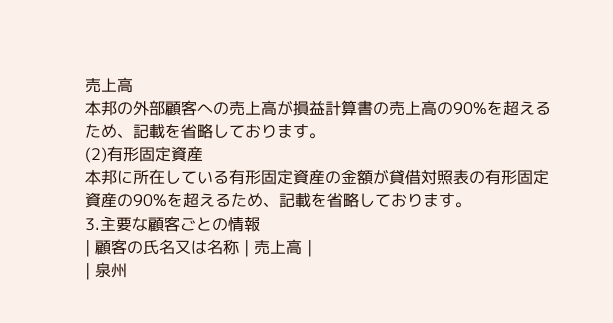売上高
本邦の外部顧客への売上高が損益計算書の売上高の90%を超えるため、記載を省略しております。
(2)有形固定資産
本邦に所在している有形固定資産の金額が貸借対照表の有形固定資産の90%を超えるため、記載を省略しております。
3.主要な顧客ごとの情報
| 顧客の氏名又は名称 | 売上高 |
| 泉州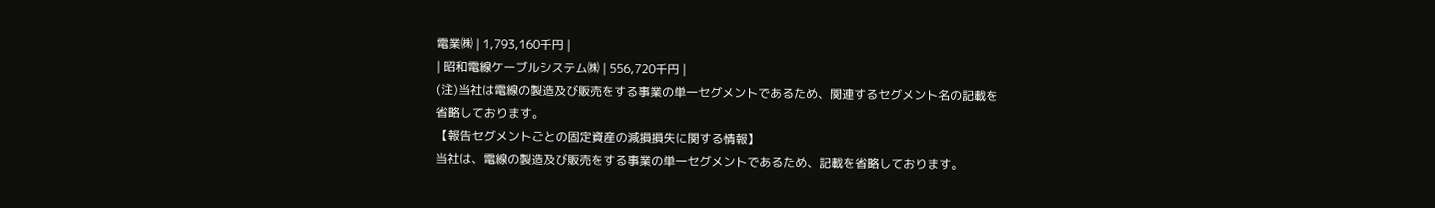電業㈱ | 1,793,160千円 |
| 昭和電線ケーブルシステム㈱ | 556,720千円 |
(注)当社は電線の製造及び販売をする事業の単一セグメントであるため、関連するセグメント名の記載を
省略しております。
【報告セグメントごとの固定資産の減損損失に関する情報】
当社は、電線の製造及び販売をする事業の単一セグメントであるため、記載を省略しております。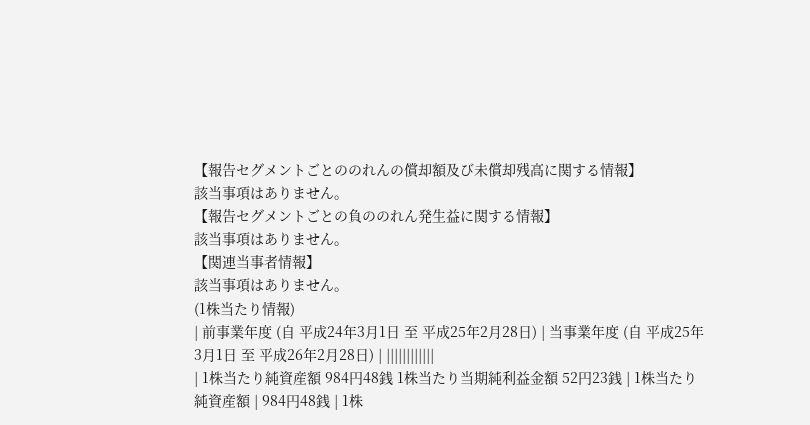【報告セグメントごとののれんの償却額及び未償却残高に関する情報】
該当事項はありません。
【報告セグメントごとの負ののれん発生益に関する情報】
該当事項はありません。
【関連当事者情報】
該当事項はありません。
(1株当たり情報)
| 前事業年度 (自 平成24年3月1日 至 平成25年2月28日) | 当事業年度 (自 平成25年3月1日 至 平成26年2月28日) | ||||||||||||
| 1株当たり純資産額 984円48銭 1株当たり当期純利益金額 52円23銭 | 1株当たり純資産額 | 984円48銭 | 1株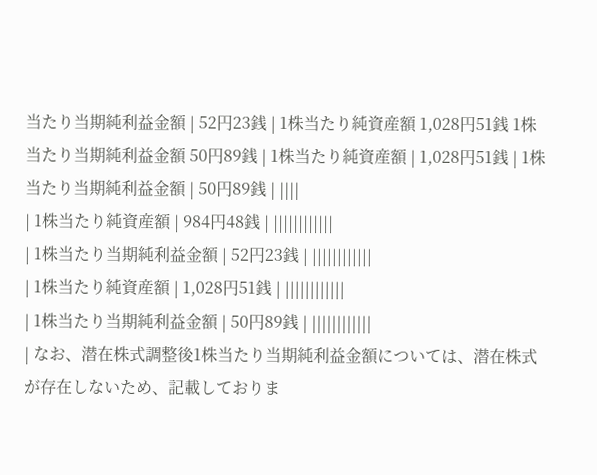当たり当期純利益金額 | 52円23銭 | 1株当たり純資産額 1,028円51銭 1株当たり当期純利益金額 50円89銭 | 1株当たり純資産額 | 1,028円51銭 | 1株当たり当期純利益金額 | 50円89銭 | ||||
| 1株当たり純資産額 | 984円48銭 | ||||||||||||
| 1株当たり当期純利益金額 | 52円23銭 | ||||||||||||
| 1株当たり純資産額 | 1,028円51銭 | ||||||||||||
| 1株当たり当期純利益金額 | 50円89銭 | ||||||||||||
| なお、潜在株式調整後1株当たり当期純利益金額については、潜在株式が存在しないため、記載しておりま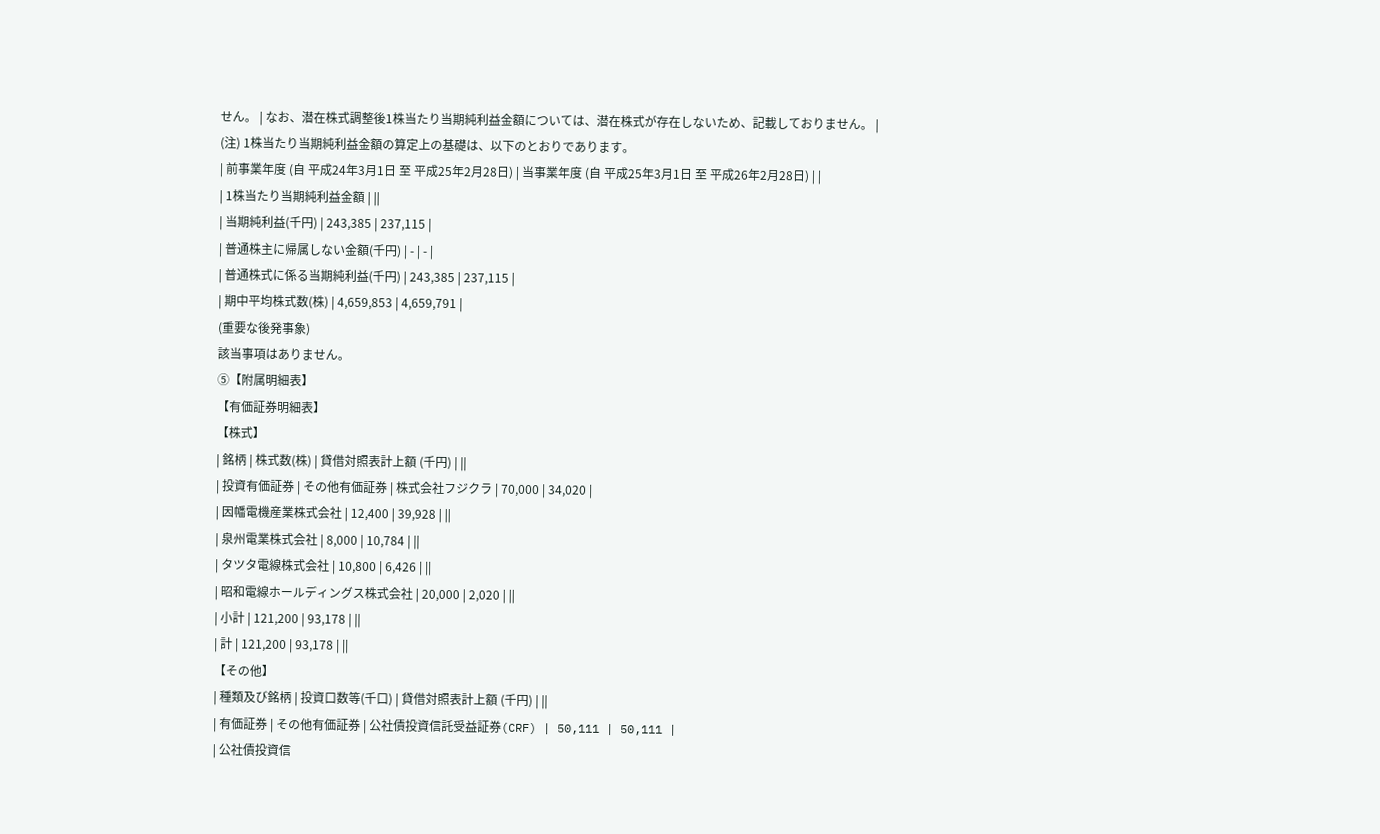せん。 | なお、潜在株式調整後1株当たり当期純利益金額については、潜在株式が存在しないため、記載しておりません。 |
(注) 1株当たり当期純利益金額の算定上の基礎は、以下のとおりであります。
| 前事業年度 (自 平成24年3月1日 至 平成25年2月28日) | 当事業年度 (自 平成25年3月1日 至 平成26年2月28日) | |
| 1株当たり当期純利益金額 | ||
| 当期純利益(千円) | 243,385 | 237,115 |
| 普通株主に帰属しない金額(千円) | - | - |
| 普通株式に係る当期純利益(千円) | 243,385 | 237,115 |
| 期中平均株式数(株) | 4,659,853 | 4,659,791 |
(重要な後発事象)
該当事項はありません。
⑤【附属明細表】
【有価証券明細表】
【株式】
| 銘柄 | 株式数(株) | 貸借対照表計上額 (千円) | ||
| 投資有価証券 | その他有価証券 | 株式会社フジクラ | 70,000 | 34,020 |
| 因幡電機産業株式会社 | 12,400 | 39,928 | ||
| 泉州電業株式会社 | 8,000 | 10,784 | ||
| タツタ電線株式会社 | 10,800 | 6,426 | ||
| 昭和電線ホールディングス株式会社 | 20,000 | 2,020 | ||
| 小計 | 121,200 | 93,178 | ||
| 計 | 121,200 | 93,178 | ||
【その他】
| 種類及び銘柄 | 投資口数等(千口) | 貸借対照表計上額 (千円) | ||
| 有価証券 | その他有価証券 | 公社債投資信託受益証券(CRF) | 50,111 | 50,111 |
| 公社債投資信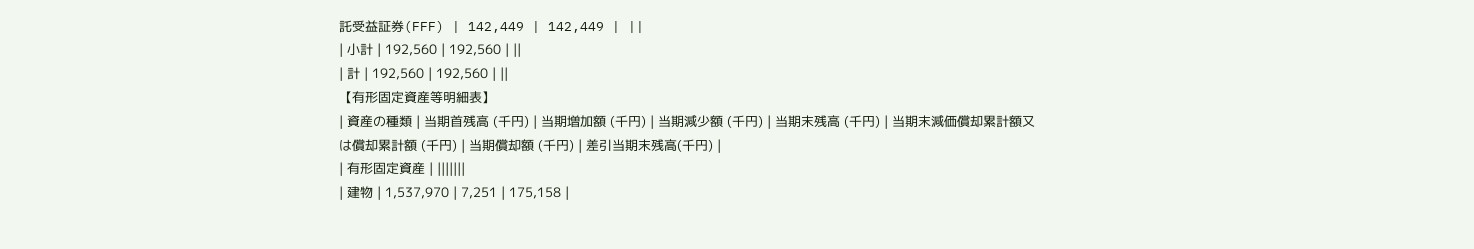託受益証券(FFF) | 142,449 | 142,449 | ||
| 小計 | 192,560 | 192,560 | ||
| 計 | 192,560 | 192,560 | ||
【有形固定資産等明細表】
| 資産の種類 | 当期首残高 (千円) | 当期増加額 (千円) | 当期減少額 (千円) | 当期末残高 (千円) | 当期末減価償却累計額又は償却累計額 (千円) | 当期償却額 (千円) | 差引当期末残高(千円) |
| 有形固定資産 | |||||||
| 建物 | 1,537,970 | 7,251 | 175,158 |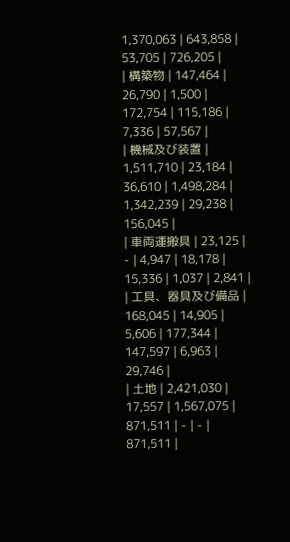1,370,063 | 643,858 | 53,705 | 726,205 |
| 構築物 | 147,464 | 26,790 | 1,500 | 172,754 | 115,186 | 7,336 | 57,567 |
| 機械及び装置 | 1,511,710 | 23,184 | 36,610 | 1,498,284 | 1,342,239 | 29,238 | 156,045 |
| 車両運搬具 | 23,125 | - | 4,947 | 18,178 | 15,336 | 1,037 | 2,841 |
| 工具、器具及び備品 | 168,045 | 14,905 | 5,606 | 177,344 | 147,597 | 6,963 | 29,746 |
| 土地 | 2,421,030 | 17,557 | 1,567,075 | 871,511 | - | - | 871,511 |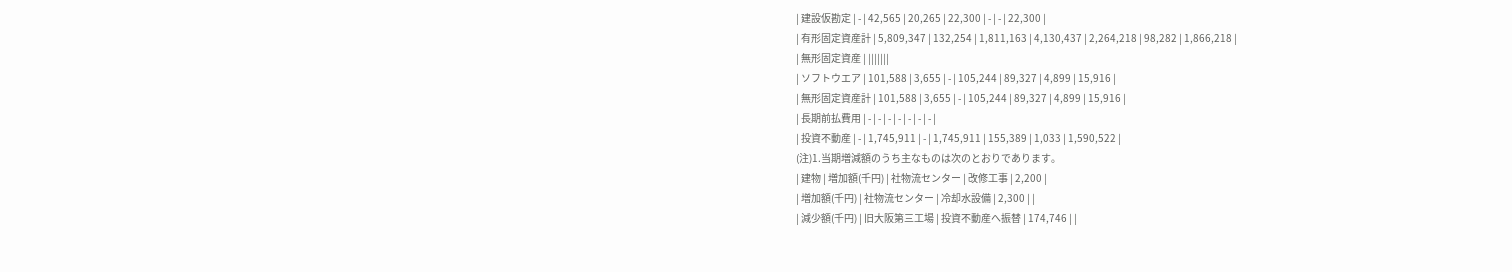| 建設仮勘定 | - | 42,565 | 20,265 | 22,300 | - | - | 22,300 |
| 有形固定資産計 | 5,809,347 | 132,254 | 1,811,163 | 4,130,437 | 2,264,218 | 98,282 | 1,866,218 |
| 無形固定資産 | |||||||
| ソフトウエア | 101,588 | 3,655 | - | 105,244 | 89,327 | 4,899 | 15,916 |
| 無形固定資産計 | 101,588 | 3,655 | - | 105,244 | 89,327 | 4,899 | 15,916 |
| 長期前払費用 | - | - | - | - | - | - | - |
| 投資不動産 | - | 1,745,911 | - | 1,745,911 | 155,389 | 1,033 | 1,590,522 |
(注)1.当期増減額のうち主なものは次のとおりであります。
| 建物 | 増加額(千円) | 社物流センター | 改修工事 | 2,200 |
| 増加額(千円) | 社物流センター | 冷却水設備 | 2,300 | |
| 減少額(千円) | 旧大阪第三工場 | 投資不動産へ振替 | 174,746 | |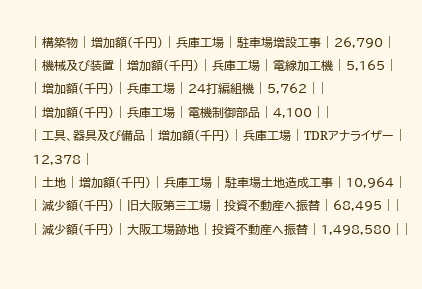| 構築物 | 増加額(千円) | 兵庫工場 | 駐車場増設工事 | 26,790 |
| 機械及び装置 | 増加額(千円) | 兵庫工場 | 電線加工機 | 5,165 |
| 増加額(千円) | 兵庫工場 | 24打編組機 | 5,762 | |
| 増加額(千円) | 兵庫工場 | 電機制御部品 | 4,100 | |
| 工具、器具及び備品 | 増加額(千円) | 兵庫工場 | TDRアナライザー | 12,378 |
| 土地 | 増加額(千円) | 兵庫工場 | 駐車場土地造成工事 | 10,964 |
| 減少額(千円) | 旧大阪第三工場 | 投資不動産へ振替 | 68,495 | |
| 減少額(千円) | 大阪工場跡地 | 投資不動産へ振替 | 1,498,580 | |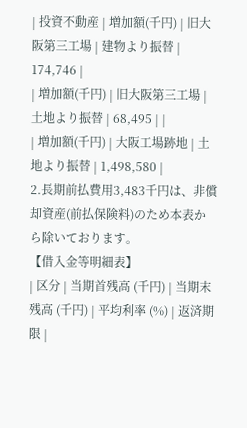| 投資不動産 | 増加額(千円) | 旧大阪第三工場 | 建物より振替 | 174,746 |
| 増加額(千円) | 旧大阪第三工場 | 土地より振替 | 68,495 | |
| 増加額(千円) | 大阪工場跡地 | 土地より振替 | 1,498,580 |
2.長期前払費用3,483千円は、非償却資産(前払保険料)のため本表から除いております。
【借入金等明細表】
| 区分 | 当期首残高 (千円) | 当期末残高 (千円) | 平均利率 (%) | 返済期限 |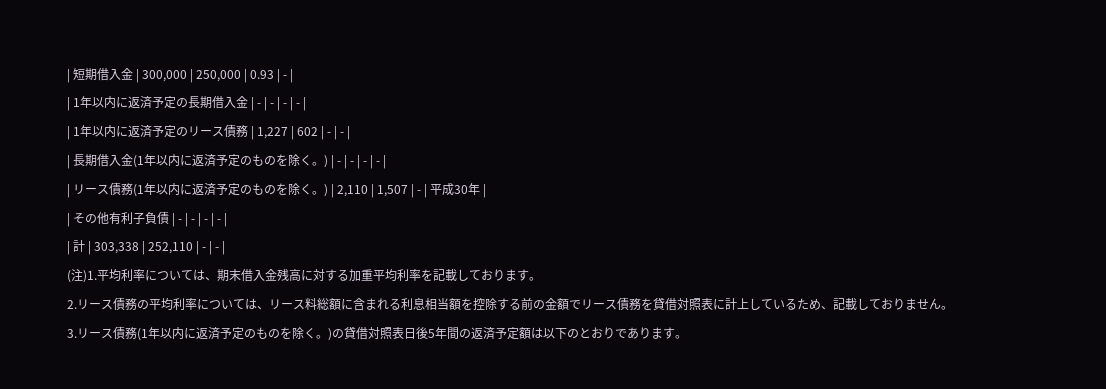| 短期借入金 | 300,000 | 250,000 | 0.93 | - |
| 1年以内に返済予定の長期借入金 | - | - | - | - |
| 1年以内に返済予定のリース債務 | 1,227 | 602 | - | - |
| 長期借入金(1年以内に返済予定のものを除く。) | - | - | - | - |
| リース債務(1年以内に返済予定のものを除く。) | 2,110 | 1,507 | - | 平成30年 |
| その他有利子負債 | - | - | - | - |
| 計 | 303,338 | 252,110 | - | - |
(注)1.平均利率については、期末借入金残高に対する加重平均利率を記載しております。
2.リース債務の平均利率については、リース料総額に含まれる利息相当額を控除する前の金額でリース債務を貸借対照表に計上しているため、記載しておりません。
3.リース債務(1年以内に返済予定のものを除く。)の貸借対照表日後5年間の返済予定額は以下のとおりであります。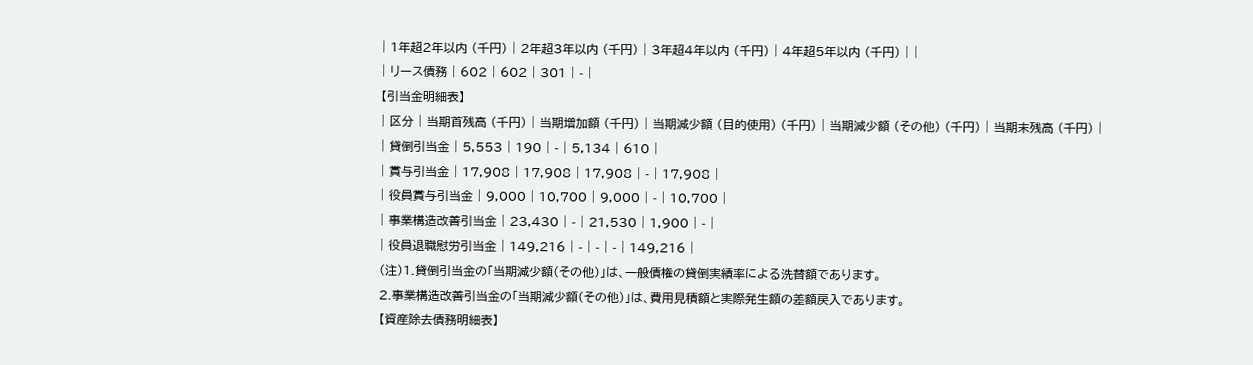| 1年超2年以内 (千円) | 2年超3年以内 (千円) | 3年超4年以内 (千円) | 4年超5年以内 (千円) | |
| リース債務 | 602 | 602 | 301 | - |
【引当金明細表】
| 区分 | 当期首残高 (千円) | 当期増加額 (千円) | 当期減少額 (目的使用) (千円) | 当期減少額 (その他) (千円) | 当期末残高 (千円) |
| 貸倒引当金 | 5,553 | 190 | - | 5,134 | 610 |
| 賞与引当金 | 17,908 | 17,908 | 17,908 | - | 17,908 |
| 役員賞与引当金 | 9,000 | 10,700 | 9,000 | - | 10,700 |
| 事業構造改善引当金 | 23,430 | - | 21,530 | 1,900 | - |
| 役員退職慰労引当金 | 149,216 | - | - | - | 149,216 |
(注)1.貸倒引当金の「当期減少額(その他)」は、一般債権の貸倒実績率による洗替額であります。
2.事業構造改善引当金の「当期減少額(その他)」は、費用見積額と実際発生額の差額戻入であります。
【資産除去債務明細表】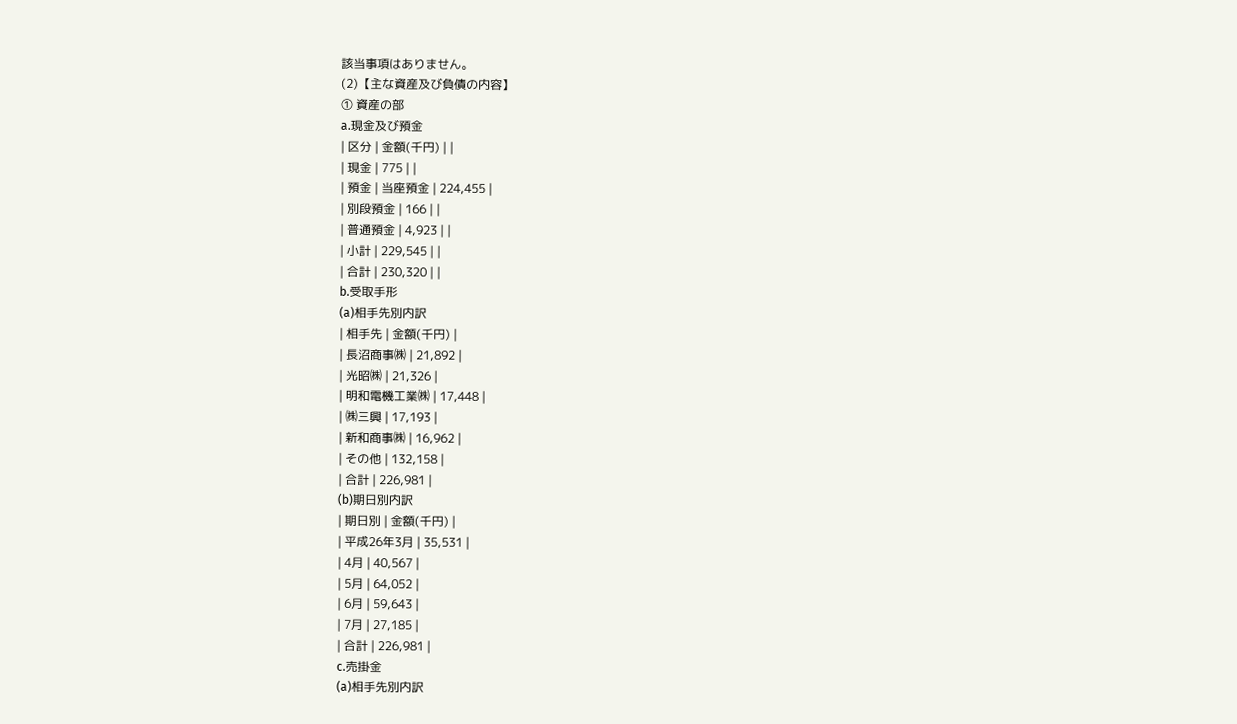該当事項はありません。
(2)【主な資産及び負債の内容】
① 資産の部
a.現金及び預金
| 区分 | 金額(千円) | |
| 現金 | 775 | |
| 預金 | 当座預金 | 224,455 |
| 別段預金 | 166 | |
| 普通預金 | 4,923 | |
| 小計 | 229,545 | |
| 合計 | 230,320 | |
b.受取手形
(a)相手先別内訳
| 相手先 | 金額(千円) |
| 長沼商事㈱ | 21,892 |
| 光昭㈱ | 21,326 |
| 明和電機工業㈱ | 17,448 |
| ㈱三興 | 17,193 |
| 新和商事㈱ | 16,962 |
| その他 | 132,158 |
| 合計 | 226,981 |
(b)期日別内訳
| 期日別 | 金額(千円) |
| 平成26年3月 | 35,531 |
| 4月 | 40,567 |
| 5月 | 64,052 |
| 6月 | 59,643 |
| 7月 | 27,185 |
| 合計 | 226,981 |
c.売掛金
(a)相手先別内訳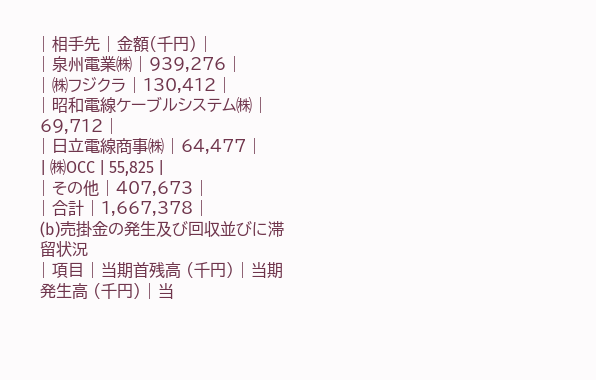| 相手先 | 金額(千円) |
| 泉州電業㈱ | 939,276 |
| ㈱フジクラ | 130,412 |
| 昭和電線ケーブルシステム㈱ | 69,712 |
| 日立電線商事㈱ | 64,477 |
| ㈱OCC | 55,825 |
| その他 | 407,673 |
| 合計 | 1,667,378 |
(b)売掛金の発生及び回収並びに滞留状況
| 項目 | 当期首残高 (千円) | 当期発生高 (千円) | 当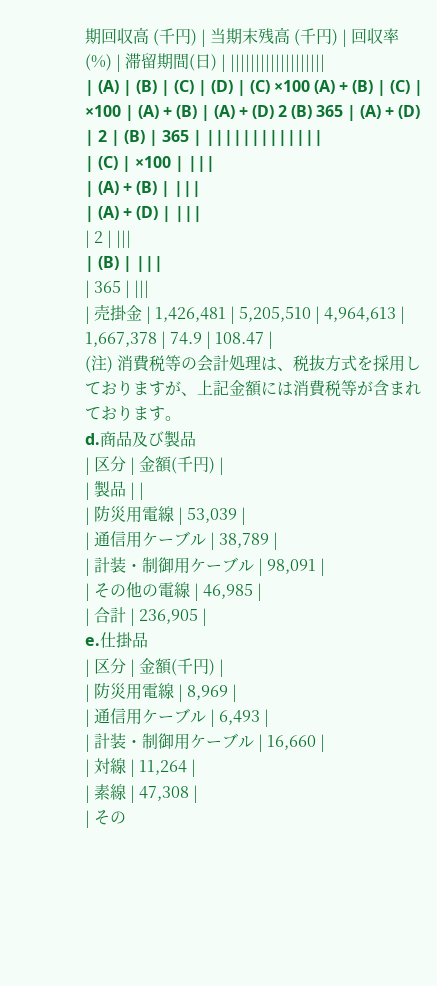期回収高 (千円) | 当期末残高 (千円) | 回収率(%) | 滞留期間(日) | |||||||||||||||||||
| (A) | (B) | (C) | (D) | (C) ×100 (A) + (B) | (C) | ×100 | (A) + (B) | (A) + (D) 2 (B) 365 | (A) + (D) | 2 | (B) | 365 | |||||||||||||
| (C) | ×100 | |||
| (A) + (B) | |||
| (A) + (D) | |||
| 2 | |||
| (B) | |||
| 365 | |||
| 売掛金 | 1,426,481 | 5,205,510 | 4,964,613 | 1,667,378 | 74.9 | 108.47 |
(注) 消費税等の会計処理は、税抜方式を採用しておりますが、上記金額には消費税等が含まれております。
d.商品及び製品
| 区分 | 金額(千円) |
| 製品 | |
| 防災用電線 | 53,039 |
| 通信用ケーブル | 38,789 |
| 計装・制御用ケーブル | 98,091 |
| その他の電線 | 46,985 |
| 合計 | 236,905 |
e.仕掛品
| 区分 | 金額(千円) |
| 防災用電線 | 8,969 |
| 通信用ケーブル | 6,493 |
| 計装・制御用ケーブル | 16,660 |
| 対線 | 11,264 |
| 素線 | 47,308 |
| その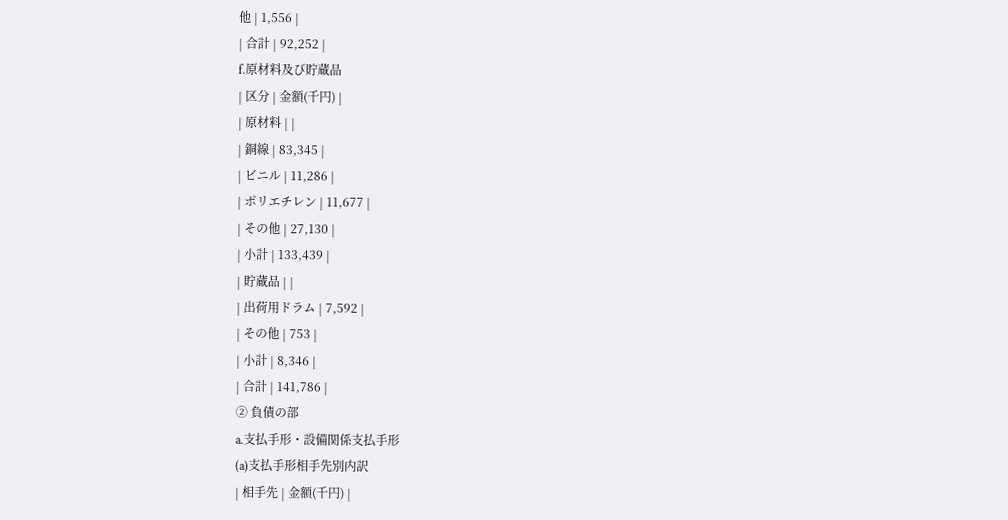他 | 1,556 |
| 合計 | 92,252 |
f.原材料及び貯蔵品
| 区分 | 金額(千円) |
| 原材料 | |
| 銅線 | 83,345 |
| ビニル | 11,286 |
| ポリエチレン | 11,677 |
| その他 | 27,130 |
| 小計 | 133,439 |
| 貯蔵品 | |
| 出荷用ドラム | 7,592 |
| その他 | 753 |
| 小計 | 8,346 |
| 合計 | 141,786 |
② 負債の部
a.支払手形・設備関係支払手形
(a)支払手形相手先別内訳
| 相手先 | 金額(千円) |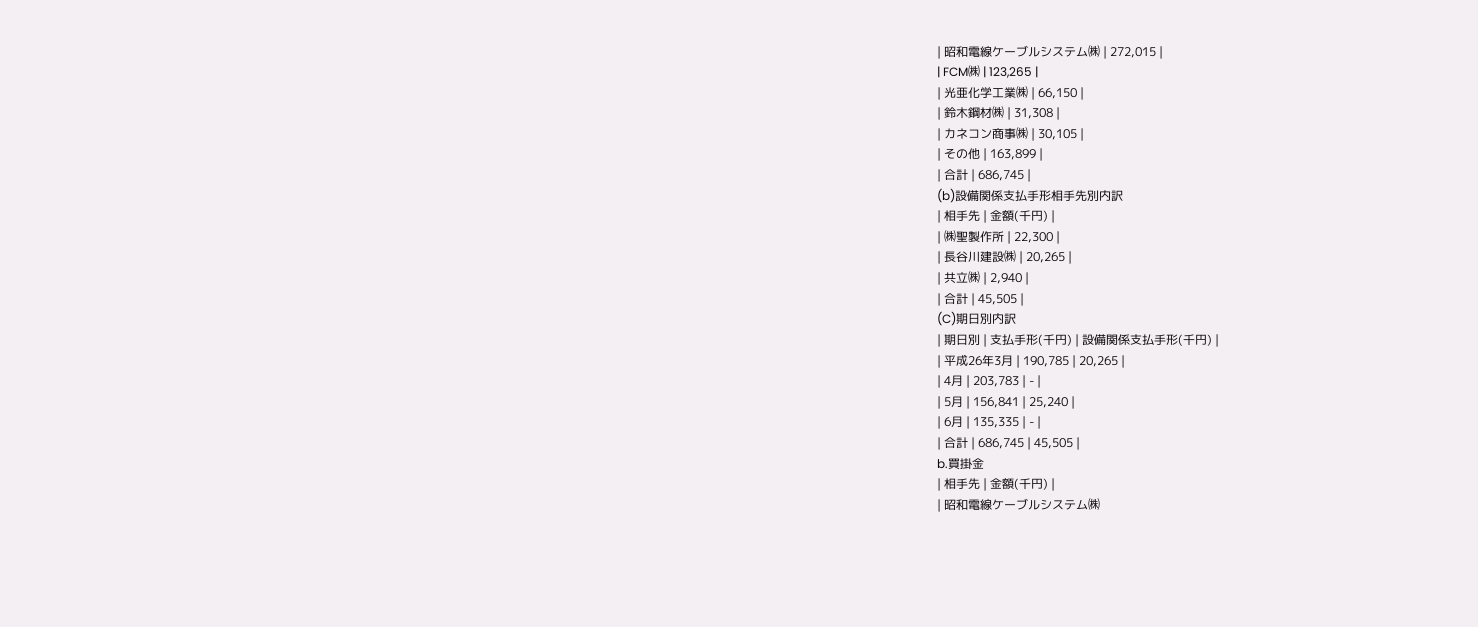| 昭和電線ケーブルシステム㈱ | 272,015 |
| FCM㈱ | 123,265 |
| 光亜化学工業㈱ | 66,150 |
| 鈴木鋼材㈱ | 31,308 |
| カネコン商事㈱ | 30,105 |
| その他 | 163,899 |
| 合計 | 686,745 |
(b)設備関係支払手形相手先別内訳
| 相手先 | 金額(千円) |
| ㈱聖製作所 | 22,300 |
| 長谷川建設㈱ | 20,265 |
| 共立㈱ | 2,940 |
| 合計 | 45,505 |
(C)期日別内訳
| 期日別 | 支払手形(千円) | 設備関係支払手形(千円) |
| 平成26年3月 | 190,785 | 20,265 |
| 4月 | 203,783 | - |
| 5月 | 156,841 | 25,240 |
| 6月 | 135,335 | - |
| 合計 | 686,745 | 45,505 |
b.買掛金
| 相手先 | 金額(千円) |
| 昭和電線ケーブルシステム㈱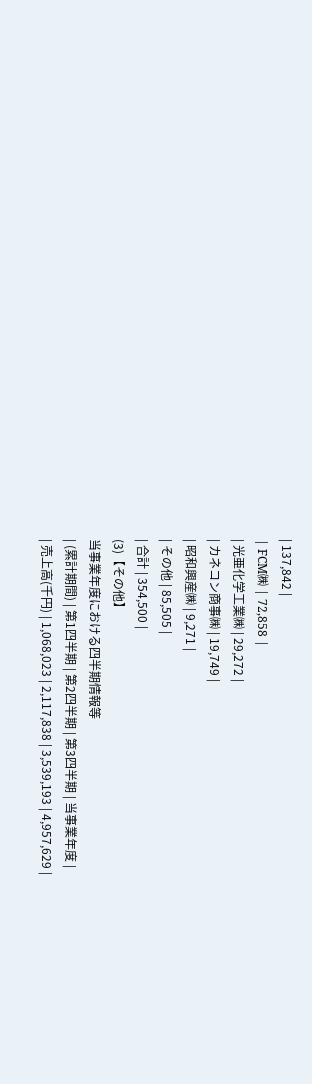| 137,842 |
| FCM㈱ | 72,858 |
| 光亜化学工業㈱ | 29,272 |
| カネコン商事㈱ | 19,749 |
| 昭和興産㈱ | 9,271 |
| その他 | 85,505 |
| 合計 | 354,500 |
(3)【その他】
当事業年度における四半期情報等
| (累計期間) | 第1四半期 | 第2四半期 | 第3四半期 | 当事業年度 |
| 売上高(千円) | 1,068,023 | 2,117,838 | 3,539,193 | 4,957,629 |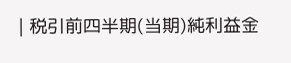| 税引前四半期(当期)純利益金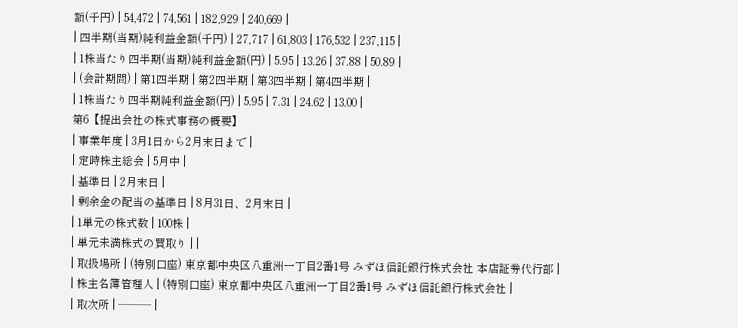額(千円) | 54,472 | 74,561 | 182,929 | 240,669 |
| 四半期(当期)純利益金額(千円) | 27,717 | 61,803 | 176,532 | 237,115 |
| 1株当たり四半期(当期)純利益金額(円) | 5.95 | 13.26 | 37.88 | 50.89 |
| (会計期間) | 第1四半期 | 第2四半期 | 第3四半期 | 第4四半期 |
| 1株当たり四半期純利益金額(円) | 5.95 | 7.31 | 24.62 | 13.00 |
第6【提出会社の株式事務の概要】
| 事業年度 | 3月1日から2月末日まで |
| 定時株主総会 | 5月中 |
| 基準日 | 2月末日 |
| 剰余金の配当の基準日 | 8月31日、2月末日 |
| 1単元の株式数 | 100株 |
| 単元未満株式の買取り | |
| 取扱場所 | (特別口座) 東京都中央区八重洲一丁目2番1号 みずほ信託銀行株式会社 本店証券代行部 |
| 株主名簿管理人 | (特別口座) 東京都中央区八重洲一丁目2番1号 みずほ信託銀行株式会社 |
| 取次所 | ─── |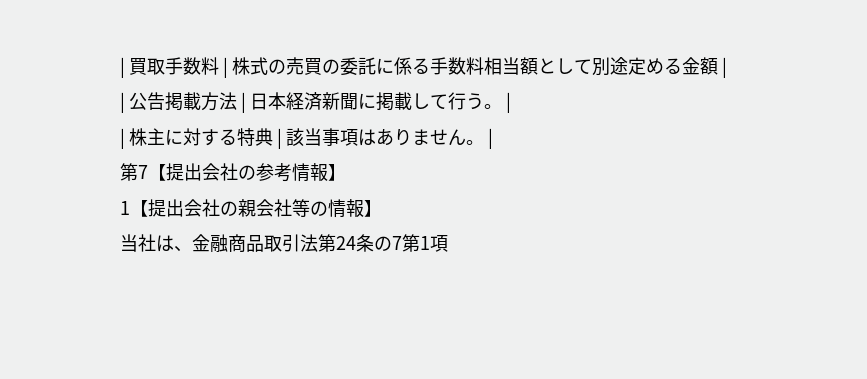| 買取手数料 | 株式の売買の委託に係る手数料相当額として別途定める金額 |
| 公告掲載方法 | 日本経済新聞に掲載して行う。 |
| 株主に対する特典 | 該当事項はありません。 |
第7【提出会社の参考情報】
1【提出会社の親会社等の情報】
当社は、金融商品取引法第24条の7第1項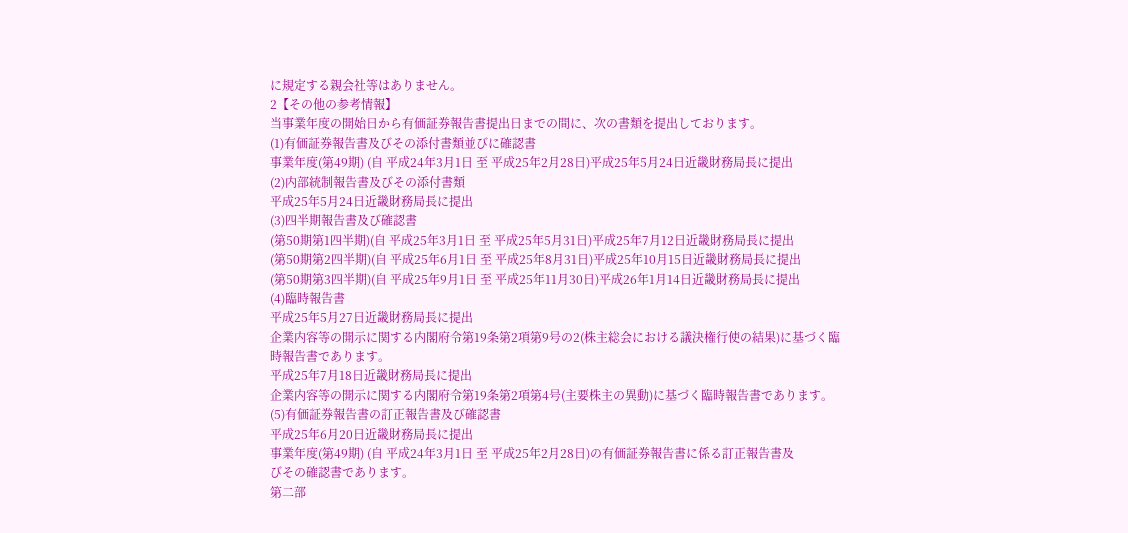に規定する親会社等はありません。
2【その他の参考情報】
当事業年度の開始日から有価証券報告書提出日までの間に、次の書類を提出しております。
(1)有価証券報告書及びその添付書類並びに確認書
事業年度(第49期) (自 平成24年3月1日 至 平成25年2月28日)平成25年5月24日近畿財務局長に提出
(2)内部統制報告書及びその添付書類
平成25年5月24日近畿財務局長に提出
(3)四半期報告書及び確認書
(第50期第1四半期)(自 平成25年3月1日 至 平成25年5月31日)平成25年7月12日近畿財務局長に提出
(第50期第2四半期)(自 平成25年6月1日 至 平成25年8月31日)平成25年10月15日近畿財務局長に提出
(第50期第3四半期)(自 平成25年9月1日 至 平成25年11月30日)平成26年1月14日近畿財務局長に提出
(4)臨時報告書
平成25年5月27日近畿財務局長に提出
企業内容等の開示に関する内閣府令第19条第2項第9号の2(株主総会における議決権行使の結果)に基づく臨
時報告書であります。
平成25年7月18日近畿財務局長に提出
企業内容等の開示に関する内閣府令第19条第2項第4号(主要株主の異動)に基づく臨時報告書であります。
(5)有価証券報告書の訂正報告書及び確認書
平成25年6月20日近畿財務局長に提出
事業年度(第49期) (自 平成24年3月1日 至 平成25年2月28日)の有価証券報告書に係る訂正報告書及
びその確認書であります。
第二部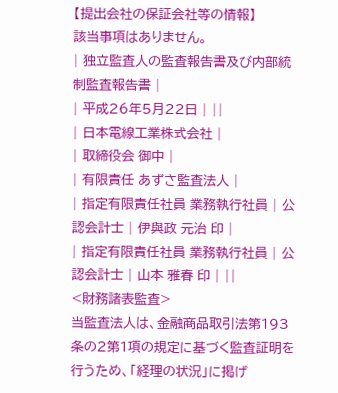【提出会社の保証会社等の情報】
該当事項はありません。
| 独立監査人の監査報告書及び内部統制監査報告書 |
| 平成26年5月22日 | ||
| 日本電線工業株式会社 |
| 取締役会 御中 |
| 有限責任 あずさ監査法人 |
| 指定有限責任社員 業務執行社員 | 公認会計士 | 伊與政 元治 印 |
| 指定有限責任社員 業務執行社員 | 公認会計士 | 山本 雅春 印 | ||
<財務諸表監査>
当監査法人は、金融商品取引法第193条の2第1項の規定に基づく監査証明を行うため、「経理の状況」に掲げ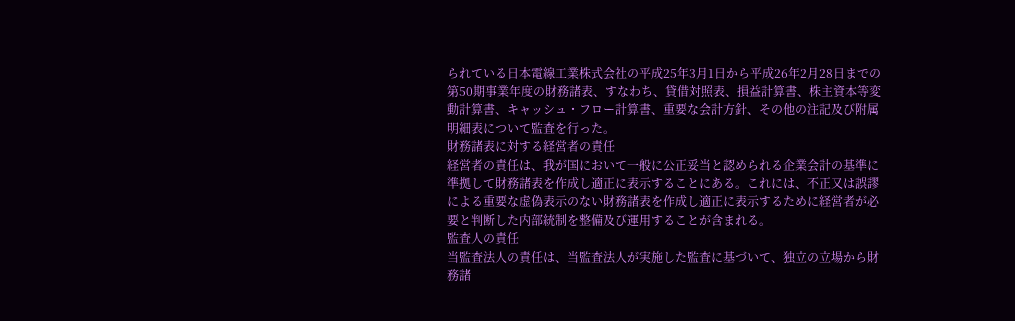られている日本電線工業株式会社の平成25年3月1日から平成26年2月28日までの第50期事業年度の財務諸表、すなわち、貸借対照表、損益計算書、株主資本等変動計算書、キャッシュ・フロー計算書、重要な会計方針、その他の注記及び附属明細表について監査を行った。
財務諸表に対する経営者の責任
経営者の責任は、我が国において一般に公正妥当と認められる企業会計の基準に準拠して財務諸表を作成し適正に表示することにある。これには、不正又は誤謬による重要な虚偽表示のない財務諸表を作成し適正に表示するために経営者が必要と判断した内部統制を整備及び運用することが含まれる。
監査人の責任
当監査法人の責任は、当監査法人が実施した監査に基づいて、独立の立場から財務諸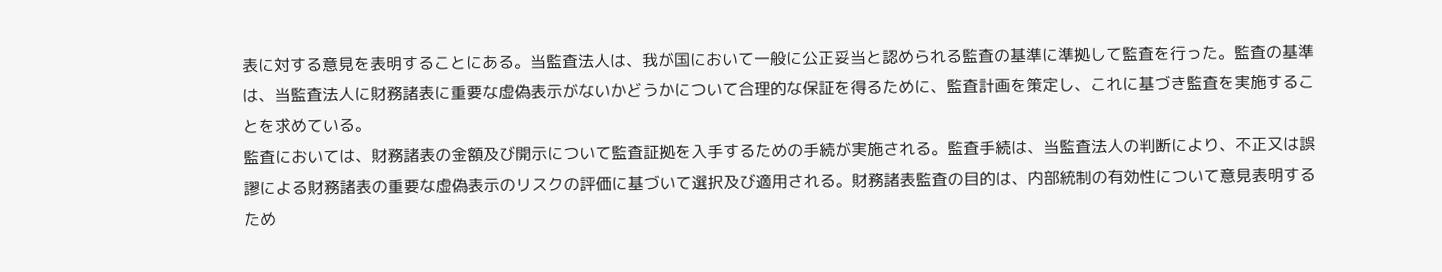表に対する意見を表明することにある。当監査法人は、我が国において一般に公正妥当と認められる監査の基準に準拠して監査を行った。監査の基準は、当監査法人に財務諸表に重要な虚偽表示がないかどうかについて合理的な保証を得るために、監査計画を策定し、これに基づき監査を実施することを求めている。
監査においては、財務諸表の金額及び開示について監査証拠を入手するための手続が実施される。監査手続は、当監査法人の判断により、不正又は誤謬による財務諸表の重要な虚偽表示のリスクの評価に基づいて選択及び適用される。財務諸表監査の目的は、内部統制の有効性について意見表明するため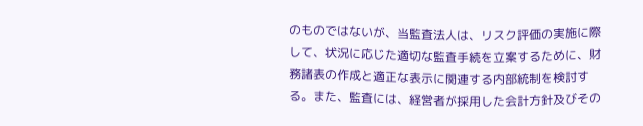のものではないが、当監査法人は、リスク評価の実施に際して、状況に応じた適切な監査手続を立案するために、財務諸表の作成と適正な表示に関連する内部統制を検討する。また、監査には、経営者が採用した会計方針及びその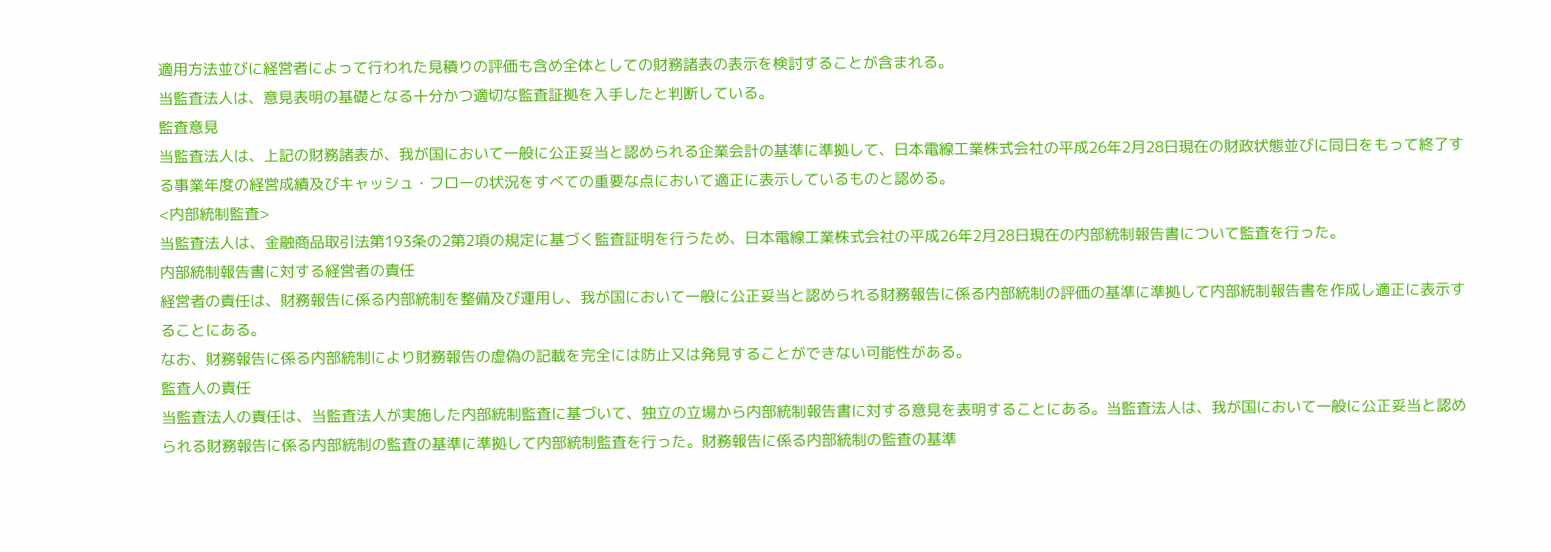適用方法並びに経営者によって行われた見積りの評価も含め全体としての財務諸表の表示を検討することが含まれる。
当監査法人は、意見表明の基礎となる十分かつ適切な監査証拠を入手したと判断している。
監査意見
当監査法人は、上記の財務諸表が、我が国において一般に公正妥当と認められる企業会計の基準に準拠して、日本電線工業株式会社の平成26年2月28日現在の財政状態並びに同日をもって終了する事業年度の経営成績及びキャッシュ・フローの状況をすべての重要な点において適正に表示しているものと認める。
<内部統制監査>
当監査法人は、金融商品取引法第193条の2第2項の規定に基づく監査証明を行うため、日本電線工業株式会社の平成26年2月28日現在の内部統制報告書について監査を行った。
内部統制報告書に対する経営者の責任
経営者の責任は、財務報告に係る内部統制を整備及び運用し、我が国において一般に公正妥当と認められる財務報告に係る内部統制の評価の基準に準拠して内部統制報告書を作成し適正に表示することにある。
なお、財務報告に係る内部統制により財務報告の虚偽の記載を完全には防止又は発見することができない可能性がある。
監査人の責任
当監査法人の責任は、当監査法人が実施した内部統制監査に基づいて、独立の立場から内部統制報告書に対する意見を表明することにある。当監査法人は、我が国において一般に公正妥当と認められる財務報告に係る内部統制の監査の基準に準拠して内部統制監査を行った。財務報告に係る内部統制の監査の基準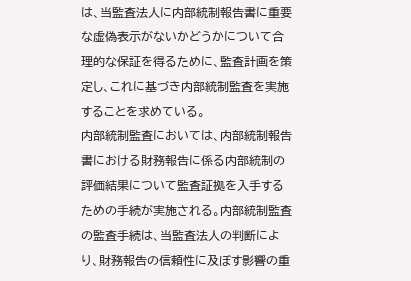は、当監査法人に内部統制報告書に重要な虚偽表示がないかどうかについて合理的な保証を得るために、監査計画を策定し、これに基づき内部統制監査を実施することを求めている。
内部統制監査においては、内部統制報告書における財務報告に係る内部統制の評価結果について監査証拠を入手するための手続が実施される。内部統制監査の監査手続は、当監査法人の判断により、財務報告の信頼性に及ぼす影響の重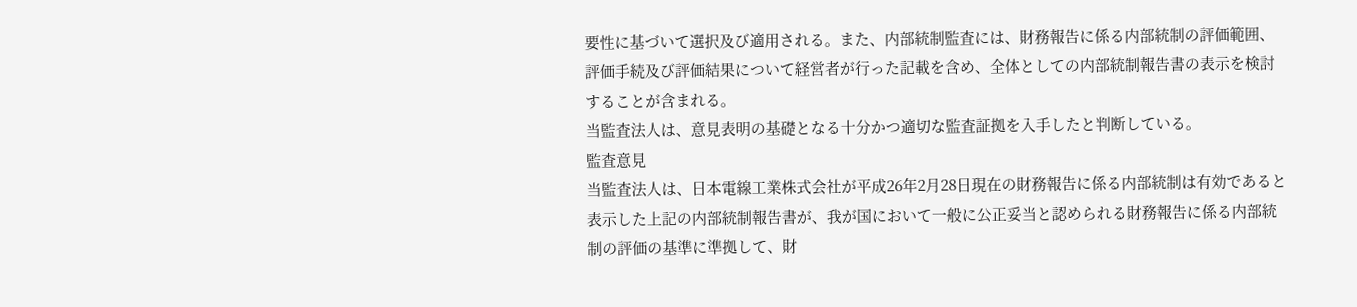要性に基づいて選択及び適用される。また、内部統制監査には、財務報告に係る内部統制の評価範囲、評価手続及び評価結果について経営者が行った記載を含め、全体としての内部統制報告書の表示を検討することが含まれる。
当監査法人は、意見表明の基礎となる十分かつ適切な監査証拠を入手したと判断している。
監査意見
当監査法人は、日本電線工業株式会社が平成26年2月28日現在の財務報告に係る内部統制は有効であると表示した上記の内部統制報告書が、我が国において一般に公正妥当と認められる財務報告に係る内部統制の評価の基準に準拠して、財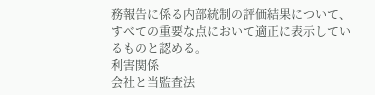務報告に係る内部統制の評価結果について、すべての重要な点において適正に表示しているものと認める。
利害関係
会社と当監査法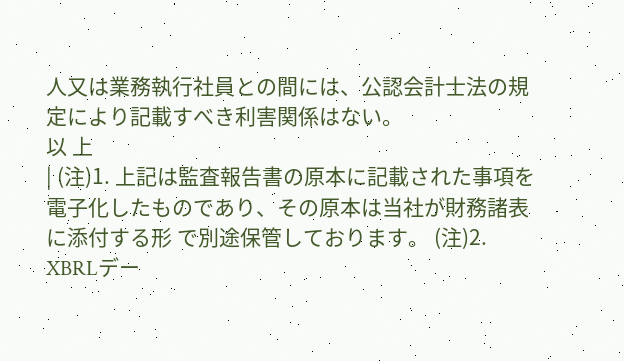人又は業務執行社員との間には、公認会計士法の規定により記載すべき利害関係はない。
以 上
| (注)1. 上記は監査報告書の原本に記載された事項を電子化したものであり、その原本は当社が財務諸表に添付する形 で別途保管しております。 (注)2. XBRLデー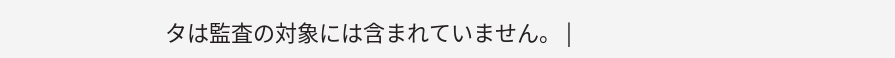タは監査の対象には含まれていません。 |